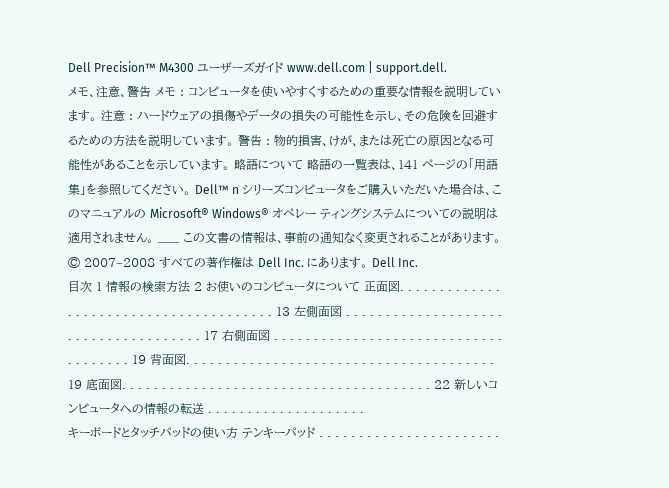Dell Precision™ M4300 ユーザーズガイド www.dell.com | support.dell.
メモ、注意、警告 メモ : コンピュータを使いやすくするための重要な情報を説明しています。 注意 : ハードウェアの損傷やデータの損失の可能性を示し、その危険を回避するための方法を説明しています。 警告 : 物的損害、けが、または死亡の原因となる可能性があることを示しています。 略語について 略語の一覧表は、141 ページの「用語集」を参照してください。 Dell™ n シリーズコンピュータをご購入いただいた場合は、このマニュアルの Microsoft® Windows® オペレー ティングシステムについての説明は適用されません。 ___ この文書の情報は、事前の通知なく変更されることがあります。 © 2007–2008 すべての著作権は Dell Inc. にあります。 Dell Inc.
目次 1 情報の検索方法 2 お使いのコンピュータについて 正面図. . . . . . . . . . . . . . . . . . . . . . . . . . . . . . . . . . . . . . . 13 左側面図 . . . . . . . . . . . . . . . . . . . . . . . . . . . . . . . . . . . . . 17 右側面図 . . . . . . . . . . . . . . . . . . . . . . . . . . . . . . . . . . . . . 19 背面図. . . . . . . . . . . . . . . . . . . . . . . . . . . . . . . . . . . . . . . 19 底面図. . . . . . . . . . . . . . . . . . . . . . . . . . . . . . . . . . . . . . . 22 新しいコンピュータへの情報の転送 . . . . . . . . . . . . . . . . . . . .
キーボードとタッチパッドの使い方 テンキーパッド . . . . . . . . . . . . . . . . . . . . . . .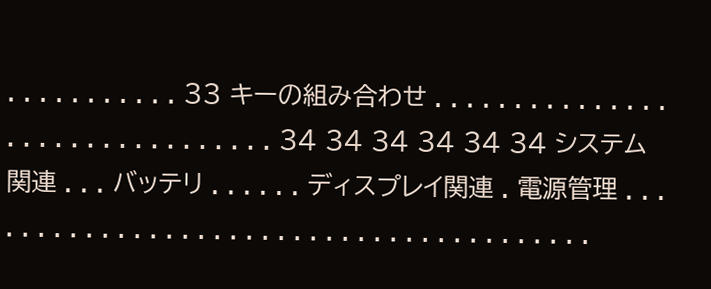. . . . . . . . . . . 33 キーの組み合わせ . . . . . . . . . . . . . . . . . . . . . . . . . . . . . . . . 34 34 34 34 34 34 システム関連 . . . バッテリ . . . . . . ディスプレイ関連 . 電源管理 . . . . . . . . . . . . . . . . . . . . . . . . . . . . . . . . . . . . . . . .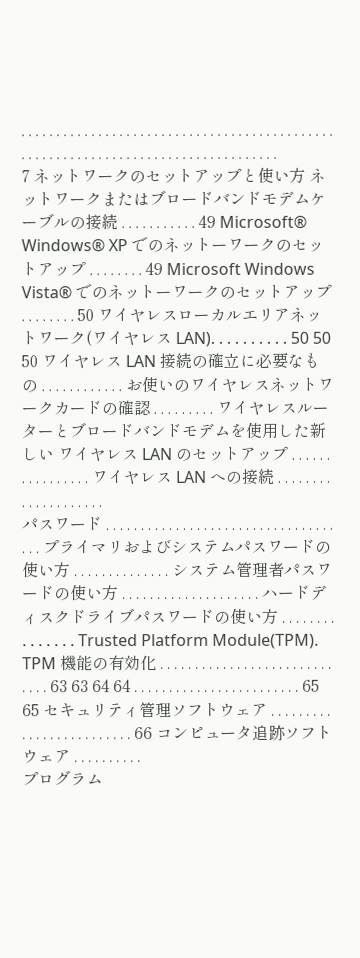. . . . . . . . . . . . . . . . . . . . . . . . . . . . . . . . . . . . . . . . . . . . . . . . . . . . . . . . . . . . . . . . . . . . . . . . . . . . . . . . . .
7 ネットワークのセットアップと使い方 ネットワークまたはブロードバンドモデムケーブルの接続 . . . . . . . . . . . 49 Microsoft® Windows® XP でのネットーワークのセットアップ . . . . . . . . 49 Microsoft Windows Vista® でのネットーワークのセットアップ . . . . . . . . 50 ワイヤレスローカルエリアネットワーク(ワイヤレス LAN). . . . . . . . . . 50 50 50 ワイヤレス LAN 接続の確立に必要なもの . . . . . . . . . . . . お使いのワイヤレスネットワークカードの確認 . . . . . . . . . ワイヤレスルーターとブロードバンドモデムを使用した新しい ワイヤレス LAN のセットアップ . . . . . . . . . . . . . . . . ワイヤレス LAN への接続 . . . . . . . . . . . . . . . . . . . .
パスワード . . . . . . . . . . . . . . . . . . . . . . . . . . . . . . . . . . . . プライマリおよびシステムパスワードの使い方 . . . . . . . . . . . . . . システム管理者パスワードの使い方 . . . . . . . . . . . . . . . . . . . . ハードディスクドライブパスワードの使い方 . . . . . . . . . . . . . . . Trusted Platform Module(TPM). TPM 機能の有効化 . . . . . . . . . . . . . . . . . . . . . . . . . . . . . 63 63 64 64 . . . . . . . . . . . . . . . . . . . . . . . . 65 65 セキュリティ管理ソフトウェア . . . . . . . . . . . . . . . . . . . . . . . . . 66 コンピュータ追跡ソフトウェア . . . . . . . . . .
プログラム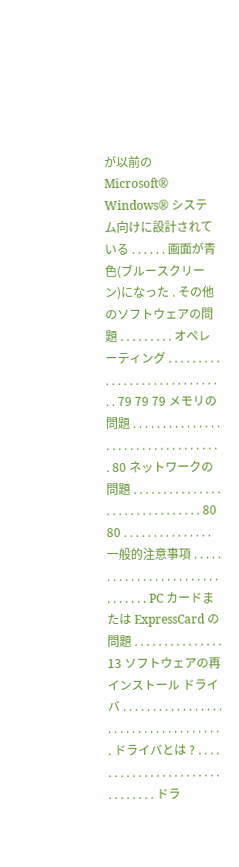が以前の Microsoft® Windows® システム向けに設計されている . . . . . . 画面が青色(ブルースクリーン)になった . その他のソフトウェアの問題 . . . . . . . . . オペレーティング . . . . . . . . . . . . . . . . . . . . . . . . . . . . . . 79 79 79 メモリの問題 . . . . . . . . . . . . . . . . . . . . . . . . . . . . . . . . . . . 80 ネットワークの問題 . . . . . . . . . . . . . . . . . . . . . . . . . . . . . . . 80 80 . . . . . . . . . . . . . . . 一般的注意事項 . . . . . . . . . . . . . . . . . . . . . . . . . . . . . . . PC カードまたは ExpressCard の問題 . . . . . . . . . . . . . . .
13 ソフトウェアの再インストール ドライバ . . . . . . . . . . . . . . . . . . . . . . . . . . . . . . . . . . . . . ドライバとは ? . . . . . . . . . . . . . . . . . . . . . . . . . . . . . . . ドラ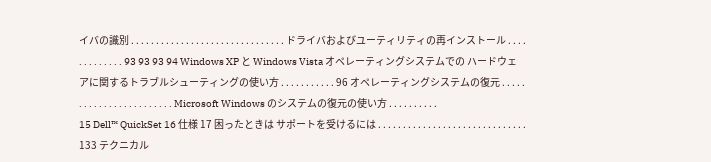イバの識別 . . . . . . . . . . . . . . . . . . . . . . . . . . . . . . . ドライバおよびユーティリティの再インストール . . . . . . . . . . . . . 93 93 93 94 Windows XP と Windows Vista オペレーティングシステムでの ハードウェアに関するトラブルシューティングの使い方 . . . . . . . . . . . 96 オペレーティングシステムの復元 . . . . . . . . . . . . . . . . . . . . . . . . Microsoft Windows のシステムの復元の使い方 . . . . . . . . . .
15 Dell™ QuickSet 16 仕様 17 困ったときは サポートを受けるには . . . . . . . . . . . . . . . . . . . . . . . . . . . . . . 133 テクニカル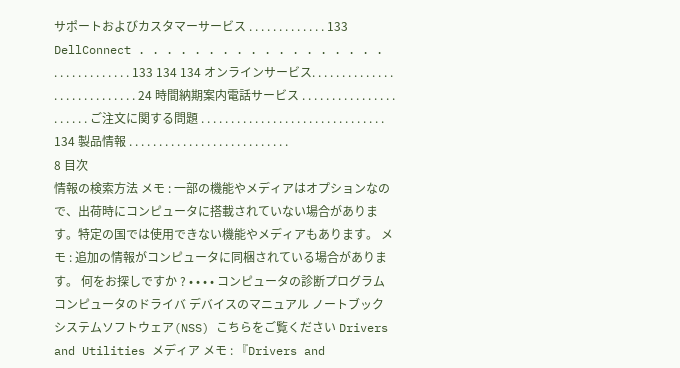サポートおよびカスタマーサービス . . . . . . . . . . . . . 133 DellConnect . . . . . . . . . . . . . . . . . . . . . . . . . . . . . . . 133 134 134 オンラインサービス. . . . . . . . . . . . . . . . . . . . . . . . . . . . 24 時間納期案内電話サービス . . . . . . . . . . . . . . . . . . . . . . ご注文に関する問題 . . . . . . . . . . . . . . . . . . . . . . . . . . . . . . . 134 製品情報 . . . . . . . . . . . . . . . . . . . . . . . . . . .
8 目次
情報の検索方法 メモ : 一部の機能やメディアはオプションなので、出荷時にコンピュータに搭載されていない場合がありま す。特定の国では使用できない機能やメディアもあります。 メモ : 追加の情報がコンピュータに同梱されている場合があります。 何をお探しですか ? • • • • コンピュータの診断プログラム コンピュータのドライバ デバイスのマニュアル ノートブックシステムソフトウェア(NSS) こちらをご覧ください Drivers and Utilities メディア メモ : 『Drivers and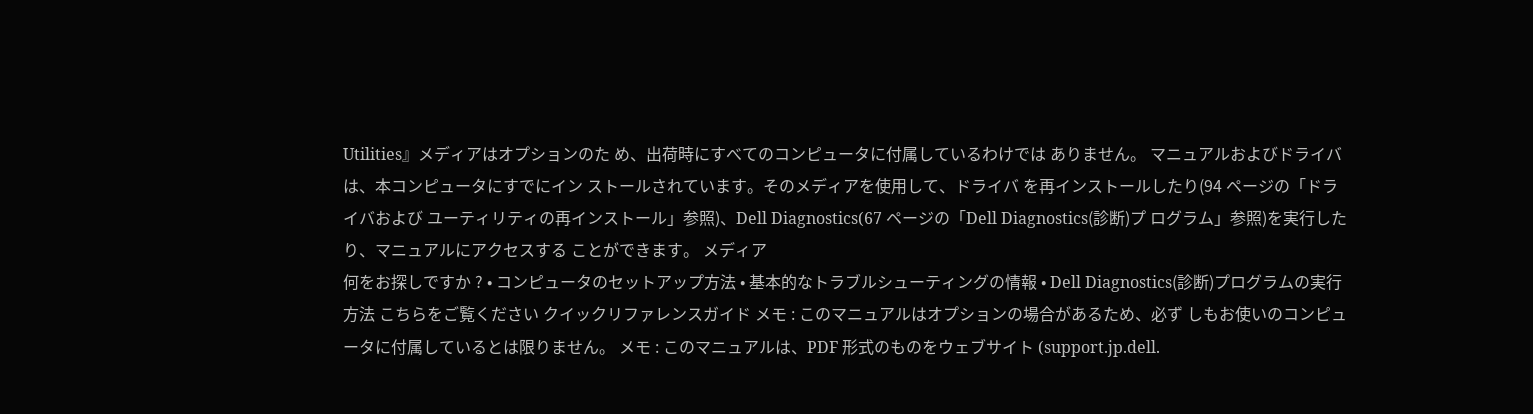Utilities』メディアはオプションのた め、出荷時にすべてのコンピュータに付属しているわけでは ありません。 マニュアルおよびドライバは、本コンピュータにすでにイン ストールされています。そのメディアを使用して、ドライバ を再インストールしたり(94 ページの「ドライバおよび ユーティリティの再インストール」参照)、Dell Diagnostics(67 ページの「Dell Diagnostics(診断)プ ログラム」参照)を実行したり、マニュアルにアクセスする ことができます。 メディア
何をお探しですか ? • コンピュータのセットアップ方法 • 基本的なトラブルシューティングの情報 • Dell Diagnostics(診断)プログラムの実行方法 こちらをご覧ください クイックリファレンスガイド メモ : このマニュアルはオプションの場合があるため、必ず しもお使いのコンピュータに付属しているとは限りません。 メモ : このマニュアルは、PDF 形式のものをウェブサイト (support.jp.dell.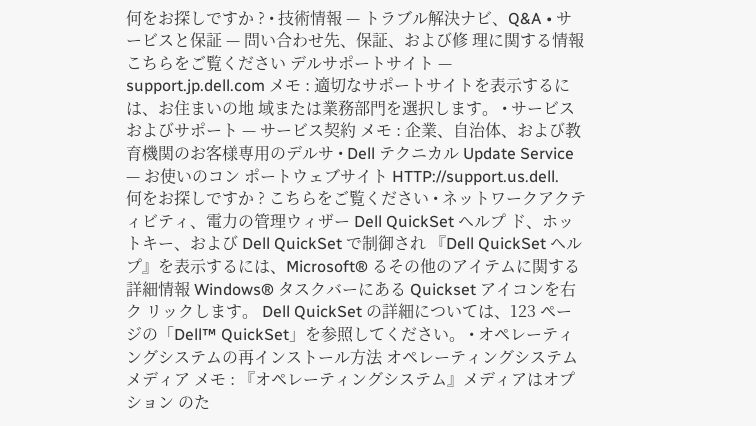何をお探しですか ? • 技術情報 — トラブル解決ナビ、Q&A • サービスと保証 — 問い合わせ先、保証、および修 理に関する情報 こちらをご覧ください デルサポートサイト — support.jp.dell.com メモ : 適切なサポートサイトを表示するには、お住まいの地 域または業務部門を選択します。 • サービスおよびサポート — サービス契約 メモ : 企業、自治体、および教育機関のお客様専用のデルサ • Dell テクニカル Update Service — お使いのコン ポートウェブサイト HTTP://support.us.dell.
何をお探しですか ? こちらをご覧ください • ネットワークアクティビティ、電力の管理ウィザー Dell QuickSet ヘルプ ド、ホットキー、および Dell QuickSet で制御され 『Dell QuickSet ヘルプ』を表示するには、Microsoft® るその他のアイテムに関する詳細情報 Windows® タスクバーにある Quickset アイコンを右ク リックします。 Dell QuickSet の詳細については、123 ページの「Dell™ QuickSet」を参照してください。 • オペレーティングシステムの再インストール方法 オペレーティングシステムメディア メモ : 『オペレーティングシステム』メディアはオプション のた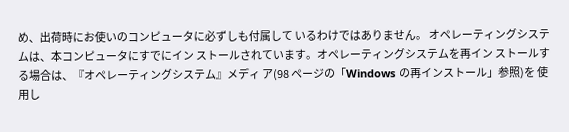め、出荷時にお使いのコンピュータに必ずしも付属して いるわけではありません。 オペレーティングシステムは、本コンピュータにすでにイン ストールされています。オペレーティングシステムを再イン ストールする場合は、『オペレーティングシステム』メディ ア(98 ページの「Windows の再インストール」参照)を 使用し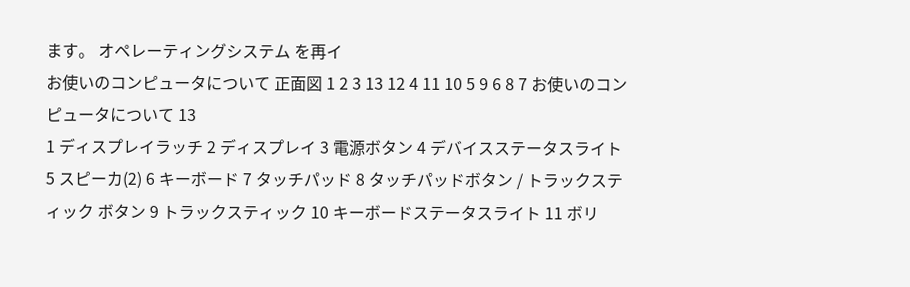ます。 オペレーティングシステム を再イ
お使いのコンピュータについて 正面図 1 2 3 13 12 4 11 10 5 9 6 8 7 お使いのコンピュータについて 13
1 ディスプレイラッチ 2 ディスプレイ 3 電源ボタン 4 デバイスステータスライト 5 スピーカ(2) 6 キーボード 7 タッチパッド 8 タッチパッドボタン / トラックスティック ボタン 9 トラックスティック 10 キーボードステータスライト 11 ボリ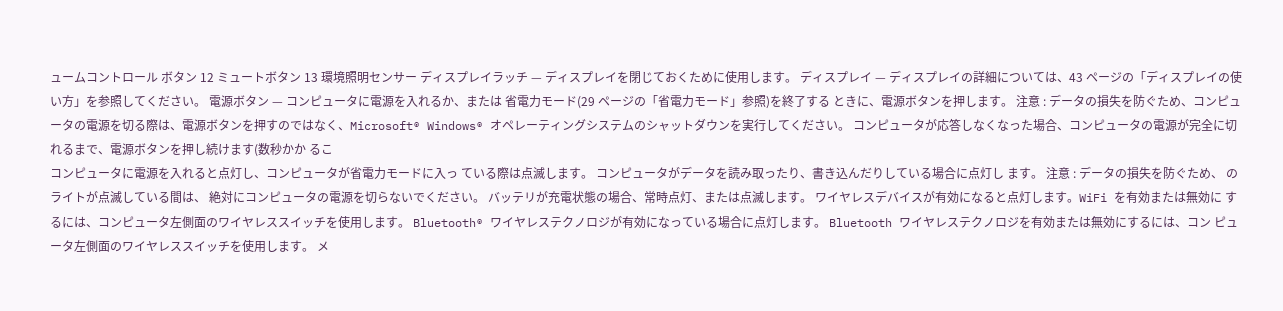ュームコントロール ボタン 12 ミュートボタン 13 環境照明センサー ディスプレイラッチ — ディスプレイを閉じておくために使用します。 ディスプレイ — ディスプレイの詳細については、43 ページの「ディスプレイの使い方」を参照してください。 電源ボタン — コンピュータに電源を入れるか、または 省電力モード(29 ページの「省電力モード」参照)を終了する ときに、電源ボタンを押します。 注意 : データの損失を防ぐため、コンピュータの電源を切る際は、電源ボタンを押すのではなく、Microsoft® Windows® オペレーティングシステムのシャットダウンを実行してください。 コンピュータが応答しなくなった場合、コンピュータの電源が完全に切れるまで、電源ボタンを押し続けます(数秒かか るこ
コンピュータに電源を入れると点灯し、コンピュータが省電力モードに入っ ている際は点滅します。 コンピュータがデータを読み取ったり、書き込んだりしている場合に点灯し ます。 注意 : データの損失を防ぐため、 のライトが点滅している間は、 絶対にコンピュータの電源を切らないでください。 バッテリが充電状態の場合、常時点灯、または点滅します。 ワイヤレスデバイスが有効になると点灯します。WiFi を有効または無効に するには、コンピュータ左側面のワイヤレススイッチを使用します。 Bluetooth® ワイヤレステクノロジが有効になっている場合に点灯します。 Bluetooth ワイヤレステクノロジを有効または無効にするには、コン ピュータ左側面のワイヤレススイッチを使用します。 メ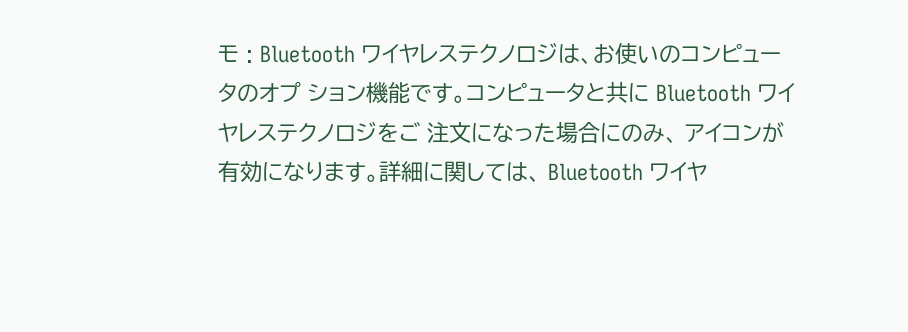モ : Bluetooth ワイヤレステクノロジは、お使いのコンピュータのオプ ション機能です。コンピュータと共に Bluetooth ワイヤレステクノロジをご 注文になった場合にのみ、 アイコンが有効になります。詳細に関しては、 Bluetooth ワイヤ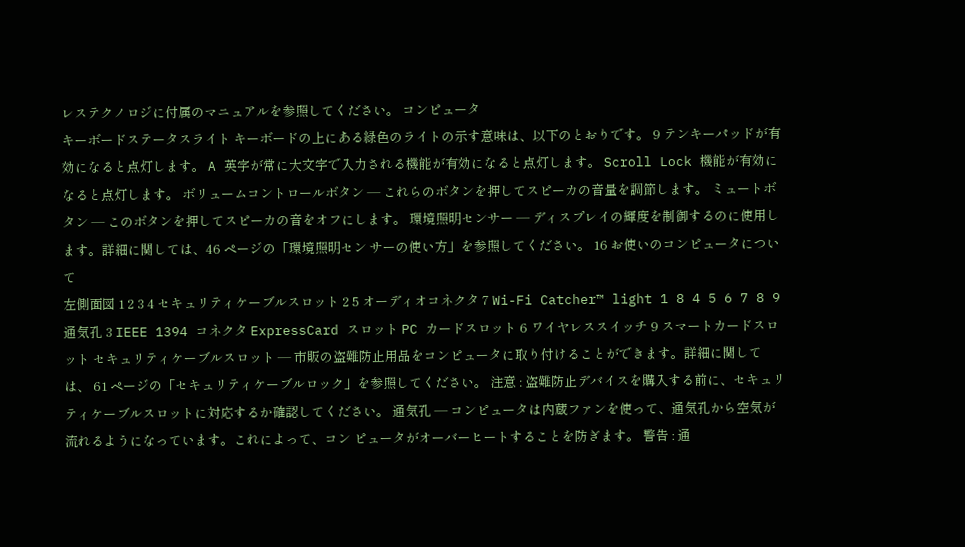レステクノロジに付属のマニュアルを参照してください。 コンピュータ
キーボードステータスライト キーボードの上にある緑色のライトの示す意味は、以下のとおりです。 9 テンキーパッドが有効になると点灯します。 A 英字が常に大文字で入力される機能が有効になると点灯します。 Scroll Lock 機能が有効になると点灯します。 ボリュームコントロールボタン — これらのボタンを押してスピーカの音量を調節します。 ミュートボタン — このボタンを押してスピーカの音をオフにします。 環境照明センサー — ディスプレイの輝度を制御するのに使用します。詳細に関しては、46 ページの「環境照明セン サーの使い方」を参照してください。 16 お使いのコンピュータについて
左側面図 1 2 3 4 セキュリティケーブルスロット 2 5 オーディオコネクタ 7 Wi-Fi Catcher™ light 1 8 4 5 6 7 8 9 通気孔 3 IEEE 1394 コネクタ ExpressCard スロット PC カードスロット 6 ワイヤレススイッチ 9 スマートカードスロット セキュリティケーブルスロット — 市販の盗難防止用品をコンピュータに取り付けることができます。詳細に関しては、 61 ページの「セキュリティケーブルロック」を参照してください。 注意 : 盗難防止デバイスを購入する前に、セキュリティケーブルスロットに対応するか確認してください。 通気孔 — コンピュータは内蔵ファンを使って、通気孔から空気が流れるようになっています。これによって、コン ピュータがオーバーヒートすることを防ぎます。 警告 : 通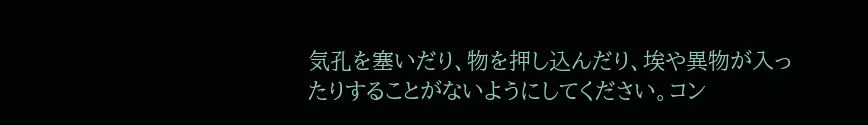気孔を塞いだり、物を押し込んだり、埃や異物が入ったりすることがないようにしてください。コン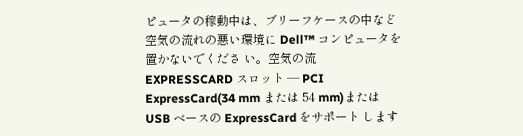ピュータの稼動中は、ブリーフケースの中など空気の流れの悪い環境に Dell™ コンピュータを置かないでくださ い。空気の流
EXPRESSCARD スロット — PCI ExpressCard(34 mm または 54 mm)または USB ベースの ExpressCard をサポート します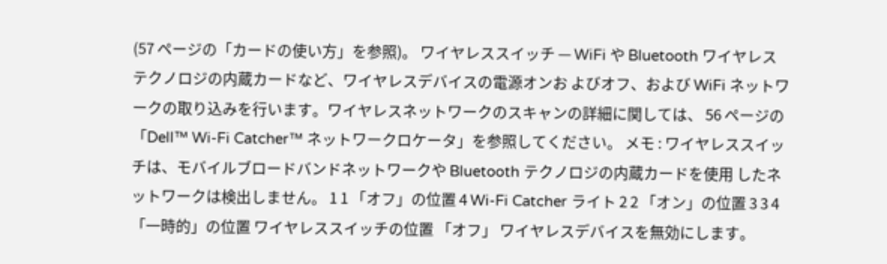(57 ページの「カードの使い方」を参照)。 ワイヤレススイッチ — WiFi や Bluetooth ワイヤレステクノロジの内蔵カードなど、ワイヤレスデバイスの電源オンお よびオフ、および WiFi ネットワークの取り込みを行います。ワイヤレスネットワークのスキャンの詳細に関しては、 56 ページの「Dell™ Wi-Fi Catcher™ ネットワークロケータ」を参照してください。 メモ : ワイヤレススイッチは、モバイルブロードバンドネットワークや Bluetooth テクノロジの内蔵カードを使用 したネットワークは検出しません。 1 1 「オフ」の位置 4 Wi-Fi Catcher ライト 2 2 「オン」の位置 3 3 4 「一時的」の位置 ワイヤレススイッチの位置 「オフ」 ワイヤレスデバイスを無効にします。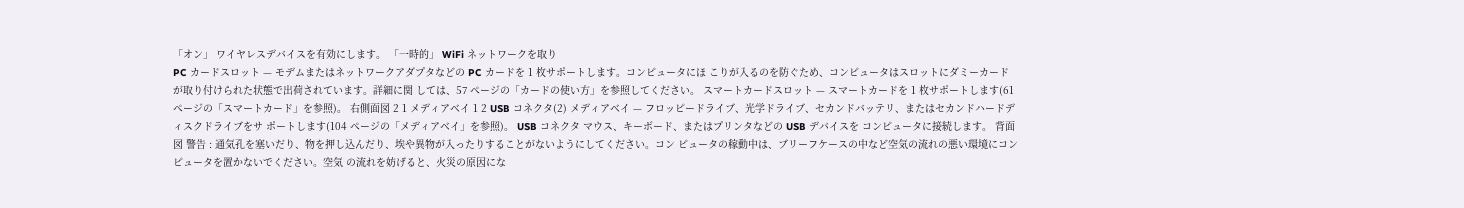「オン」 ワイヤレスデバイスを有効にします。 「一時的」 WiFi ネットワークを取り
PC カードスロット — モデムまたはネットワークアダプタなどの PC カードを 1 枚サポートします。コンピュータにほ こりが入るのを防ぐため、コンピュータはスロットにダミーカードが取り付けられた状態で出荷されています。詳細に関 しては、57 ページの「カードの使い方」を参照してください。 スマートカードスロット — スマートカードを 1 枚サポートします(61 ページの「スマートカード」を参照)。 右側面図 2 1 メディアベイ 1 2 USB コネクタ(2) メディアベイ — フロッピードライブ、光学ドライブ、セカンドバッテリ、またはセカンドハードディスクドライブをサ ポートします(104 ページの「メディアベイ」を参照)。 USB コネクタ マウス、キーボード、またはプリンタなどの USB デバイスを コンピュータに接続します。 背面図 警告 : 通気孔を塞いだり、物を押し込んだり、埃や異物が入ったりすることがないようにしてください。コン ピュータの稼動中は、ブリーフケースの中など空気の流れの悪い環境にコンピュータを置かないでください。空気 の流れを妨げると、火災の原因にな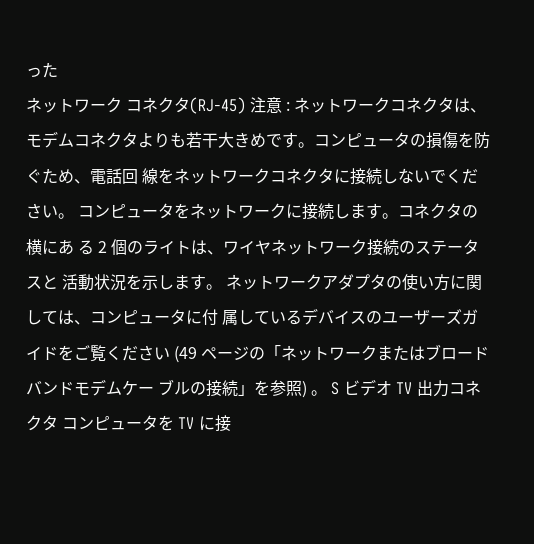った
ネットワーク コネクタ(RJ-45) 注意 : ネットワークコネクタは、モデムコネクタよりも若干大きめです。コンピュータの損傷を防ぐため、電話回 線をネットワークコネクタに接続しないでください。 コンピュータをネットワークに接続します。コネクタの横にあ る 2 個のライトは、ワイヤネットワーク接続のステータスと 活動状況を示します。 ネットワークアダプタの使い方に関しては、コンピュータに付 属しているデバイスのユーザーズガイドをご覧ください (49 ページの「ネットワークまたはブロードバンドモデムケー ブルの接続」を参照) 。 S ビデオ TV 出力コネクタ コンピュータを TV に接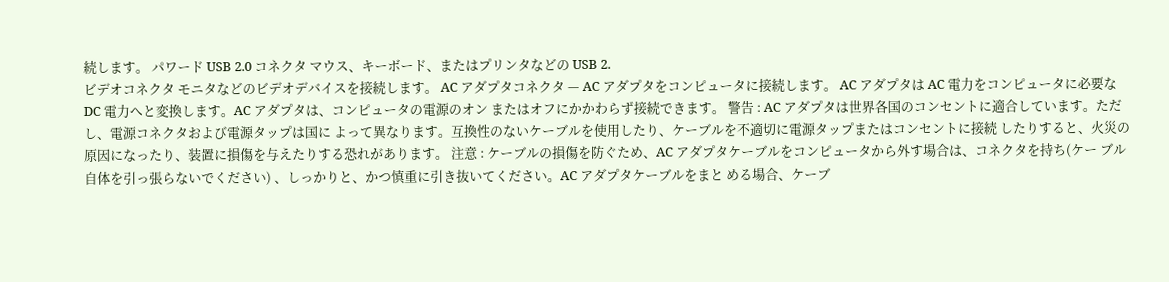続します。 パワード USB 2.0 コネクタ マウス、キーボード、またはプリンタなどの USB 2.
ビデオコネクタ モニタなどのビデオデバイスを接続します。 AC アダプタコネクタ — AC アダプタをコンピュータに接続します。 AC アダプタは AC 電力をコンピュータに必要な DC 電力へと変換します。AC アダプタは、コンピュータの電源のオン またはオフにかかわらず接続できます。 警告 : AC アダプタは世界各国のコンセントに適合しています。ただし、電源コネクタおよび電源タップは国に よって異なります。互換性のないケーブルを使用したり、ケーブルを不適切に電源タップまたはコンセントに接続 したりすると、火災の原因になったり、装置に損傷を与えたりする恐れがあります。 注意 : ケーブルの損傷を防ぐため、AC アダプタケーブルをコンピュータから外す場合は、コネクタを持ち(ケー ブル自体を引っ張らないでください) 、しっかりと、かつ慎重に引き抜いてください。AC アダプタケーブルをまと める場合、ケーブ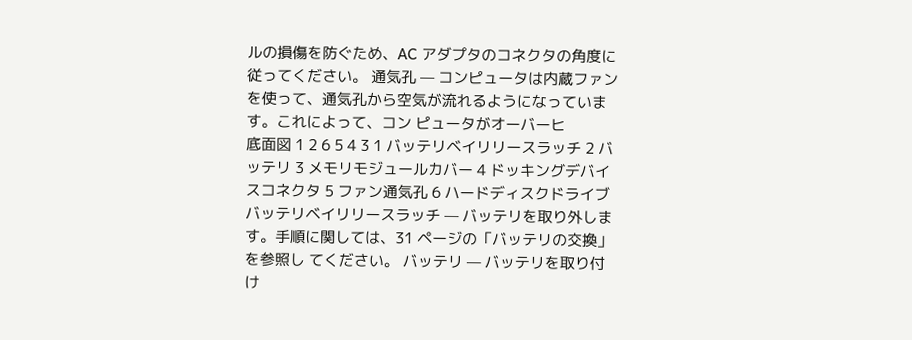ルの損傷を防ぐため、AC アダプタのコネクタの角度に従ってください。 通気孔 — コンピュータは内蔵ファンを使って、通気孔から空気が流れるようになっています。これによって、コン ピュータがオーバーヒ
底面図 1 2 6 5 4 3 1 バッテリベイリリースラッチ 2 バッテリ 3 メモリモジュールカバー 4 ドッキングデバイスコネクタ 5 ファン通気孔 6 ハードディスクドライブ バッテリベイリリースラッチ — バッテリを取り外します。手順に関しては、31 ページの「バッテリの交換」を参照し てください。 バッテリ — バッテリを取り付け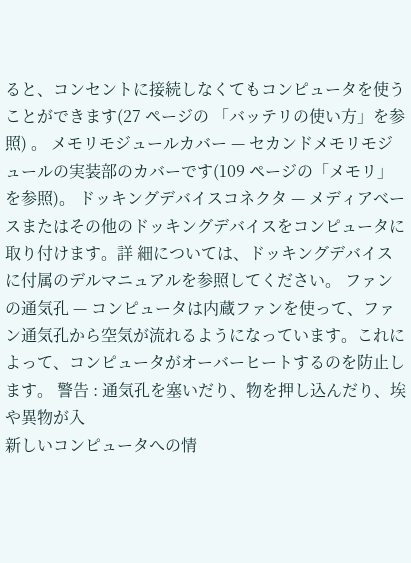ると、コンセントに接続しなくてもコンピュータを使うことができます(27 ページの 「バッテリの使い方」を参照) 。 メモリモジュールカバー — セカンドメモリモジュールの実装部のカバーです(109 ページの「メモリ」を参照)。 ドッキングデバイスコネクタ — メディアべースまたはその他のドッキングデバイスをコンピュータに取り付けます。詳 細については、ドッキングデバイスに付属のデルマニュアルを参照してください。 ファンの通気孔 — コンピュータは内蔵ファンを使って、ファン通気孔から空気が流れるようになっています。これに よって、コンピュータがオーバーヒートするのを防止します。 警告 : 通気孔を塞いだり、物を押し込んだり、埃や異物が入
新しいコンピュータへの情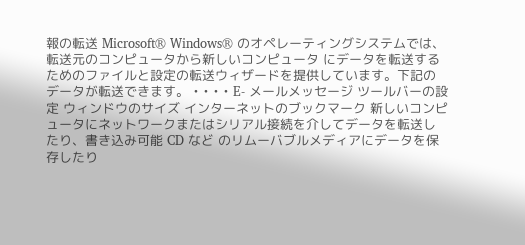報の転送 Microsoft® Windows® のオペレーティングシステムでは、転送元のコンピュータから新しいコンピュータ にデータを転送するためのファイルと設定の転送ウィザードを提供しています。下記のデータが転送できます。 • • • • E- メールメッセージ ツールバーの設定 ウィンドウのサイズ インターネットのブックマーク 新しいコンピュータにネットワークまたはシリアル接続を介してデータを転送したり、書き込み可能 CD など のリムーバブルメディアにデータを保存したり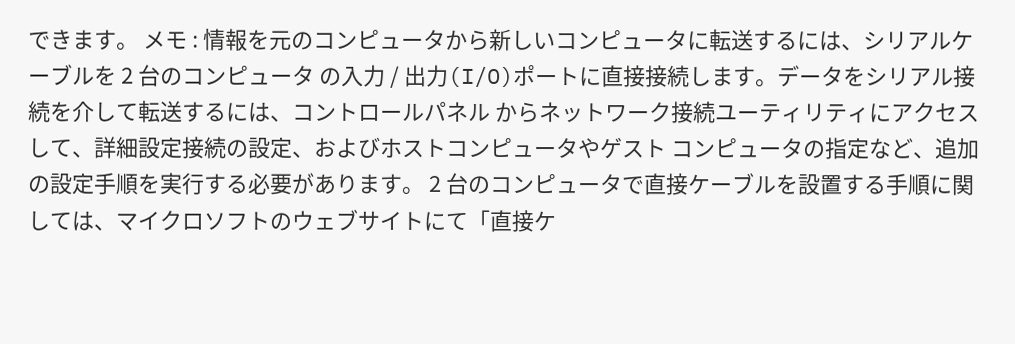できます。 メモ : 情報を元のコンピュータから新しいコンピュータに転送するには、シリアルケーブルを 2 台のコンピュータ の入力 / 出力(I/O)ポートに直接接続します。データをシリアル接続を介して転送するには、コントロールパネル からネットワーク接続ユーティリティにアクセスして、詳細設定接続の設定、およびホストコンピュータやゲスト コンピュータの指定など、追加の設定手順を実行する必要があります。 2 台のコンピュータで直接ケーブルを設置する手順に関しては、マイクロソフトのウェブサイトにて「直接ケ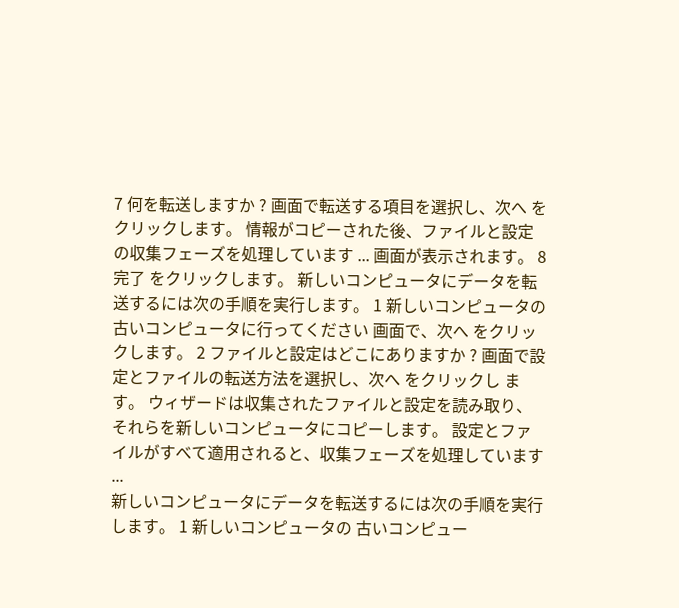7 何を転送しますか ? 画面で転送する項目を選択し、次へ をクリックします。 情報がコピーされた後、ファイルと設定の収集フェーズを処理しています ... 画面が表示されます。 8 完了 をクリックします。 新しいコンピュータにデータを転送するには次の手順を実行します。 1 新しいコンピュータの 古いコンピュータに行ってください 画面で、次へ をクリックします。 2 ファイルと設定はどこにありますか ? 画面で設定とファイルの転送方法を選択し、次へ をクリックし ます。 ウィザードは収集されたファイルと設定を読み取り、それらを新しいコンピュータにコピーします。 設定とファイルがすべて適用されると、収集フェーズを処理しています ...
新しいコンピュータにデータを転送するには次の手順を実行します。 1 新しいコンピュータの 古いコンピュー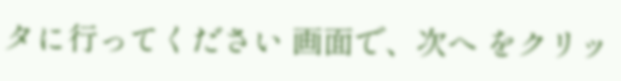タに行ってください 画面で、次へ をクリッ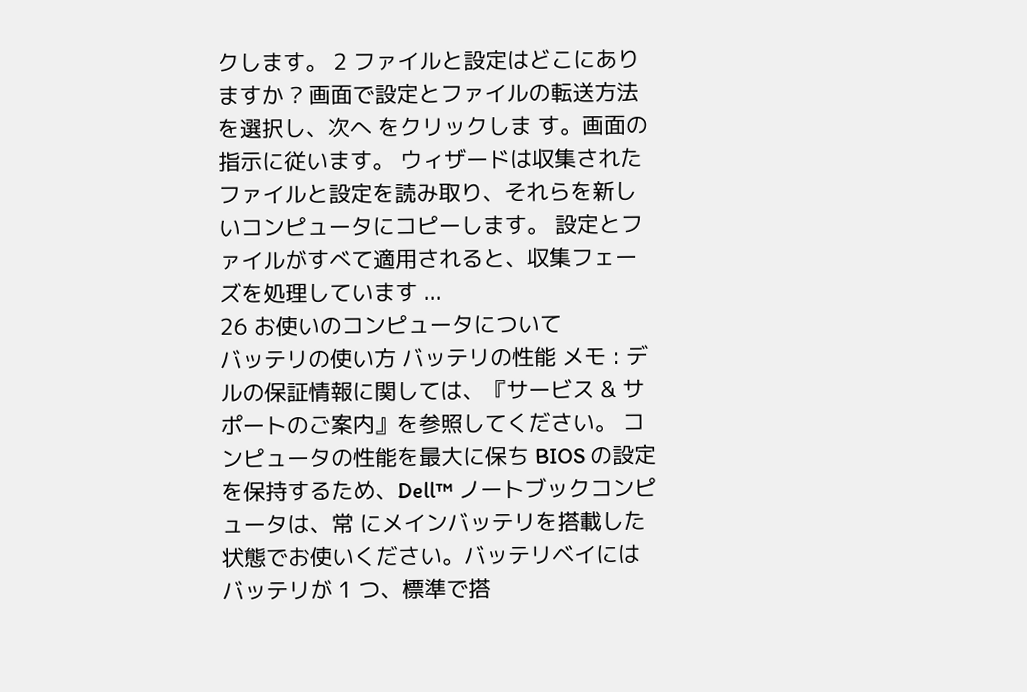クします。 2 ファイルと設定はどこにありますか ? 画面で設定とファイルの転送方法を選択し、次へ をクリックしま す。画面の指示に従います。 ウィザードは収集されたファイルと設定を読み取り、それらを新しいコンピュータにコピーします。 設定とファイルがすべて適用されると、収集フェーズを処理しています ...
26 お使いのコンピュータについて
バッテリの使い方 バッテリの性能 メモ : デルの保証情報に関しては、『サービス & サポートのご案内』を参照してください。 コンピュータの性能を最大に保ち BIOS の設定を保持するため、Dell™ ノートブックコンピュータは、常 にメインバッテリを搭載した状態でお使いください。バッテリベイにはバッテリが 1 つ、標準で搭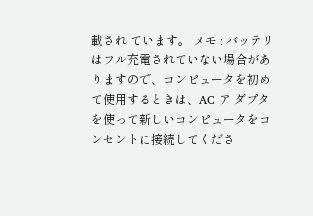載され ています。 メモ : バッテリはフル充電されていない場合がありますので、コンピュータを初めて使用するときは、AC ア ダプタを使って新しいコンピュータをコンセントに接続してくださ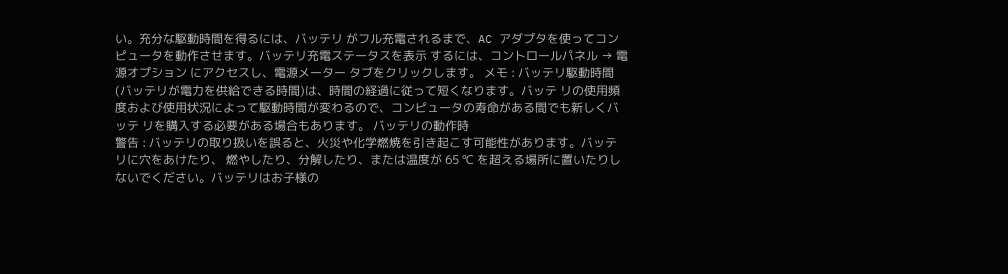い。充分な駆動時間を得るには、バッテリ がフル充電されるまで、AC アダプタを使ってコンピュータを動作させます。バッテリ充電ステータスを表示 するには、コントロールパネル → 電源オプション にアクセスし、電源メーター タブをクリックします。 メモ : バッテリ駆動時間(バッテリが電力を供給できる時間)は、時間の経過に従って短くなります。バッテ リの使用頻度および使用状況によって駆動時間が変わるので、コンピュータの寿命がある間でも新しくバッテ リを購入する必要がある場合もあります。 バッテリの動作時
警告 : バッテリの取り扱いを誤ると、火災や化学燃焼を引き起こす可能性があります。バッテリに穴をあけたり、 燃やしたり、分解したり、または温度が 65 ℃ を超える場所に置いたりしないでください。バッテリはお子様の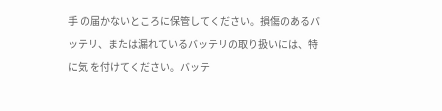手 の届かないところに保管してください。損傷のあるバッテリ、または漏れているバッテリの取り扱いには、特に気 を付けてください。バッテ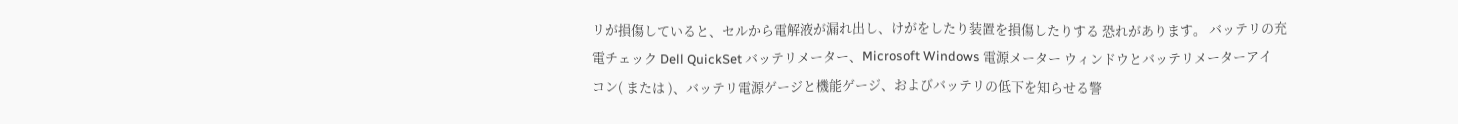リが損傷していると、セルから電解液が漏れ出し、けがをしたり装置を損傷したりする 恐れがあります。 バッテリの充電チェック Dell QuickSet バッテリメーター、Microsoft Windows 電源メーター ウィンドウとバッテリメーターアイ コン( または )、バッテリ電源ゲージと機能ゲージ、およびバッテリの低下を知らせる警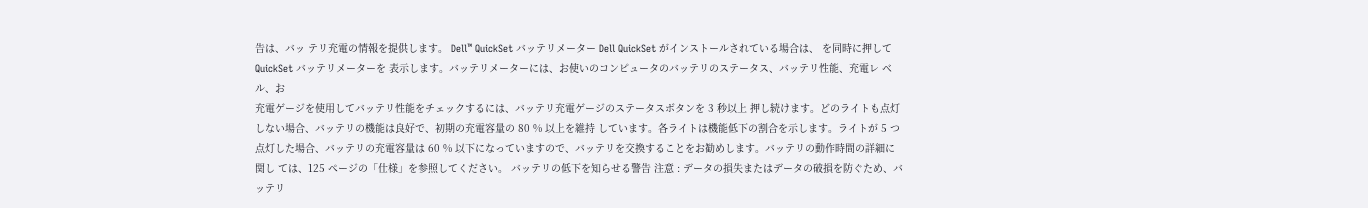告は、バッ テリ充電の情報を提供します。 Dell™ QuickSet バッテリメーター Dell QuickSet がインストールされている場合は、 を同時に押して QuickSet バッテリメーターを 表示します。バッテリメーターには、お使いのコンピュータのバッテリのステータス、バッテリ性能、充電レ ベル、お
充電ゲージを使用してバッテリ性能をチェックするには、バッテリ充電ゲージのステータスボタンを 3 秒以上 押し続けます。どのライトも点灯しない場合、バッテリの機能は良好で、初期の充電容量の 80 % 以上を維持 しています。各ライトは機能低下の割合を示します。ライトが 5 つ点灯した場合、バッテリの充電容量は 60 % 以下になっていますので、バッテリを交換することをお勧めします。バッテリの動作時間の詳細に関し ては、125 ページの「仕様」を参照してください。 バッテリの低下を知らせる警告 注意 : データの損失またはデータの破損を防ぐため、バッテリ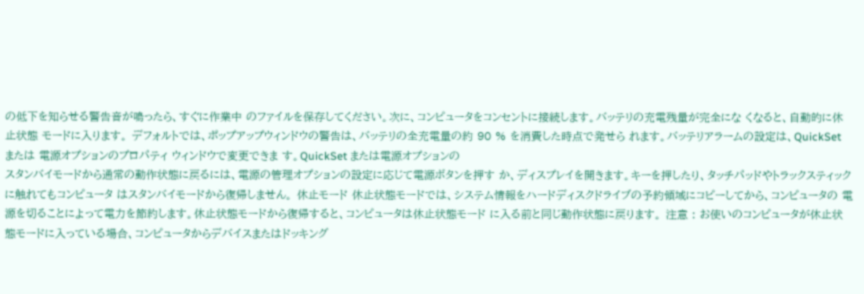の低下を知らせる警告音が鳴ったら、すぐに作業中 のファイルを保存してください。次に、コンピュータをコンセントに接続します。バッテリの充電残量が完全にな くなると、自動的に休止状態 モードに入ります。 デフォルトでは、ポップアップウィンドウの警告は、バッテリの全充電量の約 90 % を消費した時点で発せら れます。バッテリアラームの設定は、QuickSet または 電源オプションのプロパティ ウィンドウで変更できま す。QuickSet または電源オプションの
スタンバイモードから通常の動作状態に戻るには、電源の管理オプションの設定に応じて電源ボタンを押す か、ディスプレイを開きます。キーを押したり、タッチパッドやトラックスティックに触れてもコンピュータ はスタンバイモードから復帰しません。 休止モード 休止状態モードでは、システム情報をハードディスクドライブの予約領域にコピーしてから、コンピュータの 電源を切ることによって電力を節約します。休止状態モードから復帰すると、コンピュータは休止状態モード に入る前と同じ動作状態に戻ります。 注意 : お使いのコンピュータが休止状態モードに入っている場合、コンピュータからデバイスまたはドッキング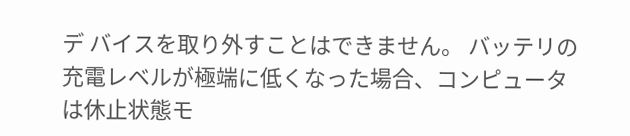デ バイスを取り外すことはできません。 バッテリの充電レベルが極端に低くなった場合、コンピュータは休止状態モ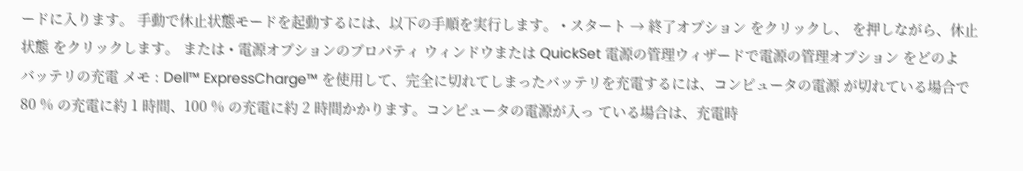ードに入ります。 手動で休止状態モードを起動するには、以下の手順を実行します。 • スタート → 終了オプション をクリックし、 を押しながら、休止状態 をクリックします。 または • 電源オプションのプロパティ ウィンドウまたは QuickSet 電源の管理ウィザードで電源の管理オプション をどのよ
バッテリの充電 メモ : Dell™ ExpressCharge™ を使用して、完全に切れてしまったバッテリを充電するには、コンピュータの電源 が切れている場合で 80 % の充電に約 1 時間、100 % の充電に約 2 時間かかります。コンピュータの電源が入っ ている場合は、充電時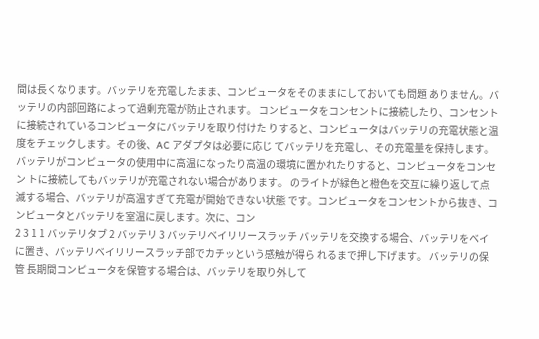間は長くなります。バッテリを充電したまま、コンピュータをそのままにしておいても問題 ありません。バッテリの内部回路によって過剰充電が防止されます。 コンピュータをコンセントに接続したり、コンセントに接続されているコンピュータにバッテリを取り付けた りすると、コンピュータはバッテリの充電状態と温度をチェックします。その後、AC アダプタは必要に応じ てバッテリを充電し、その充電量を保持します。 バッテリがコンピュータの使用中に高温になったり高温の環境に置かれたりすると、コンピュータをコンセン トに接続してもバッテリが充電されない場合があります。 のライトが緑色と橙色を交互に繰り返して点滅する場合、バッテリが高温すぎて充電が開始できない状態 です。コンピュータをコンセントから抜き、コンピュータとバッテリを室温に戻します。次に、コン
2 3 1 1 バッテリタブ 2 バッテリ 3 バッテリベイリリースラッチ バッテリを交換する場合、バッテリをベイに置き、バッテリベイリリースラッチ部でカチッという感触が得ら れるまで押し下げます。 バッテリの保管 長期間コンピュータを保管する場合は、バッテリを取り外して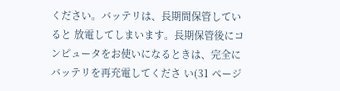ください。バッテリは、長期間保管していると 放電してしまいます。長期保管後にコンピュータをお使いになるときは、完全にバッテリを再充電してくださ い(31 ページ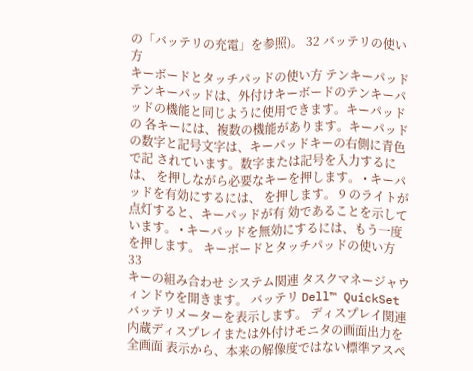の「バッテリの充電」を参照)。 32 バッテリの使い方
キーボードとタッチパッドの使い方 テンキーパッド テンキーパッドは、外付けキーボードのテンキーパッドの機能と同じように使用できます。キーパッドの 各キーには、複数の機能があります。キーパッドの数字と記号文字は、キーパッドキーの右側に青色で記 されています。数字または記号を入力するには、 を押しながら必要なキーを押します。 • キーパッドを有効にするには、 を押します。 9 のライトが点灯すると、キーパッドが有 効であることを示しています。 • キーパッドを無効にするには、もう一度 を押します。 キーボードとタッチパッドの使い方 33
キーの組み合わせ システム関連 タスクマネージャウィンドウを開きます。 バッテリ Dell™ QuickSet バッテリメーターを表示します。 ディスプレイ関連 内蔵ディスプレイまたは外付けモニタの画面出力を全画面 表示から、本来の解像度ではない標準アスペ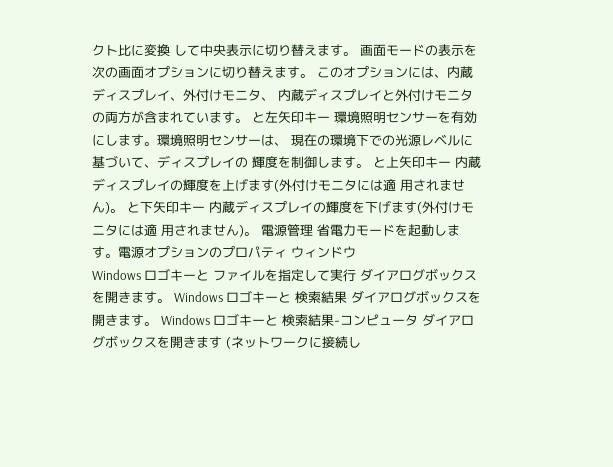クト比に変換 して中央表示に切り替えます。 画面モードの表示を次の画面オプションに切り替えます。 このオプションには、内蔵ディスプレイ、外付けモニタ、 内蔵ディスプレイと外付けモニタの両方が含まれています。 と左矢印キー 環境照明センサーを有効にします。環境照明センサーは、 現在の環境下での光源レベルに基づいて、ディスプレイの 輝度を制御します。 と上矢印キー 内蔵ディスプレイの輝度を上げます(外付けモニタには適 用されません)。 と下矢印キー 内蔵ディスプレイの輝度を下げます(外付けモニタには適 用されません)。 電源管理 省電力モードを起動します。電源オプションのプロパティ ウィンドウ
Windows ロゴキーと ファイルを指定して実行 ダイアログボックスを開きます。 Windows ロゴキーと 検索結果 ダイアログボックスを開きます。 Windows ロゴキーと 検索結果-コンピュータ ダイアログボックスを開きます (ネットワークに接続し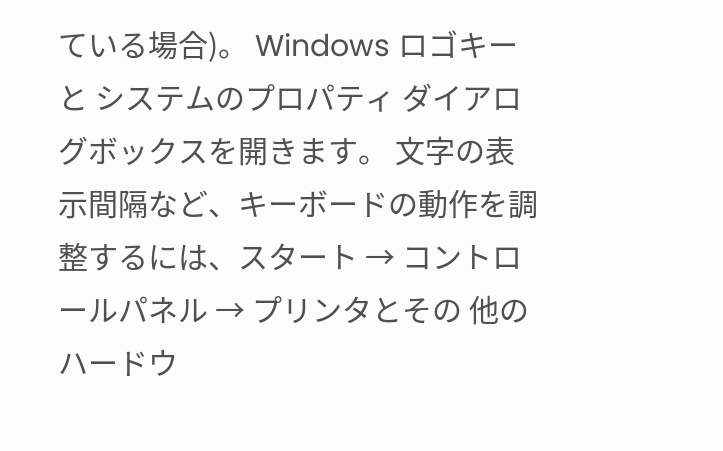ている場合)。 Windows ロゴキーと システムのプロパティ ダイアログボックスを開きます。 文字の表示間隔など、キーボードの動作を調整するには、スタート → コントロールパネル → プリンタとその 他のハードウ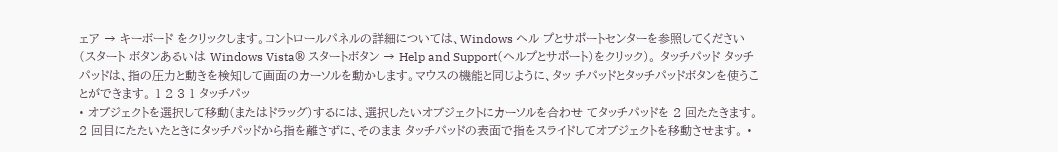ェア → キーボード をクリックします。コントロールパネルの詳細については、Windows ヘル プとサポートセンターを参照してください(スタート ボタンあるいは Windows Vista® スタートボタン → Help and Support(ヘルプとサポート)をクリック)。 タッチパッド タッチパッドは、指の圧力と動きを検知して画面のカーソルを動かします。マウスの機能と同じように、タッ チパッドとタッチパッドボタンを使うことができます。 1 2 3 1 タッチパッ
• オブジェクトを選択して移動(またはドラッグ)するには、選択したいオブジェクトにカーソルを合わせ てタッチパッドを 2 回たたきます。2 回目にたたいたときにタッチパッドから指を離さずに、そのまま タッチパッドの表面で指をスライドしてオブジェクトを移動させます。 •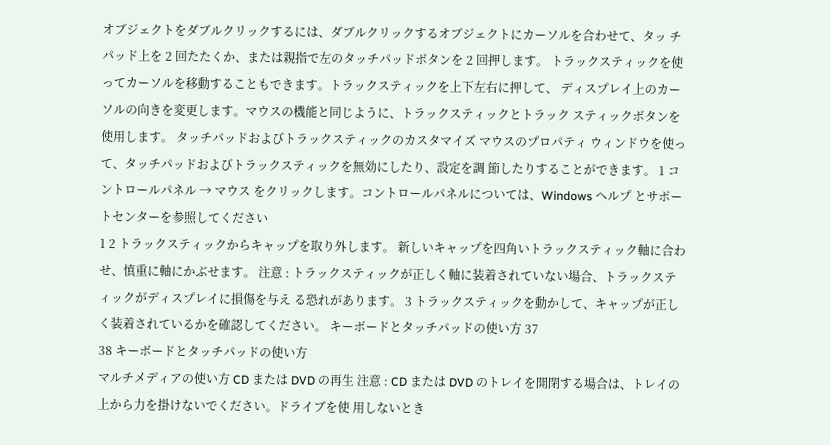オブジェクトをダブルクリックするには、ダブルクリックするオブジェクトにカーソルを合わせて、タッ チパッド上を 2 回たたくか、または親指で左のタッチパッドボタンを 2 回押します。 トラックスティックを使ってカーソルを移動することもできます。トラックスティックを上下左右に押して、 ディスプレイ上のカーソルの向きを変更します。マウスの機能と同じように、トラックスティックとトラック スティックボタンを使用します。 タッチパッドおよびトラックスティックのカスタマイズ マウスのプロパティ ウィンドウを使って、タッチパッドおよびトラックスティックを無効にしたり、設定を調 節したりすることができます。 1 コントロールパネル → マウス をクリックします。コントロールパネルについては、Windows ヘルプ とサポートセンターを参照してください
1 2 トラックスティックからキャップを取り外します。 新しいキャップを四角いトラックスティック軸に合わせ、慎重に軸にかぶせます。 注意 : トラックスティックが正しく軸に装着されていない場合、トラックスティックがディスプレイに損傷を与え る恐れがあります。 3 トラックスティックを動かして、キャップが正しく装着されているかを確認してください。 キーボードとタッチパッドの使い方 37
38 キーボードとタッチパッドの使い方
マルチメディアの使い方 CD または DVD の再生 注意 : CD または DVD のトレイを開閉する場合は、トレイの上から力を掛けないでください。ドライブを使 用しないとき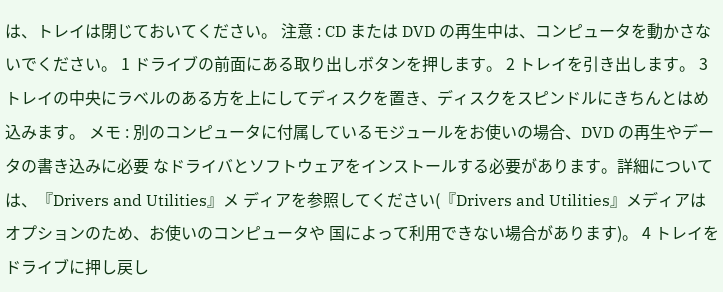は、トレイは閉じておいてください。 注意 : CD または DVD の再生中は、コンピュータを動かさないでください。 1 ドライブの前面にある取り出しボタンを押します。 2 トレイを引き出します。 3 トレイの中央にラベルのある方を上にしてディスクを置き、ディスクをスピンドルにきちんとはめ 込みます。 メモ : 別のコンピュータに付属しているモジュールをお使いの場合、DVD の再生やデータの書き込みに必要 なドライバとソフトウェアをインストールする必要があります。詳細については、『Drivers and Utilities』メ ディアを参照してください(『Drivers and Utilities』メディアはオプションのため、お使いのコンピュータや 国によって利用できない場合があります)。 4 トレイをドライブに押し戻し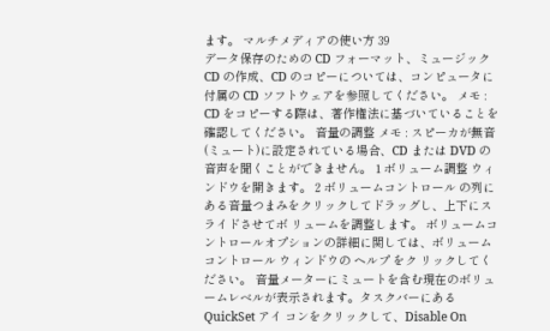ます。 マルチメディアの使い方 39
データ保存のための CD フォーマット、ミュージック CD の作成、CD のコピーについては、コンピュータに 付属の CD ソフトウェアを参照してください。 メモ : CD をコピーする際は、著作権法に基づいていることを確認してください。 音量の調整 メモ : スピーカが無音(ミュート)に設定されている場合、CD または DVD の音声を聞くことができません。 1 ボリューム調整 ウィンドウを開きます。 2 ボリュームコントロール の列にある音量つまみをクリックしてドラッグし、上下にスライドさせてボ リュームを調整します。 ボリュームコントロールオプションの詳細に関しては、ボリュームコントロール ウィンドウの ヘルプ をク リックしてください。 音量メーターにミュートを含む現在のボリュームレベルが表示されます。タスクバーにある QuickSet アイ コンをクリックして、Disable On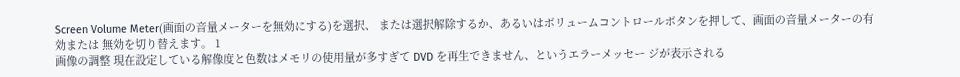Screen Volume Meter(画面の音量メーターを無効にする)を選択、 または選択解除するか、あるいはボリュームコントロールボタンを押して、画面の音量メーターの有効または 無効を切り替えます。 1
画像の調整 現在設定している解像度と色数はメモリの使用量が多すぎて DVD を再生できません、というエラーメッセー ジが表示される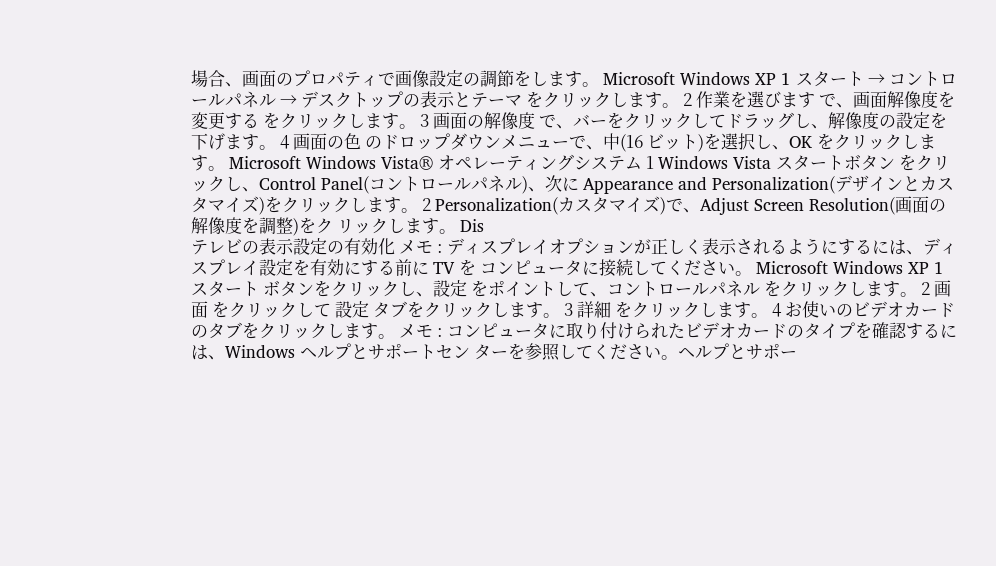場合、画面のプロパティで画像設定の調節をします。 Microsoft Windows XP 1 スタート → コントロールパネル → デスクトップの表示とテーマ をクリックします。 2 作業を選びます で、画面解像度を変更する をクリックします。 3 画面の解像度 で、バーをクリックしてドラッグし、解像度の設定を下げます。 4 画面の色 のドロップダウンメニューで、中(16 ビット)を選択し、OK をクリックします。 Microsoft Windows Vista® オペレーティングシステム 1 Windows Vista スタートボタン をクリックし、Control Panel(コントロールパネル)、次に Appearance and Personalization(デザインとカスタマイズ)をクリックします。 2 Personalization(カスタマイズ)で、Adjust Screen Resolution(画面の解像度を調整)をク リックします。 Dis
テレビの表示設定の有効化 メモ : ディスプレイオプションが正しく表示されるようにするには、ディスプレイ設定を有効にする前に TV を コンピュータに接続してください。 Microsoft Windows XP 1 スタート ボタンをクリックし、設定 をポイントして、コントロールパネル をクリックします。 2 画面 をクリックして 設定 タブをクリックします。 3 詳細 をクリックします。 4 お使いのビデオカードのタブをクリックします。 メモ : コンピュータに取り付けられたビデオカードのタイプを確認するには、Windows ヘルプとサポートセン ターを参照してください。ヘルプとサポー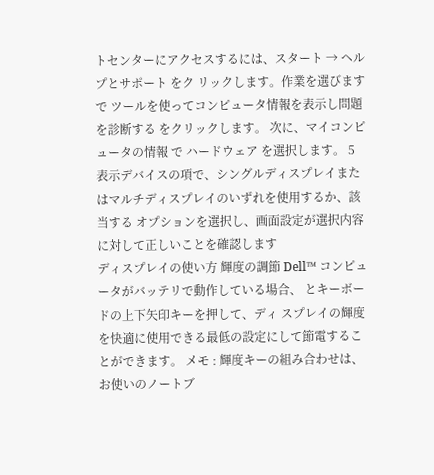トセンターにアクセスするには、スタート → ヘルプとサポート をク リックします。作業を選びます で ツールを使ってコンピュータ情報を表示し問題を診断する をクリックします。 次に、マイコンピュータの情報 で ハードウェア を選択します。 5 表示デバイスの項で、シングルディスプレイまたはマルチディスプレイのいずれを使用するか、該当する オプションを選択し、画面設定が選択内容に対して正しいことを確認します
ディスプレイの使い方 輝度の調節 Dell™ コンピュータがバッテリで動作している場合、 とキーボードの上下矢印キーを押して、ディ スプレイの輝度を快適に使用できる最低の設定にして節電することができます。 メモ : 輝度キーの組み合わせは、お使いのノートブ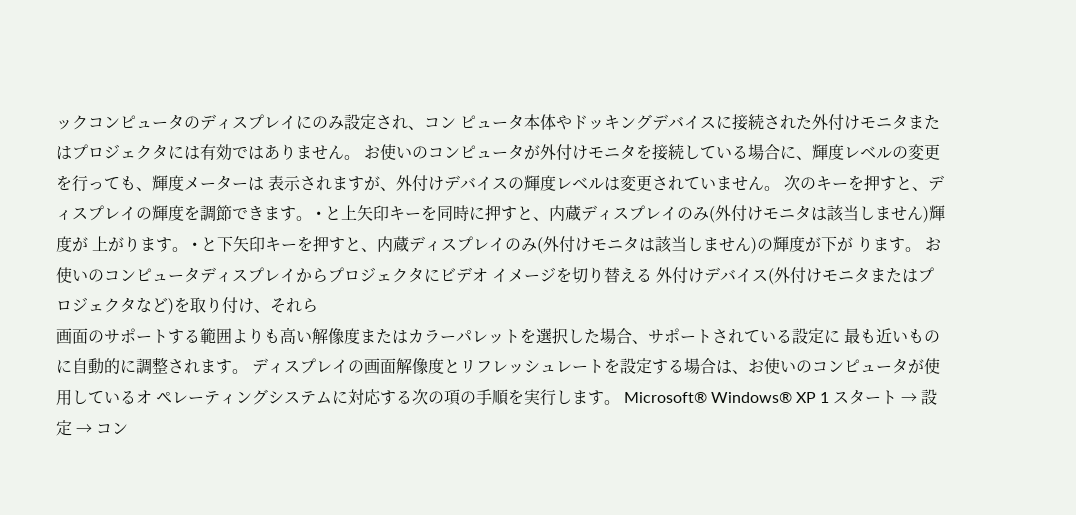ックコンピュータのディスプレイにのみ設定され、コン ピュータ本体やドッキングデバイスに接続された外付けモニタまたはプロジェクタには有効ではありません。 お使いのコンピュータが外付けモニタを接続している場合に、輝度レベルの変更を行っても、輝度メーターは 表示されますが、外付けデバイスの輝度レベルは変更されていません。 次のキーを押すと、ディスプレイの輝度を調節できます。 • と上矢印キーを同時に押すと、内蔵ディスプレイのみ(外付けモニタは該当しません)輝度が 上がります。 • と下矢印キーを押すと、内蔵ディスプレイのみ(外付けモニタは該当しません)の輝度が下が ります。 お使いのコンピュータディスプレイからプロジェクタにビデオ イメージを切り替える 外付けデバイス(外付けモニタまたはプロジェクタなど)を取り付け、それら
画面のサポートする範囲よりも高い解像度またはカラーパレットを選択した場合、サポートされている設定に 最も近いものに自動的に調整されます。 ディスプレイの画面解像度とリフレッシュレートを設定する場合は、お使いのコンピュータが使用しているオ ペレーティングシステムに対応する次の項の手順を実行します。 Microsoft® Windows® XP 1 スタート → 設定 → コン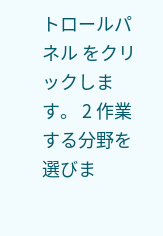トロールパネル をクリックします。 2 作業する分野を選びま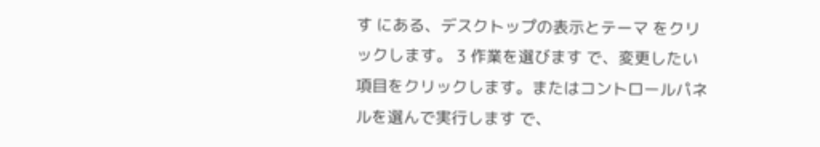す にある、デスクトップの表示とテーマ をクリックします。 3 作業を選びます で、変更したい項目をクリックします。またはコントロールパネルを選んで実行します で、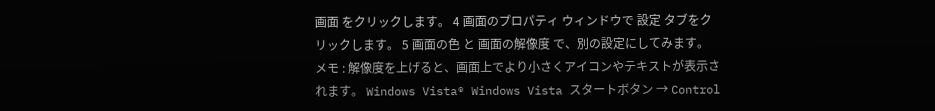画面 をクリックします。 4 画面のプロパティ ウィンドウで 設定 タブをクリックします。 5 画面の色 と 画面の解像度 で、別の設定にしてみます。 メモ : 解像度を上げると、画面上でより小さくアイコンやテキストが表示されます。 Windows Vista® Windows Vista スタートボタン → Control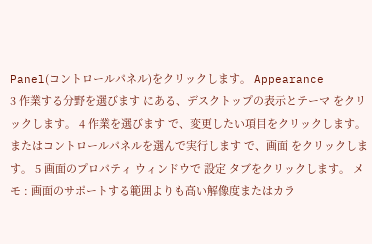Panel(コントロールパネル)をクリックします。 Appearance
3 作業する分野を選びます にある、デスクトップの表示とテーマ をクリックします。 4 作業を選びます で、変更したい項目をクリックします。またはコントロールパネルを選んで実行します で、画面 をクリックします。 5 画面のプロパティ ウィンドウで 設定 タブをクリックします。 メモ : 画面のサポートする範囲よりも高い解像度またはカラ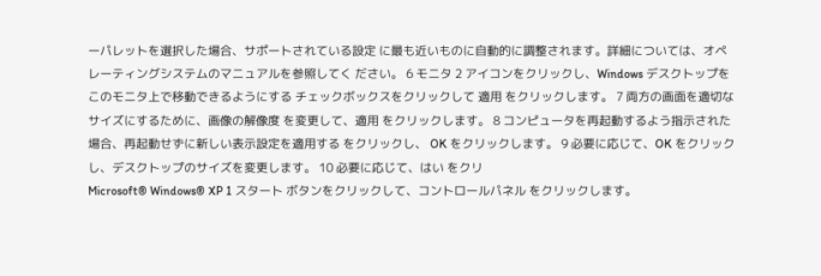ーパレットを選択した場合、サポートされている設定 に最も近いものに自動的に調整されます。詳細については、オペレーティングシステムのマニュアルを参照してく ださい。 6 モニタ 2 アイコンをクリックし、Windows デスクトップをこのモニタ上で移動できるようにする チェックボックスをクリックして 適用 をクリックします。 7 両方の画面を適切なサイズにするために、画像の解像度 を変更して、適用 をクリックします。 8 コンピュータを再起動するよう指示された場合、再起動せずに新しい表示設定を適用する をクリックし、 OK をクリックします。 9 必要に応じて、OK をクリックし、デスクトップのサイズを変更します。 10 必要に応じて、はい をクリ
Microsoft® Windows® XP 1 スタート ボタンをクリックして、コントロールパネル をクリックします。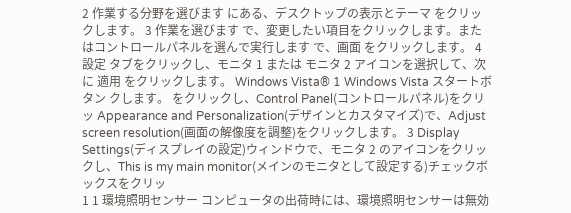2 作業する分野を選びます にある、デスクトップの表示とテーマ をクリックします。 3 作業を選びます で、変更したい項目をクリックします。またはコントロールパネルを選んで実行します で、画面 をクリックします。 4 設定 タブをクリックし、モニタ 1 または モニタ 2 アイコンを選択して、次に 適用 をクリックします。 Windows Vista® 1 Windows Vista スタートボタン クします。 をクリックし、Control Panel(コントロールパネル)をクリッ Appearance and Personalization(デザインとカスタマイズ)で、Adjust screen resolution(画面の解像度を調整)をクリックします。 3 Display Settings(ディスプレイの設定)ウィンドウで、モニタ 2 のアイコンをクリックし、This is my main monitor(メインのモニタとして設定する)チェックボックスをクリッ
1 1 環境照明センサー コンピュータの出荷時には、環境照明センサーは無効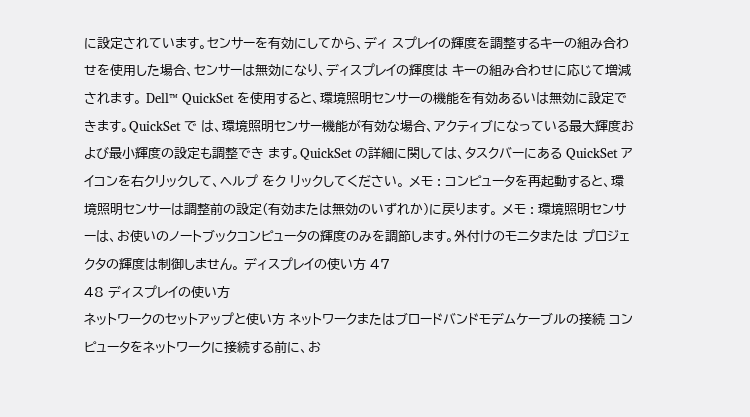に設定されています。センサーを有効にしてから、ディ スプレイの輝度を調整するキーの組み合わせを使用した場合、センサーは無効になり、ディスプレイの輝度は キーの組み合わせに応じて増減されます。 Dell™ QuickSet を使用すると、環境照明センサーの機能を有効あるいは無効に設定できます。QuickSet で は、環境照明センサー機能が有効な場合、アクティブになっている最大輝度および最小輝度の設定も調整でき ます。QuickSet の詳細に関しては、タスクバーにある QuickSet アイコンを右クリックして、ヘルプ をク リックしてください。 メモ : コンピュータを再起動すると、環境照明センサーは調整前の設定(有効または無効のいずれか)に戻ります。 メモ : 環境照明センサーは、お使いのノートブックコンピュータの輝度のみを調節します。外付けのモニタまたは プロジェクタの輝度は制御しません。 ディスプレイの使い方 47
48 ディスプレイの使い方
ネットワークのセットアップと使い方 ネットワークまたはブロードバンドモデムケーブルの接続 コンピュータをネットワークに接続する前に、お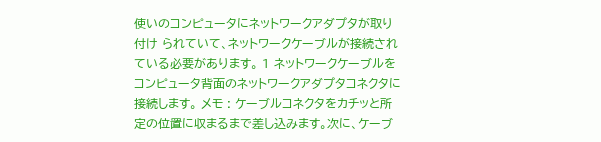使いのコンピュータにネットワークアダプタが取り付け られていて、ネットワークケーブルが接続されている必要があります。 1 ネットワークケーブルをコンピュータ背面のネットワークアダプタコネクタに接続します。 メモ : ケーブルコネクタをカチッと所定の位置に収まるまで差し込みます。次に、ケーブ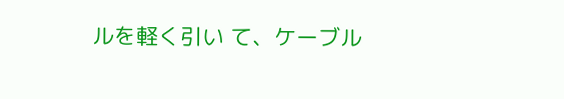ルを軽く引い て、ケーブル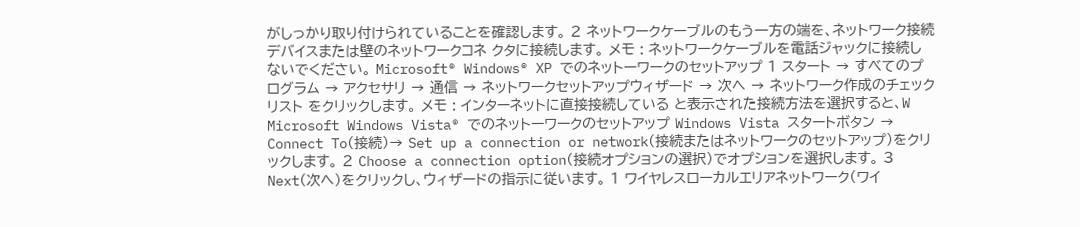がしっかり取り付けられていることを確認します。 2 ネットワークケーブルのもう一方の端を、ネットワーク接続デバイスまたは壁のネットワークコネ クタに接続します。 メモ : ネットワークケーブルを電話ジャックに接続しないでください。 Microsoft® Windows® XP でのネットーワークのセットアップ 1 スタート → すべてのプログラム → アクセサリ → 通信 → ネットワークセットアップウィザード → 次へ → ネットワーク作成のチェックリスト をクリックします。 メモ : インターネットに直接接続している と表示された接続方法を選択すると、W
Microsoft Windows Vista® でのネットーワークのセットアップ Windows Vista スタートボタン → Connect To(接続)→ Set up a connection or network(接続またはネットワークのセットアップ)をクリックします。 2 Choose a connection option(接続オプションの選択)でオプションを選択します。 3 Next(次へ)をクリックし、ウィザードの指示に従います。 1 ワイヤレスローカルエリアネットワーク(ワイ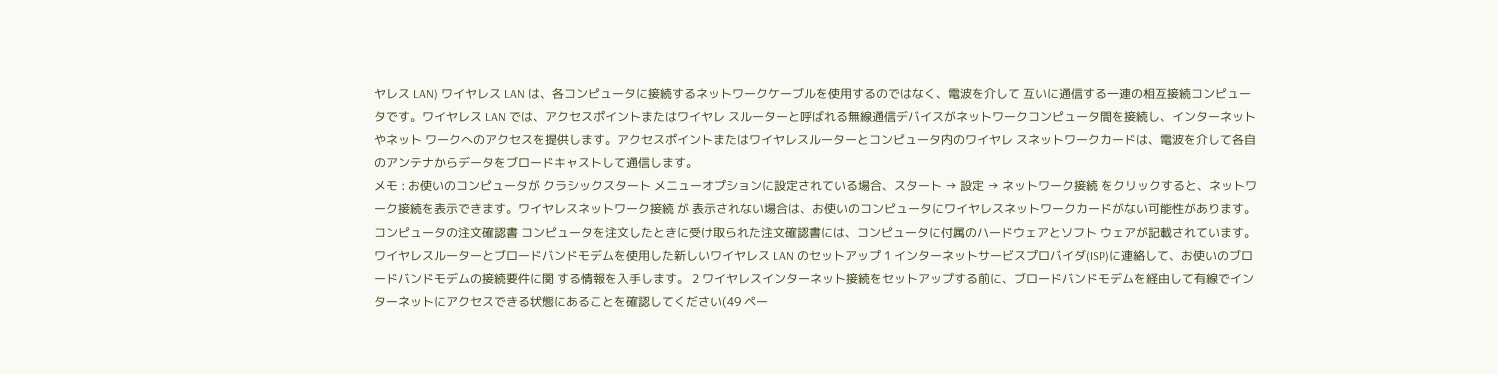ヤレス LAN) ワイヤレス LAN は、各コンピュータに接続するネットワークケーブルを使用するのではなく、電波を介して 互いに通信する一連の相互接続コンピュータです。ワイヤレス LAN では、アクセスポイントまたはワイヤレ スルーターと呼ばれる無線通信デバイスがネットワークコンピュータ間を接続し、インターネットやネット ワークへのアクセスを提供します。アクセスポイントまたはワイヤレスルーターとコンピュータ内のワイヤレ スネットワークカードは、電波を介して各自のアンテナからデータをブロードキャストして通信します。
メモ : お使いのコンピュータが クラシックスタート メニューオプションに設定されている場合、スタート → 設定 → ネットワーク接続 をクリックすると、ネットワーク接続を表示できます。ワイヤレスネットワーク接続 が 表示されない場合は、お使いのコンピュータにワイヤレスネットワークカードがない可能性があります。 コンピュータの注文確認書 コンピュータを注文したときに受け取られた注文確認書には、コンピュータに付属のハードウェアとソフト ウェアが記載されています。 ワイヤレスルーターとブロードバンドモデムを使用した新しいワイヤレス LAN のセットアップ 1 インターネットサービスプロバイダ(ISP)に連絡して、お使いのブロードバンドモデムの接続要件に関 する情報を入手します。 2 ワイヤレスインターネット接続をセットアップする前に、ブロードバンドモデムを経由して有線でイン ターネットにアクセスできる状態にあることを確認してください(49 ペー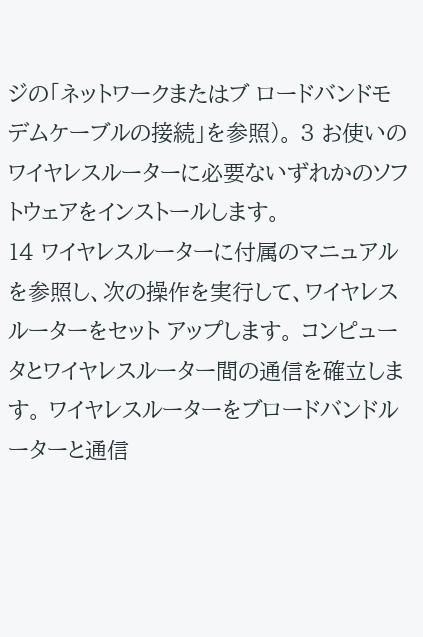ジの「ネットワークまたはブ ロードバンドモデムケーブルの接続」を参照)。 3 お使いのワイヤレスルーターに必要ないずれかのソフトウェアをインストールします。
14 ワイヤレスルーターに付属のマニュアルを参照し、次の操作を実行して、ワイヤレスルーターをセット アップします。 コンピュータとワイヤレスルーター間の通信を確立します。 ワイヤレスルーターをブロードバンドルーターと通信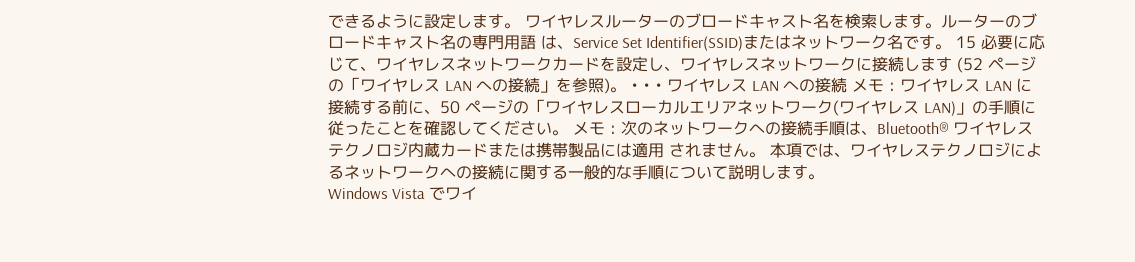できるように設定します。 ワイヤレスルーターのブロードキャスト名を検索します。ルーターのブロードキャスト名の専門用語 は、Service Set Identifier(SSID)またはネットワーク名です。 15 必要に応じて、ワイヤレスネットワークカードを設定し、ワイヤレスネットワークに接続します (52 ページの「ワイヤレス LAN への接続」を参照)。 • • • ワイヤレス LAN への接続 メモ : ワイヤレス LAN に接続する前に、50 ページの「ワイヤレスローカルエリアネットワーク(ワイヤレス LAN)」の手順に従ったことを確認してください。 メモ : 次のネットワークへの接続手順は、Bluetooth® ワイヤレステクノロジ内蔵カードまたは携帯製品には適用 されません。 本項では、ワイヤレステクノロジによるネットワークへの接続に関する一般的な手順について説明します。
Windows Vista でワイ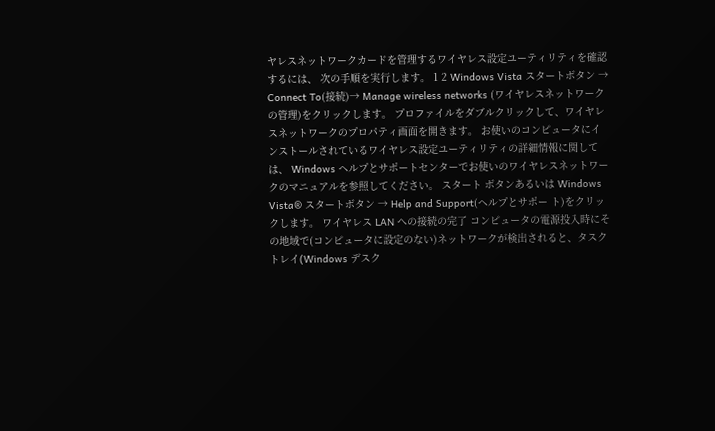ヤレスネットワークカードを管理するワイヤレス設定ユーティリティを確認するには、 次の手順を実行します。 1 2 Windows Vista スタートボタン → Connect To(接続)→ Manage wireless networks (ワイヤレスネットワークの管理)をクリックします。 プロファイルをダブルクリックして、ワイヤレスネットワークのプロパティ画面を開きます。 お使いのコンピュータにインストールされているワイヤレス設定ユーティリティの詳細情報に関しては、 Windows ヘルプとサポートセンターでお使いのワイヤレスネットワークのマニュアルを参照してください。 スタート ボタンあるいは Windows Vista® スタートボタン → Help and Support(ヘルプとサポー ト)をクリックします。 ワイヤレス LAN への接続の完了 コンピュータの電源投入時にその地域で(コンピュータに設定のない)ネットワークが検出されると、タスク トレイ(Windows デスク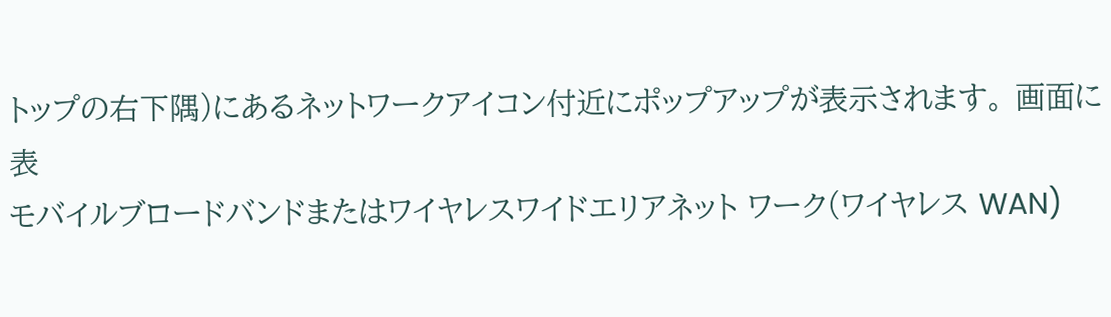トップの右下隅)にあるネットワークアイコン付近にポップアップが表示されます。 画面に表
モバイルブロードバンドまたはワイヤレスワイドエリアネット ワーク(ワイヤレス WAN)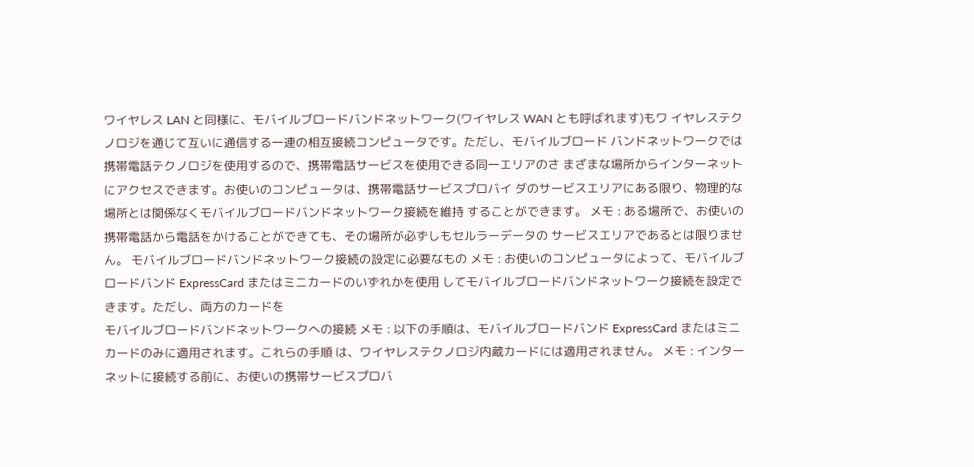ワイヤレス LAN と同様に、モバイルブロードバンドネットワーク(ワイヤレス WAN とも呼ばれます)もワ イヤレステクノロジを通じて互いに通信する一連の相互接続コンピュータです。ただし、モバイルブロード バンドネットワークでは携帯電話テクノロジを使用するので、携帯電話サービスを使用できる同一エリアのさ まざまな場所からインターネットにアクセスできます。お使いのコンピュータは、携帯電話サービスプロバイ ダのサービスエリアにある限り、物理的な場所とは関係なくモバイルブロードバンドネットワーク接続を維持 することができます。 メモ : ある場所で、お使いの携帯電話から電話をかけることができても、その場所が必ずしもセルラーデータの サービスエリアであるとは限りません。 モバイルブロードバンドネットワーク接続の設定に必要なもの メモ : お使いのコンピュータによって、モバイルブロードバンド ExpressCard またはミニカードのいずれかを使用 してモバイルブロードバンドネットワーク接続を設定できます。ただし、両方のカードを
モバイルブロードバンドネットワークへの接続 メモ : 以下の手順は、モバイルブロードバンド ExpressCard またはミニカードのみに適用されます。これらの手順 は、ワイヤレステクノロジ内蔵カードには適用されません。 メモ : インターネットに接続する前に、お使いの携帯サービスプロバ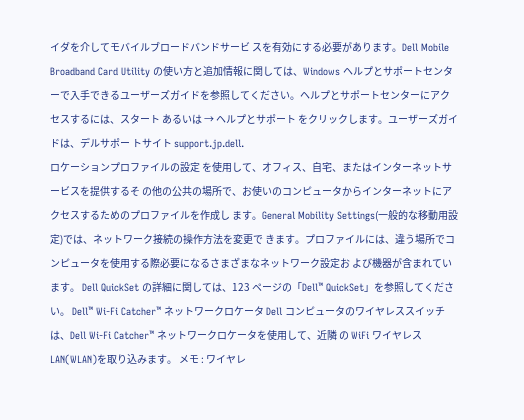イダを介してモバイルブロードバンドサービ スを有効にする必要があります。Dell Mobile Broadband Card Utility の使い方と追加情報に関しては、Windows ヘルプとサポートセンターで入手できるユーザーズガイドを参照してください。ヘルプとサポートセンターにアク セスするには、スタート あるいは → ヘルプとサポート をクリックします。ユーザーズガイドは、デルサポー トサイト support.jp.dell.
ロケーションプロファイルの設定 を使用して、オフィス、自宅、またはインターネットサービスを提供するそ の他の公共の場所で、お使いのコンピュータからインターネットにアクセスするためのプロファイルを作成し ます。General Mobility Settings(一般的な移動用設定)では、ネットワーク接続の操作方法を変更で きます。プロファイルには、違う場所でコンピュータを使用する際必要になるさまざまなネットワーク設定お よび機器が含まれています。 Dell QuickSet の詳細に関しては、123 ページの「Dell™ QuickSet」を参照してください。 Dell™ Wi-Fi Catcher™ ネットワークロケータ Dell コンピュータのワイヤレススイッチは、Dell Wi-Fi Catcher™ ネットワークロケータを使用して、近隣 の WiFi ワイヤレス LAN(WLAN)を取り込みます。 メモ : ワイヤレ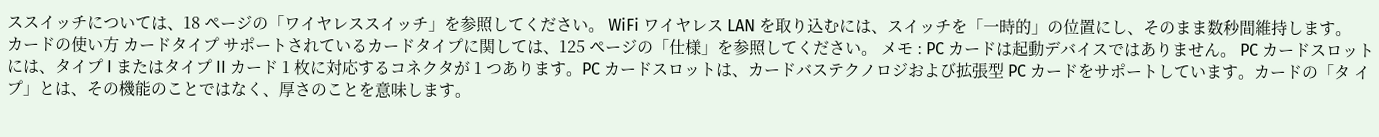ススイッチについては、18 ページの「ワイヤレススイッチ」を参照してください。 WiFi ワイヤレス LAN を取り込むには、スイッチを「一時的」の位置にし、そのまま数秒間維持します。
カードの使い方 カードタイプ サポートされているカードタイプに関しては、125 ページの「仕様」を参照してください。 メモ : PC カードは起動デバイスではありません。 PC カードスロットには、タイプ I またはタイプ II カード 1 枚に対応するコネクタが 1 つあります。PC カードスロットは、カードバステクノロジおよび拡張型 PC カードをサポートしています。カードの「タ イプ」とは、その機能のことではなく、厚さのことを意味します。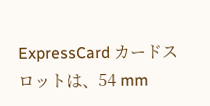ExpressCard カードスロットは、54 mm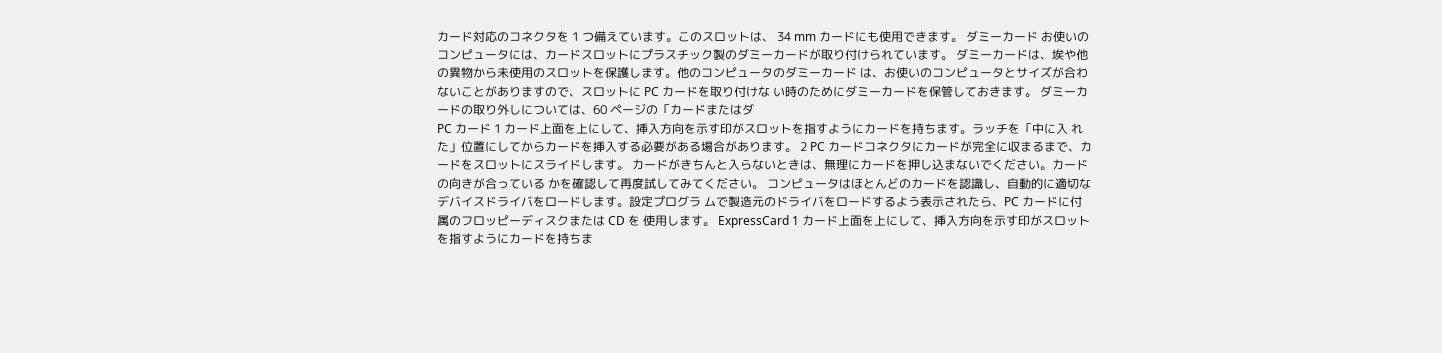カード対応のコネクタを 1 つ備えています。このスロットは、 34 mm カードにも使用できます。 ダミーカード お使いのコンピュータには、カードスロットにプラスチック製のダミーカードが取り付けられています。 ダミーカードは、埃や他の異物から未使用のスロットを保護します。他のコンピュータのダミーカード は、お使いのコンピュータとサイズが合わないことがありますので、スロットに PC カードを取り付けな い時のためにダミーカードを保管しておきます。 ダミーカードの取り外しについては、60 ページの「カードまたはダ
PC カード 1 カード上面を上にして、挿入方向を示す印がスロットを指すようにカードを持ちます。ラッチを「中に入 れた」位置にしてからカードを挿入する必要がある場合があります。 2 PC カードコネクタにカードが完全に収まるまで、カードをスロットにスライドします。 カードがきちんと入らないときは、無理にカードを押し込まないでください。カードの向きが合っている かを確認して再度試してみてください。 コンピュータはほとんどのカードを認識し、自動的に適切なデバイスドライバをロードします。設定プログラ ムで製造元のドライバをロードするよう表示されたら、PC カードに付属のフロッピーディスクまたは CD を 使用します。 ExpressCard 1 カード上面を上にして、挿入方向を示す印がスロットを指すようにカードを持ちま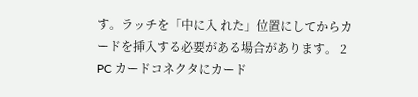す。ラッチを「中に入 れた」位置にしてからカードを挿入する必要がある場合があります。 2 PC カードコネクタにカード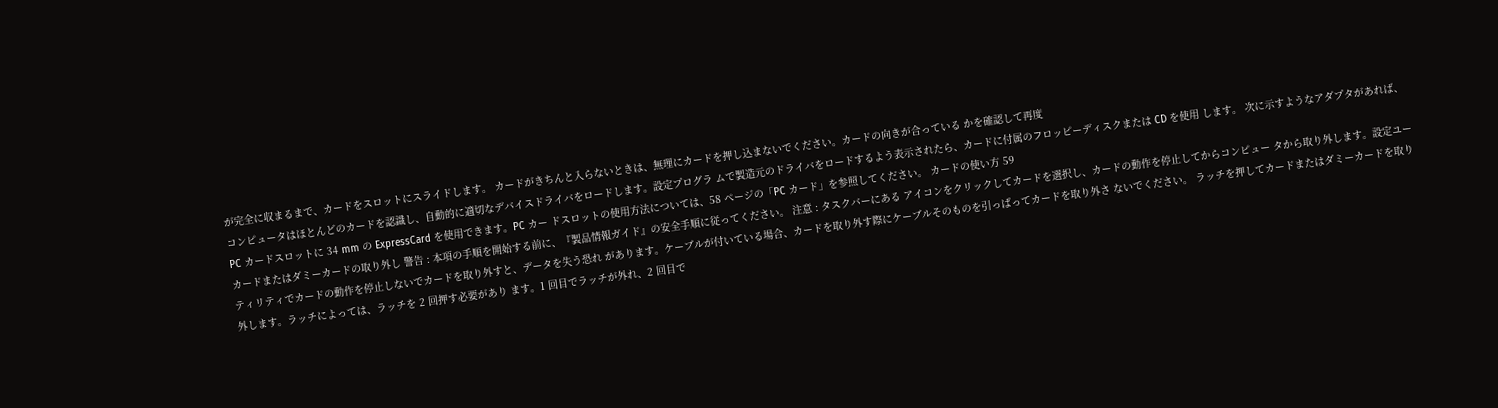が完全に収まるまで、カードをスロットにスライドします。 カードがきちんと入らないときは、無理にカードを押し込まないでください。カードの向きが合っている かを確認して再度
コンピュータはほとんどのカードを認識し、自動的に適切なデバイスドライバをロードします。設定プログラ ムで製造元のドライバをロードするよう表示されたら、カードに付属のフロッピーディスクまたは CD を使用 します。 次に示すようなアダプタがあれば、PC カードスロットに 34 mm の ExpressCard を使用できます。PC カー ドスロットの使用方法については、58 ページの「PC カード」を参照してください。 カードの使い方 59
カードまたはダミーカードの取り外し 警告 : 本項の手順を開始する前に、『製品情報ガイド』の安全手順に従ってください。 注意 : タスクバーにある アイコンをクリックしてカードを選択し、カードの動作を停止してからコンピュー タから取り外します。設定ユーティリティでカードの動作を停止しないでカードを取り外すと、データを失う恐れ があります。ケーブルが付いている場合、カードを取り外す際にケーブルそのものを引っぱってカードを取り外さ ないでください。 ラッチを押してカードまたはダミーカードを取り外します。ラッチによっては、ラッチを 2 回押す必要があり ます。1 回目でラッチが外れ、2 回目で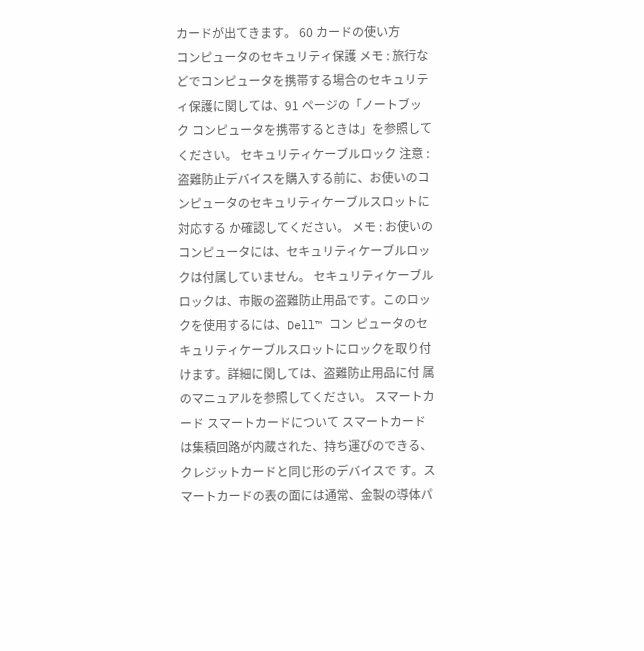カードが出てきます。 60 カードの使い方
コンピュータのセキュリティ保護 メモ : 旅行などでコンピュータを携帯する場合のセキュリティ保護に関しては、91 ページの「ノートブック コンピュータを携帯するときは」を参照してください。 セキュリティケーブルロック 注意 : 盗難防止デバイスを購入する前に、お使いのコンピュータのセキュリティケーブルスロットに対応する か確認してください。 メモ : お使いのコンピュータには、セキュリティケーブルロックは付属していません。 セキュリティケーブルロックは、市販の盗難防止用品です。このロックを使用するには、Dell™ コン ピュータのセキュリティケーブルスロットにロックを取り付けます。詳細に関しては、盗難防止用品に付 属のマニュアルを参照してください。 スマートカード スマートカードについて スマートカードは集積回路が内蔵された、持ち運びのできる、クレジットカードと同じ形のデバイスで す。スマートカードの表の面には通常、金製の導体パ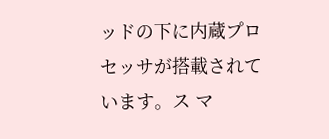ッドの下に内蔵プロセッサが搭載されています。ス マ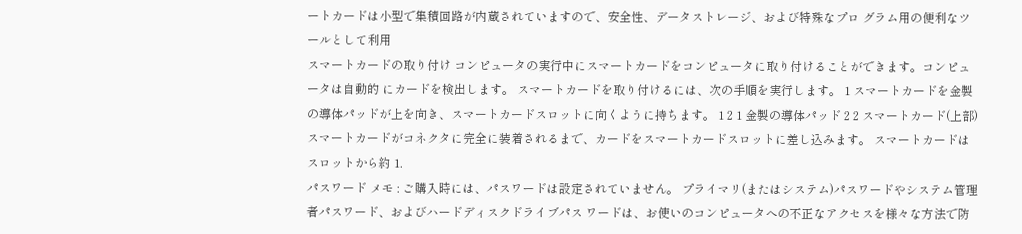ートカードは小型で集積回路が内蔵されていますので、安全性、データストレージ、および特殊なプロ グラム用の便利なツールとして利用
スマートカードの取り付け コンピュータの実行中にスマートカードをコンピュータに取り付けることができます。コンピュータは自動的 にカードを検出します。 スマートカードを取り付けるには、次の手順を実行します。 1 スマートカードを金製の導体パッドが上を向き、スマートカードスロットに向くように持ちます。 1 2 1 金製の導体パッド 2 2 スマートカード(上部) スマートカードがコネクタに完全に装着されるまで、カードをスマートカードスロットに差し込みます。 スマートカードはスロットから約 1.
パスワード メモ : ご購入時には、パスワードは設定されていません。 プライマリ(またはシステム)パスワードやシステム管理者パスワード、およびハードディスクドライブパス ワードは、お使いのコンピュータへの不正なアクセスを様々な方法で防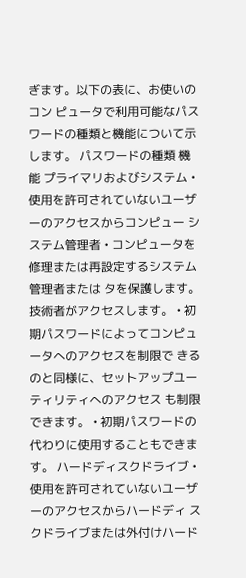ぎます。以下の表に、お使いのコン ピュータで利用可能なパスワードの種類と機能について示します。 パスワードの種類 機能 プライマリおよびシステム • 使用を許可されていないユーザーのアクセスからコンピュー システム管理者 • コンピュータを修理または再設定するシステム管理者または タを保護します。 技術者がアクセスします。 • 初期パスワードによってコンピュータへのアクセスを制限で きるのと同様に、セットアップユーティリティへのアクセス も制限できます。 • 初期パスワードの代わりに使用することもできます。 ハードディスクドライブ • 使用を許可されていないユーザーのアクセスからハードディ スクドライブまたは外付けハード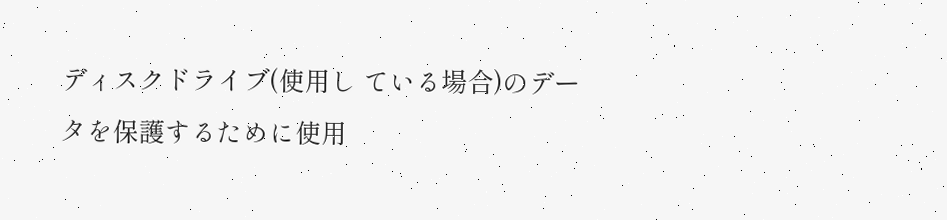ディスクドライブ(使用し ている場合)のデータを保護するために使用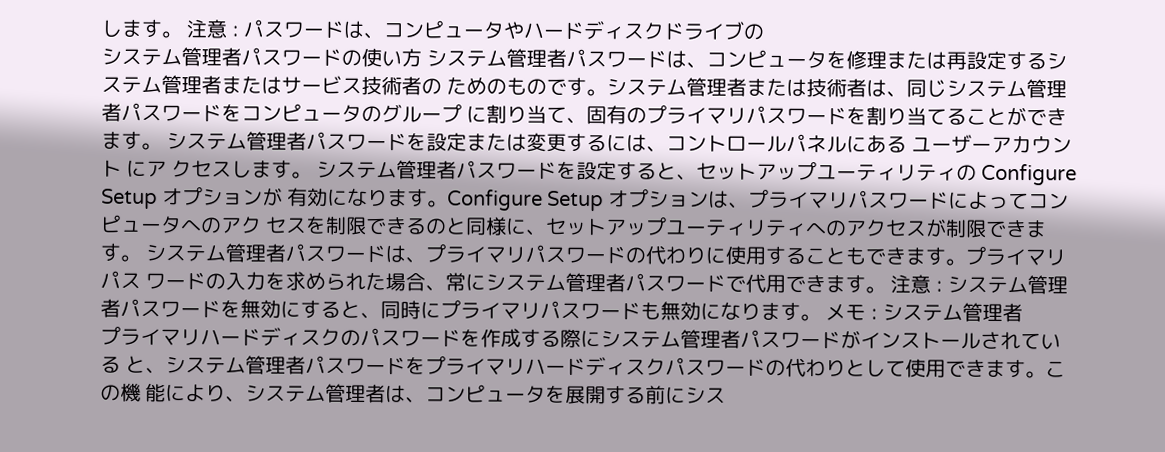します。 注意 : パスワードは、コンピュータやハードディスクドライブの
システム管理者パスワードの使い方 システム管理者パスワードは、コンピュータを修理または再設定するシステム管理者またはサービス技術者の ためのものです。システム管理者または技術者は、同じシステム管理者パスワードをコンピュータのグループ に割り当て、固有のプライマリパスワードを割り当てることができます。 システム管理者パスワードを設定または変更するには、コントロールパネルにある ユーザーアカウント にア クセスします。 システム管理者パスワードを設定すると、セットアップユーティリティの Configure Setup オプションが 有効になります。Configure Setup オプションは、プライマリパスワードによってコンピュータへのアク セスを制限できるのと同様に、セットアップユーティリティへのアクセスが制限できます。 システム管理者パスワードは、プライマリパスワードの代わりに使用することもできます。プライマリパス ワードの入力を求められた場合、常にシステム管理者パスワードで代用できます。 注意 : システム管理者パスワードを無効にすると、同時にプライマリパスワードも無効になります。 メモ : システム管理者
プライマリハードディスクのパスワードを作成する際にシステム管理者パスワードがインストールされている と、システム管理者パスワードをプライマリハードディスクパスワードの代わりとして使用できます。この機 能により、システム管理者は、コンピュータを展開する前にシス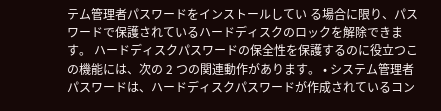テム管理者パスワードをインストールしてい る場合に限り、パスワードで保護されているハードディスクのロックを解除できます。 ハードディスクパスワードの保全性を保護するのに役立つこの機能には、次の 2 つの関連動作があります。 • システム管理者パスワードは、ハードディスクパスワードが作成されているコン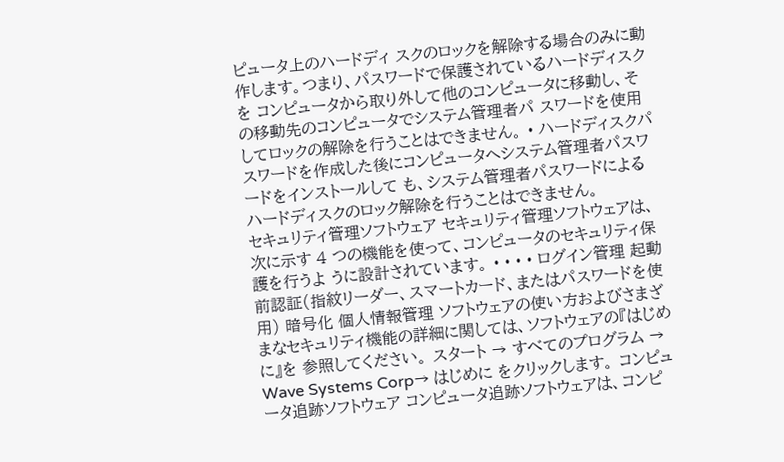ピュータ上のハードディ スクのロックを解除する場合のみに動作します。つまり、パスワードで保護されているハードディスクを コンピュータから取り外して他のコンピュータに移動し、その移動先のコンピュータでシステム管理者パ スワードを使用してロックの解除を行うことはできません。 • ハードディスクパスワードを作成した後にコンピュータへシステム管理者パスワードをインストールして も、システム管理者パスワードによるハードディスクのロック解除を行うことはできません。
セキュリティ管理ソフトウェア セキュリティ管理ソフトウェアは、次に示す 4 つの機能を使って、コンピュータのセキュリティ保護を行うよ うに設計されています。 • • • • ログイン管理 起動前認証(指紋リーダー、スマートカード、またはパスワードを使用) 暗号化 個人情報管理 ソフトウェアの使い方およびさまざまなセキュリティ機能の詳細に関しては、ソフトウェアの『はじめに』を 参照してください。 スタート → すべてのプログラム → Wave Systems Corp→ はじめに をクリックします。 コンピュータ追跡ソフトウェア コンピュータ追跡ソフトウェアは、コンピ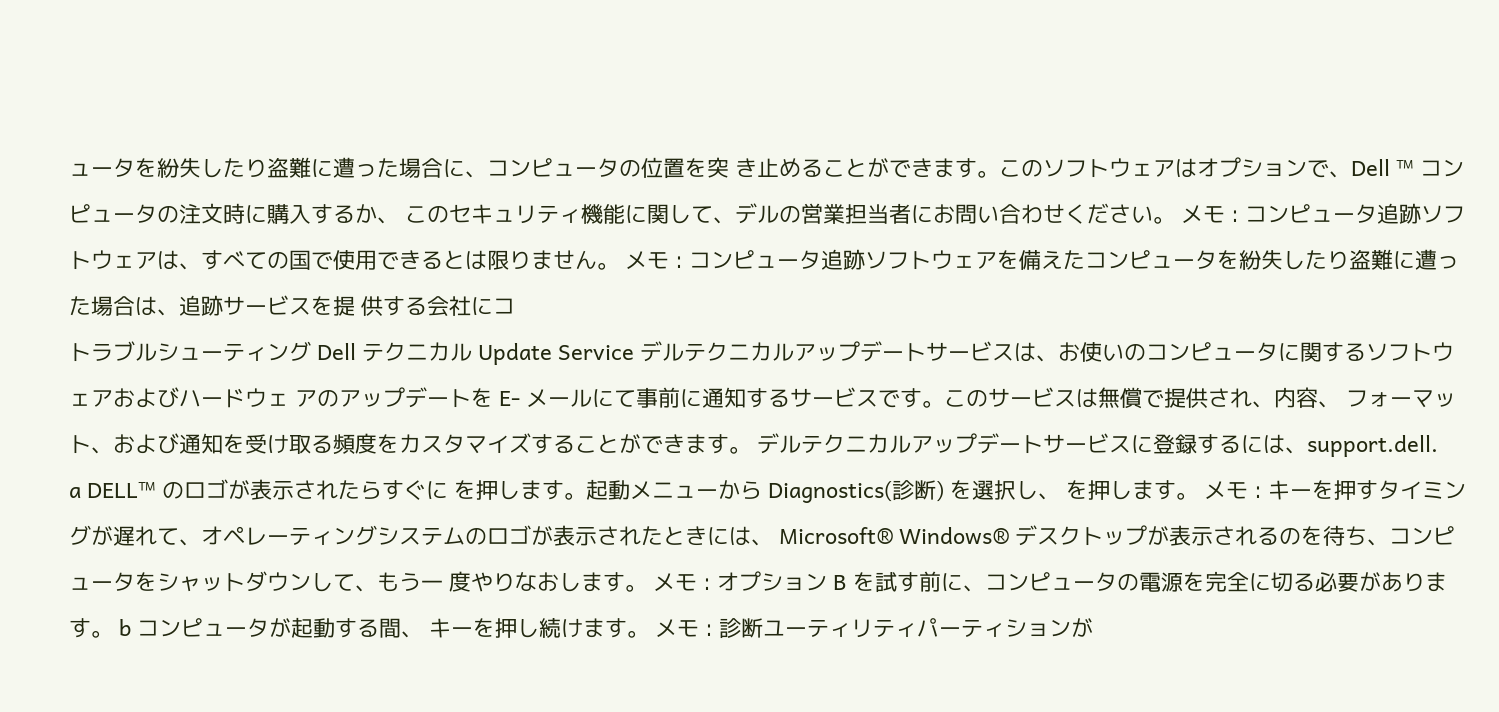ュータを紛失したり盗難に遭った場合に、コンピュータの位置を突 き止めることができます。このソフトウェアはオプションで、Dell ™ コンピュータの注文時に購入するか、 このセキュリティ機能に関して、デルの営業担当者にお問い合わせください。 メモ : コンピュータ追跡ソフトウェアは、すべての国で使用できるとは限りません。 メモ : コンピュータ追跡ソフトウェアを備えたコンピュータを紛失したり盗難に遭った場合は、追跡サービスを提 供する会社にコ
トラブルシューティング Dell テクニカル Update Service デルテクニカルアップデートサービスは、お使いのコンピュータに関するソフトウェアおよびハードウェ アのアップデートを E- メールにて事前に通知するサービスです。このサービスは無償で提供され、内容、 フォーマット、および通知を受け取る頻度をカスタマイズすることができます。 デルテクニカルアップデートサービスに登録するには、support.dell.
a DELL™ のロゴが表示されたらすぐに を押します。起動メニューから Diagnostics(診断) を選択し、 を押します。 メモ : キーを押すタイミングが遅れて、オペレーティングシステムのロゴが表示されたときには、 Microsoft® Windows® デスクトップが表示されるのを待ち、コンピュータをシャットダウンして、もう一 度やりなおします。 メモ : オプション B を試す前に、コンピュータの電源を完全に切る必要があります。 b コンピュータが起動する間、 キーを押し続けます。 メモ : 診断ユーティリティパーティションが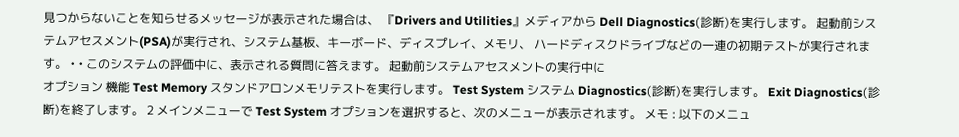見つからないことを知らせるメッセージが表示された場合は、 『Drivers and Utilities』メディアから Dell Diagnostics(診断)を実行します。 起動前システムアセスメント(PSA)が実行され、システム基板、キーボード、ディスプレイ、メモリ、 ハードディスクドライブなどの一連の初期テストが実行されます。 • • このシステムの評価中に、表示される質問に答えます。 起動前システムアセスメントの実行中に
オプション 機能 Test Memory スタンドアロンメモリテストを実行します。 Test System システム Diagnostics(診断)を実行します。 Exit Diagnostics(診断)を終了します。 2 メインメニューで Test System オプションを選択すると、次のメニューが表示されます。 メモ : 以下のメニュ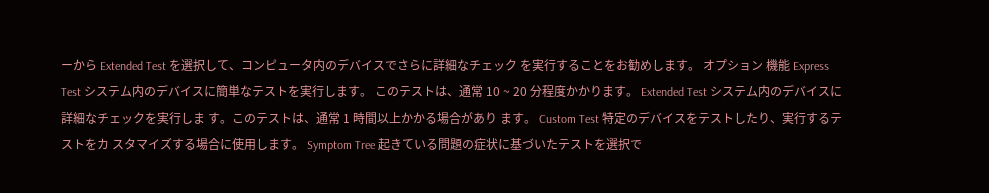ーから Extended Test を選択して、コンピュータ内のデバイスでさらに詳細なチェック を実行することをお勧めします。 オプション 機能 Express Test システム内のデバイスに簡単なテストを実行します。 このテストは、通常 10 ~ 20 分程度かかります。 Extended Test システム内のデバイスに詳細なチェックを実行しま す。このテストは、通常 1 時間以上かかる場合があり ます。 Custom Test 特定のデバイスをテストしたり、実行するテストをカ スタマイズする場合に使用します。 Symptom Tree 起きている問題の症状に基づいたテストを選択で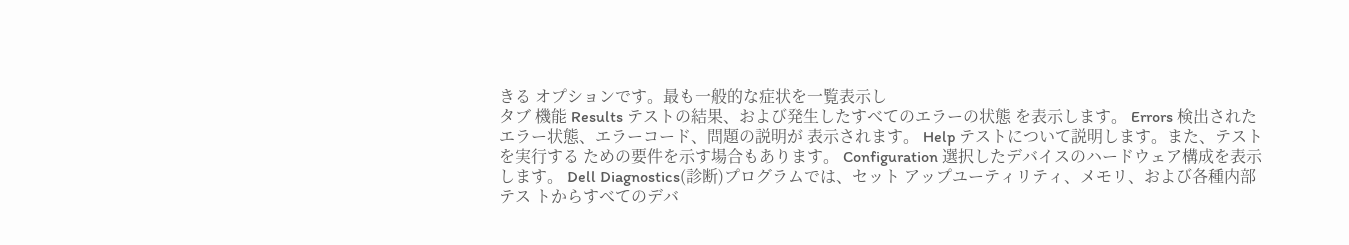きる オプションです。最も一般的な症状を一覧表示し
タブ 機能 Results テストの結果、および発生したすべてのエラーの状態 を表示します。 Errors 検出されたエラー状態、エラーコード、問題の説明が 表示されます。 Help テストについて説明します。また、テストを実行する ための要件を示す場合もあります。 Configuration 選択したデバイスのハードウェア構成を表示します。 Dell Diagnostics(診断)プログラムでは、セット アップユーティリティ、メモリ、および各種内部テス トからすべてのデバ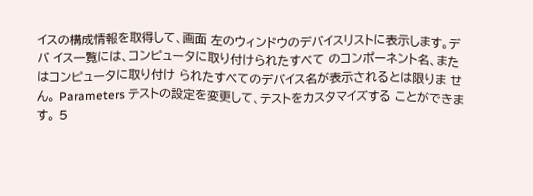イスの構成情報を取得して、画面 左のウィンドウのデバイスリストに表示します。デバ イス一覧には、コンピュータに取り付けられたすべて のコンポーネント名、またはコンピュータに取り付け られたすべてのデバイス名が表示されるとは限りま せん。 Parameters テストの設定を変更して、テストをカスタマイズする ことができます。 5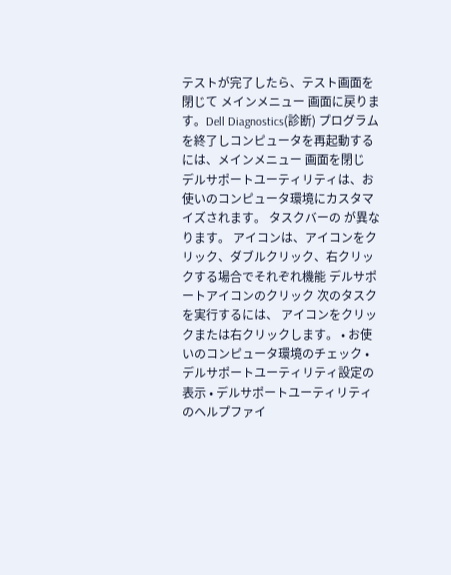テストが完了したら、テスト画面を閉じて メインメニュー 画面に戻ります。Dell Diagnostics(診断) プログラムを終了しコンピュータを再起動するには、メインメニュー 画面を閉じ
デルサポートユーティリティは、お使いのコンピュータ環境にカスタマイズされます。 タスクバーの が異なります。 アイコンは、アイコンをクリック、ダブルクリック、右クリックする場合でそれぞれ機能 デルサポートアイコンのクリック 次のタスクを実行するには、 アイコンをクリックまたは右クリックします。 • お使いのコンピュータ環境のチェック • デルサポートユーティリティ設定の表示 • デルサポートユーティリティのヘルプファイ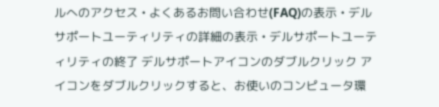ルへのアクセス • よくあるお問い合わせ(FAQ)の表示 • デルサポートユーティリティの詳細の表示 • デルサポートユーティリティの終了 デルサポートアイコンのダブルクリック アイコンをダブルクリックすると、お使いのコンピュータ環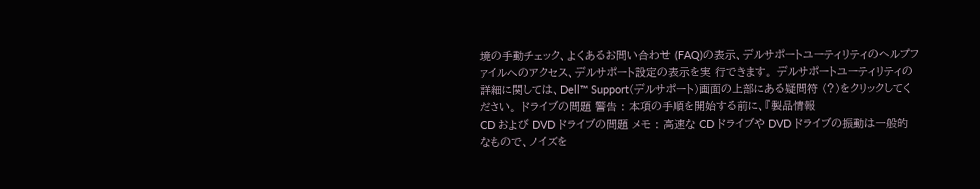境の手動チェック、よくあるお問い合わせ (FAQ)の表示、デルサポートユーティリティのヘルプファイルへのアクセス、デルサポート設定の表示を実 行できます。 デルサポートユーティリティの詳細に関しては、Dell™ Support(デルサポート)画面の上部にある疑問符 (?)をクリックしてください。 ドライブの問題 警告 : 本項の手順を開始する前に、『製品情報
CD および DVD ドライブの問題 メモ : 高速な CD ドライブや DVD ドライブの振動は一般的なもので、ノイズを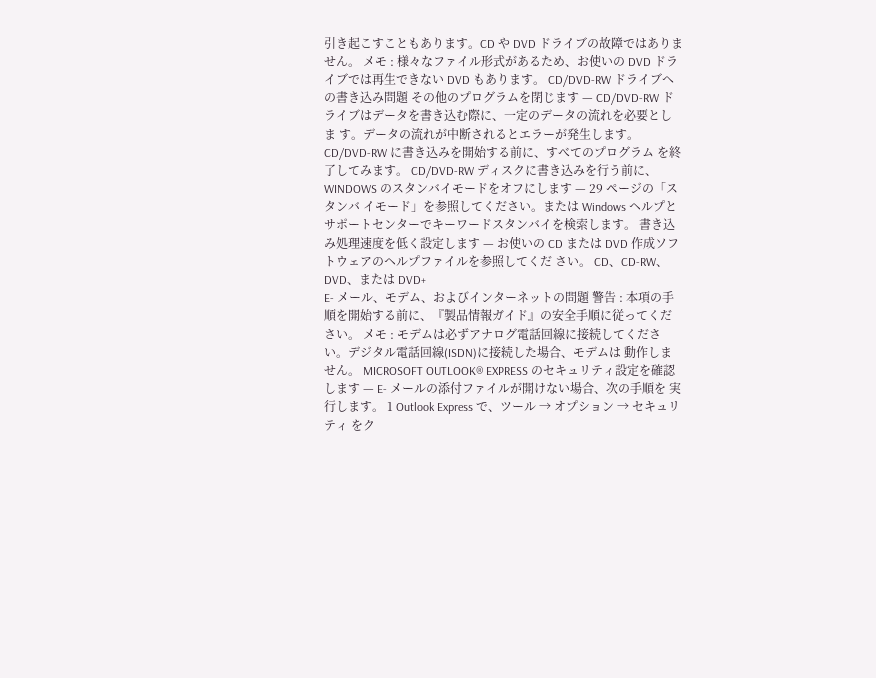引き起こすこともあります。CD や DVD ドライブの故障ではありません。 メモ : 様々なファイル形式があるため、お使いの DVD ドライブでは再生できない DVD もあります。 CD/DVD-RW ドライブへの書き込み問題 その他のプログラムを閉じます — CD/DVD-RW ドライブはデータを書き込む際に、一定のデータの流れを必要としま す。データの流れが中断されるとエラーが発生します。CD/DVD-RW に書き込みを開始する前に、すべてのプログラム を終了してみます。 CD/DVD-RW ディスクに書き込みを行う前に、WINDOWS のスタンバイモードをオフにします — 29 ページの「スタンバ イモード」を参照してください。または Windows ヘルプとサポートセンターでキーワードスタンバイを検索します。 書き込み処理速度を低く設定します — お使いの CD または DVD 作成ソフトウェアのヘルプファイルを参照してくだ さい。 CD、CD-RW、DVD、または DVD+
E- メール、モデム、およびインターネットの問題 警告 : 本項の手順を開始する前に、『製品情報ガイド』の安全手順に従ってください。 メモ : モデムは必ずアナログ電話回線に接続してください。デジタル電話回線(ISDN)に接続した場合、モデムは 動作しません。 MICROSOFT OUTLOOK® EXPRESS のセキュリティ設定を確認します — E- メールの添付ファイルが開けない場合、次の手順を 実行します。 1 Outlook Express で、ツール → オプション → セキュリティ をク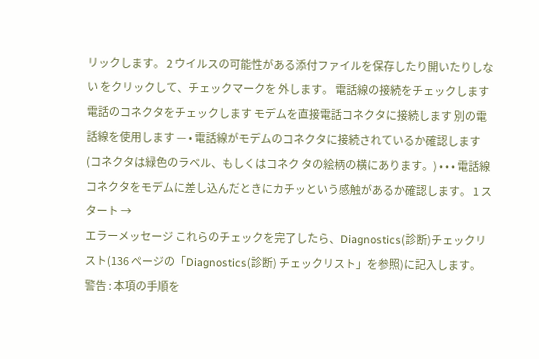リックします。 2 ウイルスの可能性がある添付ファイルを保存したり開いたりしない をクリックして、チェックマークを 外します。 電話線の接続をチェックします 電話のコネクタをチェックします モデムを直接電話コネクタに接続します 別の電話線を使用します — • 電話線がモデムのコネクタに接続されているか確認します (コネクタは緑色のラベル、もしくはコネク タの絵柄の横にあります。) • • • 電話線コネクタをモデムに差し込んだときにカチッという感触があるか確認します。 1 スタート →
エラーメッセージ これらのチェックを完了したら、Diagnostics(診断)チェックリスト(136 ページの「Diagnostics(診断) チェックリスト」を参照)に記入します。 警告 : 本項の手順を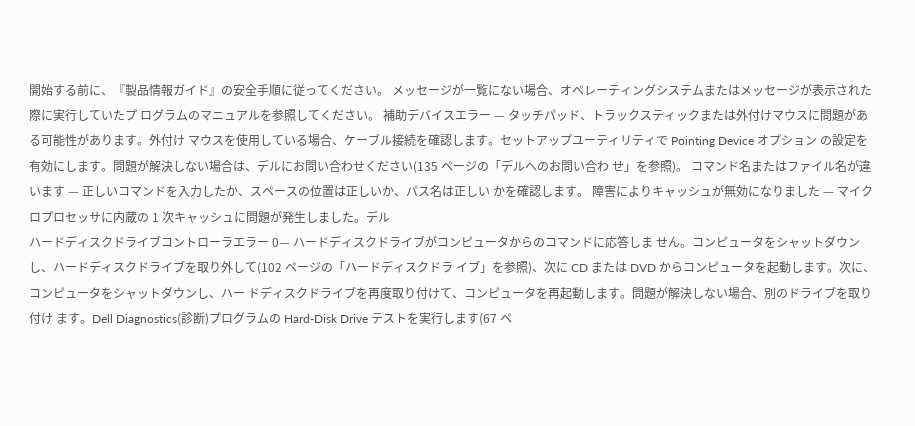開始する前に、『製品情報ガイド』の安全手順に従ってください。 メッセージが一覧にない場合、オペレーティングシステムまたはメッセージが表示された際に実行していたプ ログラムのマニュアルを参照してください。 補助デバイスエラー — タッチパッド、トラックスティックまたは外付けマウスに問題がある可能性があります。外付け マウスを使用している場合、ケーブル接続を確認します。セットアップユーティリティで Pointing Device オプション の設定を有効にします。問題が解決しない場合は、デルにお問い合わせください(135 ページの「デルへのお問い合わ せ」を参照)。 コマンド名またはファイル名が違います — 正しいコマンドを入力したか、スペースの位置は正しいか、パス名は正しい かを確認します。 障害によりキャッシュが無効になりました — マイクロプロセッサに内蔵の 1 次キャッシュに問題が発生しました。デル
ハードディスクドライブコントローラエラー 0— ハードディスクドライブがコンピュータからのコマンドに応答しま せん。コンピュータをシャットダウンし、ハードディスクドライブを取り外して(102 ページの「ハードディスクドラ イブ」を参照)、次に CD または DVD からコンピュータを起動します。次に、コンピュータをシャットダウンし、ハー ドディスクドライブを再度取り付けて、コンピュータを再起動します。問題が解決しない場合、別のドライブを取り付け ます。Dell Diagnostics(診断)プログラムの Hard-Disk Drive テストを実行します(67 ペ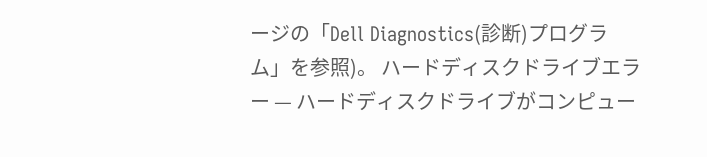ージの「Dell Diagnostics(診断)プログラム」を参照)。 ハードディスクドライブエラー — ハードディスクドライブがコンピュー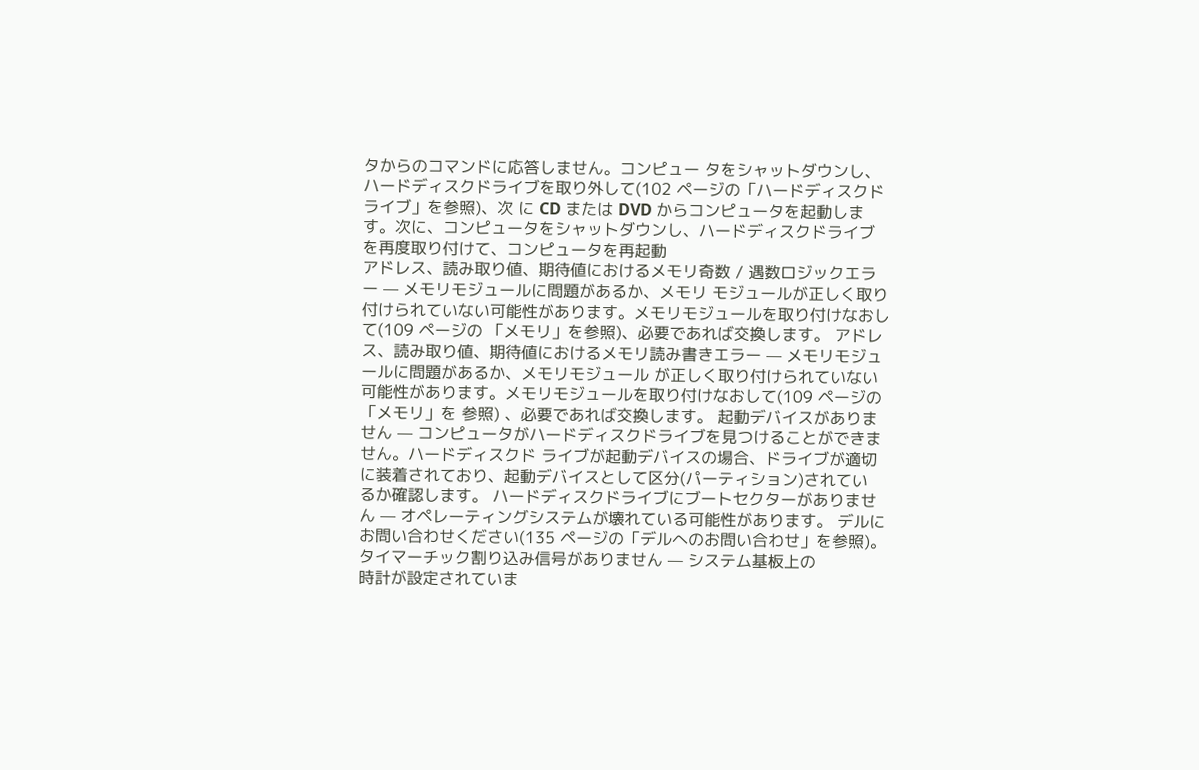タからのコマンドに応答しません。コンピュー タをシャットダウンし、ハードディスクドライブを取り外して(102 ページの「ハードディスクドライブ」を参照)、次 に CD または DVD からコンピュータを起動します。次に、コンピュータをシャットダウンし、ハードディスクドライブ を再度取り付けて、コンピュータを再起動
アドレス、読み取り値、期待値におけるメモリ奇数 / 遇数ロジックエラー — メモリモジュールに問題があるか、メモリ モジュールが正しく取り付けられていない可能性があります。メモリモジュールを取り付けなおして(109 ページの 「メモリ」を参照)、必要であれば交換します。 アドレス、読み取り値、期待値におけるメモリ読み書きエラー — メモリモジュールに問題があるか、メモリモジュール が正しく取り付けられていない可能性があります。メモリモジュールを取り付けなおして(109 ページの「メモリ」を 参照) 、必要であれば交換します。 起動デバイスがありません — コンピュータがハードディスクドライブを見つけることができません。ハードディスクド ライブが起動デバイスの場合、ドライブが適切に装着されており、起動デバイスとして区分(パーティション)されてい るか確認します。 ハードディスクドライブにブートセクターがありません — オペレーティングシステムが壊れている可能性があります。 デルにお問い合わせください(135 ページの「デルへのお問い合わせ」を参照)。 タイマーチック割り込み信号がありません — システム基板上の
時計が設定されていま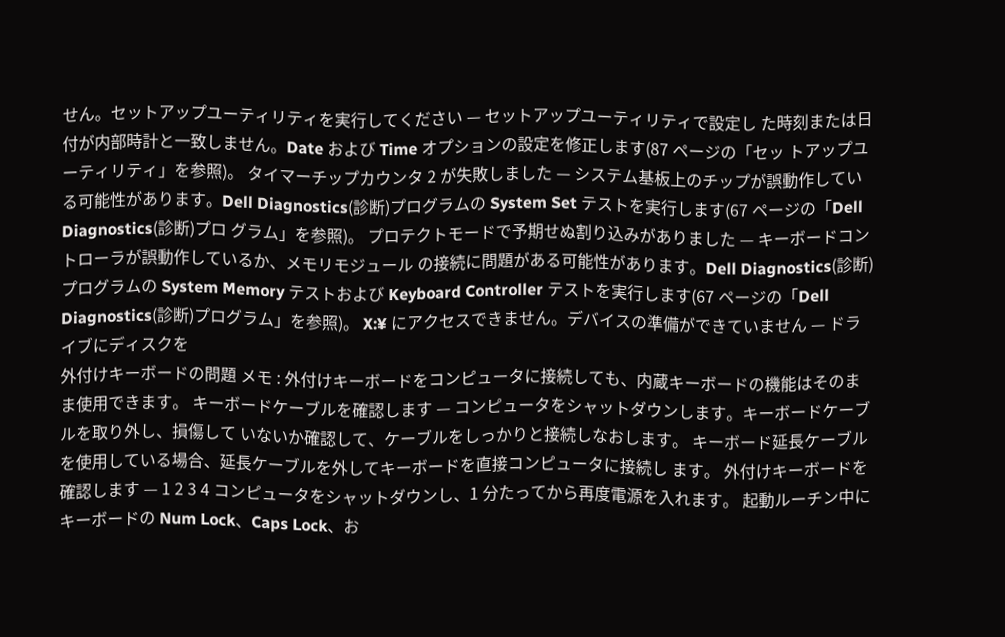せん。セットアップユーティリティを実行してください — セットアップユーティリティで設定し た時刻または日付が内部時計と一致しません。Date および Time オプションの設定を修正します(87 ページの「セッ トアップユーティリティ」を参照)。 タイマーチップカウンタ 2 が失敗しました — システム基板上のチップが誤動作している可能性があります。Dell Diagnostics(診断)プログラムの System Set テストを実行します(67 ページの「Dell Diagnostics(診断)プロ グラム」を参照)。 プロテクトモードで予期せぬ割り込みがありました — キーボードコントローラが誤動作しているか、メモリモジュール の接続に問題がある可能性があります。Dell Diagnostics(診断)プログラムの System Memory テストおよび Keyboard Controller テストを実行します(67 ページの「Dell Diagnostics(診断)プログラム」を参照)。 X:¥ にアクセスできません。デバイスの準備ができていません — ドライブにディスクを
外付けキーボードの問題 メモ : 外付けキーボードをコンピュータに接続しても、内蔵キーボードの機能はそのまま使用できます。 キーボードケーブルを確認します — コンピュータをシャットダウンします。キーボードケーブルを取り外し、損傷して いないか確認して、ケーブルをしっかりと接続しなおします。 キーボード延長ケーブルを使用している場合、延長ケーブルを外してキーボードを直接コンピュータに接続し ます。 外付けキーボードを確認します — 1 2 3 4 コンピュータをシャットダウンし、1 分たってから再度電源を入れます。 起動ルーチン中にキーボードの Num Lock、Caps Lock、お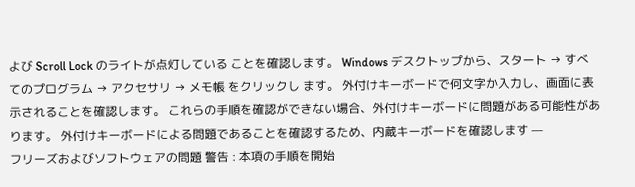よび Scroll Lock のライトが点灯している ことを確認します。 Windows デスクトップから、スタート → すべてのプログラム → アクセサリ → メモ帳 をクリックし ます。 外付けキーボードで何文字か入力し、画面に表示されることを確認します。 これらの手順を確認ができない場合、外付けキーボードに問題がある可能性があります。 外付けキーボードによる問題であることを確認するため、内蔵キーボードを確認します —
フリーズおよびソフトウェアの問題 警告 : 本項の手順を開始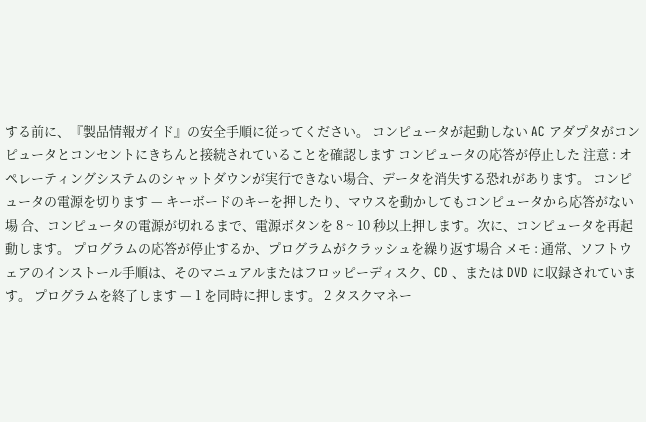する前に、『製品情報ガイド』の安全手順に従ってください。 コンピュータが起動しない AC アダプタがコンピュータとコンセントにきちんと接続されていることを確認します コンピュータの応答が停止した 注意 : オペレーティングシステムのシャットダウンが実行できない場合、データを消失する恐れがあります。 コンピュータの電源を切ります — キーボードのキーを押したり、マウスを動かしてもコンピュータから応答がない場 合、コンピュータの電源が切れるまで、電源ボタンを 8 ~ 10 秒以上押します。次に、コンピュータを再起動します。 プログラムの応答が停止するか、プログラムがクラッシュを繰り返す場合 メモ : 通常、ソフトウェアのインストール手順は、そのマニュアルまたはフロッピーディスク、CD 、または DVD に収録されています。 プログラムを終了します — 1 を同時に押します。 2 タスクマネー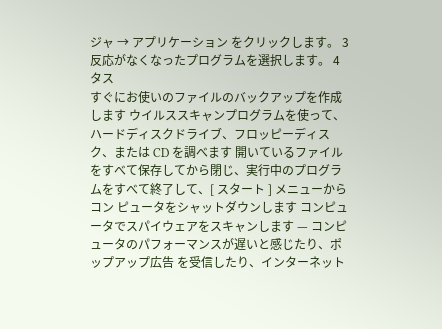ジャ → アプリケーション をクリックします。 3 反応がなくなったプログラムを選択します。 4 タス
すぐにお使いのファイルのバックアップを作成します ウイルススキャンプログラムを使って、ハードディスクドライブ、フロッピーディスク、または CD を調べます 開いているファイルをすべて保存してから閉じ、実行中のプログラムをすべて終了して、[ スタート ] メニューからコン ピュータをシャットダウンします コンピュータでスパイウェアをスキャンします — コンピュータのパフォーマンスが遅いと感じたり、ポップアップ広告 を受信したり、インターネット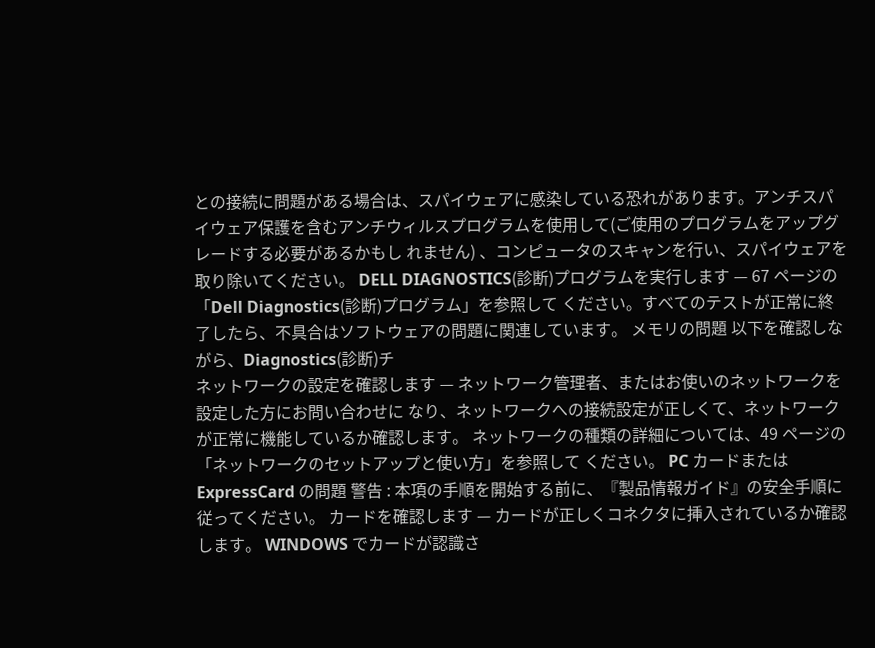との接続に問題がある場合は、スパイウェアに感染している恐れがあります。アンチスパ イウェア保護を含むアンチウィルスプログラムを使用して(ご使用のプログラムをアップグレードする必要があるかもし れません) 、コンピュータのスキャンを行い、スパイウェアを取り除いてください。 DELL DIAGNOSTICS(診断)プログラムを実行します — 67 ページの「Dell Diagnostics(診断)プログラム」を参照して ください。すべてのテストが正常に終了したら、不具合はソフトウェアの問題に関連しています。 メモリの問題 以下を確認しながら、Diagnostics(診断)チ
ネットワークの設定を確認します — ネットワーク管理者、またはお使いのネットワークを設定した方にお問い合わせに なり、ネットワークへの接続設定が正しくて、ネットワークが正常に機能しているか確認します。 ネットワークの種類の詳細については、49 ページの「ネットワークのセットアップと使い方」を参照して ください。 PC カードまたは ExpressCard の問題 警告 : 本項の手順を開始する前に、『製品情報ガイド』の安全手順に従ってください。 カードを確認します — カードが正しくコネクタに挿入されているか確認します。 WINDOWS でカードが認識さ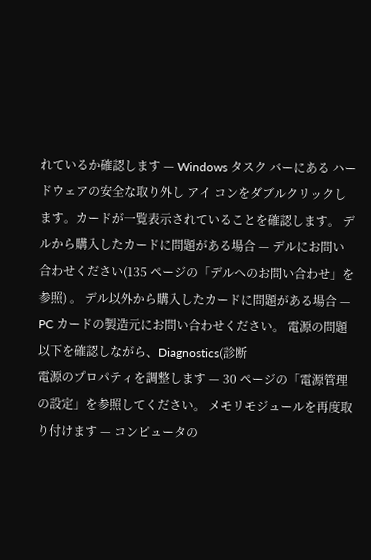れているか確認します — Windows タスク バーにある ハードウェアの安全な取り外し アイ コンをダブルクリックします。カードが一覧表示されていることを確認します。 デルから購入したカードに問題がある場合 — デルにお問い合わせください(135 ページの「デルへのお問い合わせ」を 参照) 。 デル以外から購入したカードに問題がある場合 — PC カードの製造元にお問い合わせください。 電源の問題 以下を確認しながら、Diagnostics(診断
電源のプロパティを調整します — 30 ページの「電源管理の設定」を参照してください。 メモリモジュールを再度取り付けます — コンピュータの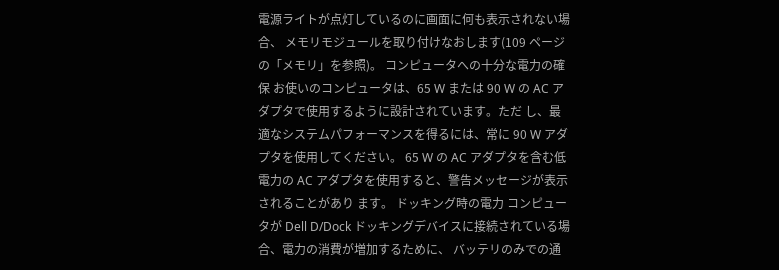電源ライトが点灯しているのに画面に何も表示されない場合、 メモリモジュールを取り付けなおします(109 ページの「メモリ」を参照)。 コンピュータへの十分な電力の確保 お使いのコンピュータは、65 W または 90 W の AC アダプタで使用するように設計されています。ただ し、最適なシステムパフォーマンスを得るには、常に 90 W アダプタを使用してください。 65 W の AC アダプタを含む低電力の AC アダプタを使用すると、警告メッセージが表示されることがあり ます。 ドッキング時の電力 コンピュータが Dell D/Dock ドッキングデバイスに接続されている場合、電力の消費が増加するために、 バッテリのみでの通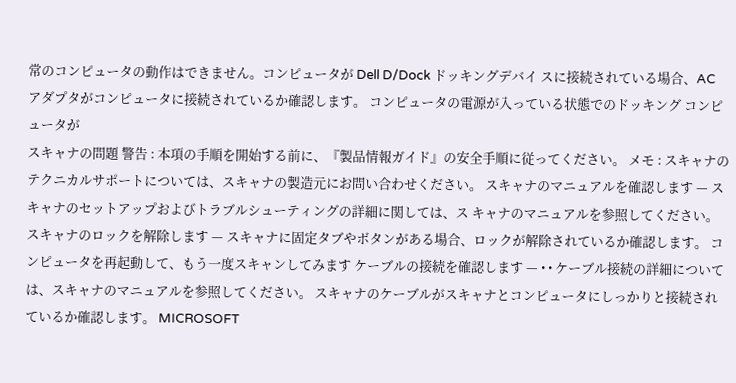常のコンピュータの動作はできません。コンピュータが Dell D/Dock ドッキングデバイ スに接続されている場合、AC アダプタがコンピュータに接続されているか確認します。 コンピュータの電源が入っている状態でのドッキング コンピュータが
スキャナの問題 警告 : 本項の手順を開始する前に、『製品情報ガイド』の安全手順に従ってください。 メモ : スキャナのテクニカルサポートについては、スキャナの製造元にお問い合わせください。 スキャナのマニュアルを確認します — スキャナのセットアップおよびトラブルシューティングの詳細に関しては、ス キャナのマニュアルを参照してください。 スキャナのロックを解除します — スキャナに固定タブやボタンがある場合、ロックが解除されているか確認します。 コンピュータを再起動して、もう一度スキャンしてみます ケーブルの接続を確認します — • • ケーブル接続の詳細については、スキャナのマニュアルを参照してください。 スキャナのケーブルがスキャナとコンピュータにしっかりと接続されているか確認します。 MICROSOFT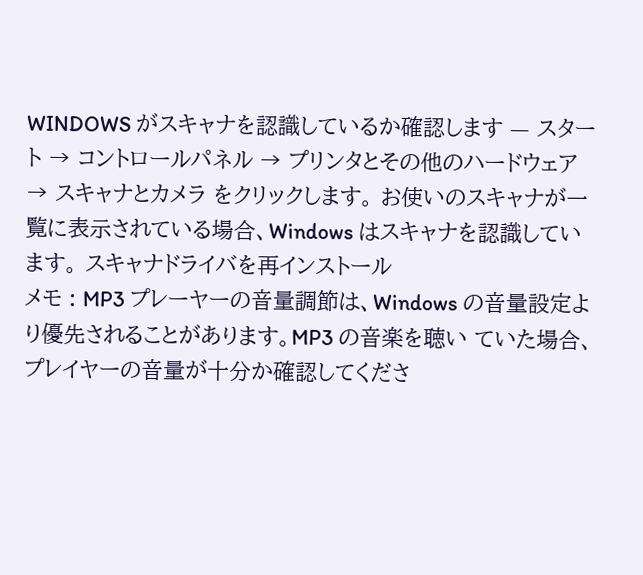WINDOWS がスキャナを認識しているか確認します — スタート → コントロールパネル → プリンタとその他のハードウェア → スキャナとカメラ をクリックします。 お使いのスキャナが一覧に表示されている場合、Windows はスキャナを認識しています。 スキャナドライバを再インストール
メモ : MP3 プレーヤーの音量調節は、Windows の音量設定より優先されることがあります。MP3 の音楽を聴い ていた場合、プレイヤーの音量が十分か確認してくださ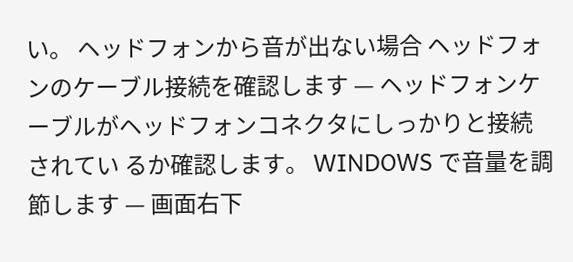い。 ヘッドフォンから音が出ない場合 ヘッドフォンのケーブル接続を確認します — ヘッドフォンケーブルがヘッドフォンコネクタにしっかりと接続されてい るか確認します。 WINDOWS で音量を調節します — 画面右下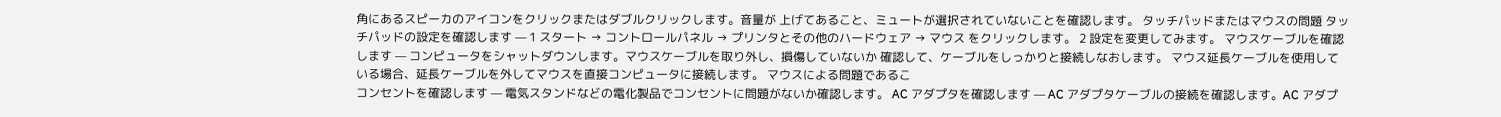角にあるスピーカのアイコンをクリックまたはダブルクリックします。音量が 上げてあること、ミュートが選択されていないことを確認します。 タッチパッドまたはマウスの問題 タッチパッドの設定を確認します — 1 スタート → コントロールパネル → プリンタとその他のハードウェア → マウス をクリックします。 2 設定を変更してみます。 マウスケーブルを確認します — コンピュータをシャットダウンします。マウスケーブルを取り外し、損傷していないか 確認して、ケーブルをしっかりと接続しなおします。 マウス延長ケーブルを使用している場合、延長ケーブルを外してマウスを直接コンピュータに接続します。 マウスによる問題であるこ
コンセントを確認します — 電気スタンドなどの電化製品でコンセントに問題がないか確認します。 AC アダプタを確認します — AC アダプタケーブルの接続を確認します。AC アダプ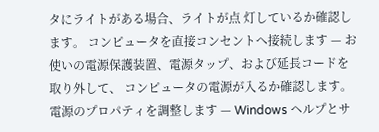タにライトがある場合、ライトが点 灯しているか確認します。 コンピュータを直接コンセントへ接続します — お使いの電源保護装置、電源タップ、および延長コードを取り外して、 コンピュータの電源が入るか確認します。 電源のプロパティを調整します — Windows ヘルプとサ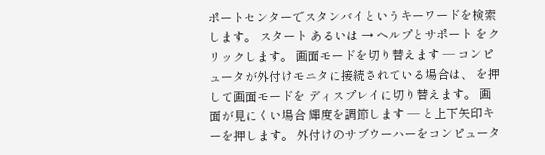ポートセンターでスタンバイというキーワードを検索します。 スタート あるいは → ヘルプとサポート をクリックします。 画面モードを切り替えます — コンピュータが外付けモニタに接続されている場合は、 を押して画面モードを ディスプレイに切り替えます。 画面が見にくい場合 輝度を調節します — と上下矢印キーを押します。 外付けのサブウーハーをコンピュータ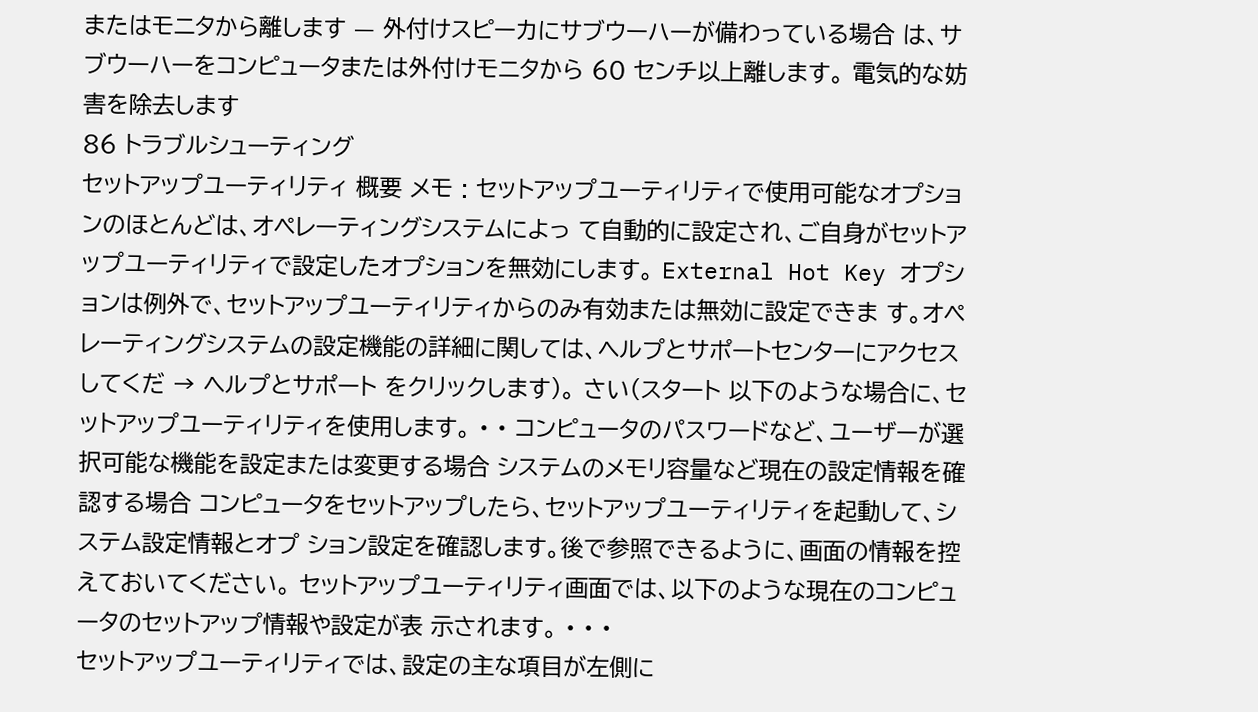またはモニタから離します — 外付けスピーカにサブウーハーが備わっている場合 は、サブウーハーをコンピュータまたは外付けモニタから 60 センチ以上離します。 電気的な妨害を除去します
86 トラブルシューティング
セットアップユーティリティ 概要 メモ : セットアップユーティリティで使用可能なオプションのほとんどは、オペレーティングシステムによっ て自動的に設定され、ご自身がセットアップユーティリティで設定したオプションを無効にします。 External Hot Key オプションは例外で、セットアップユーティリティからのみ有効または無効に設定できま す。オペレーティングシステムの設定機能の詳細に関しては、ヘルプとサポートセンターにアクセスしてくだ → ヘルプとサポート をクリックします)。 さい(スタート 以下のような場合に、セットアップユーティリティを使用します。 • • コンピュータのパスワードなど、ユーザーが選択可能な機能を設定または変更する場合 システムのメモリ容量など現在の設定情報を確認する場合 コンピュータをセットアップしたら、セットアップユーティリティを起動して、システム設定情報とオプ ション設定を確認します。後で参照できるように、画面の情報を控えておいてください。 セットアップユーティリティ画面では、以下のような現在のコンピュータのセットアップ情報や設定が表 示されます。 • • •
セットアップユーティリティでは、設定の主な項目が左側に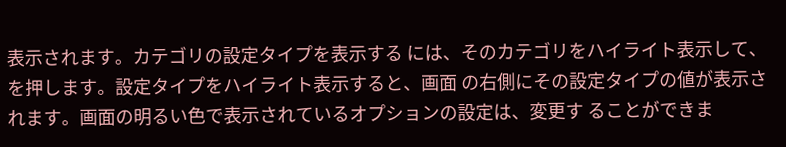表示されます。カテゴリの設定タイプを表示する には、そのカテゴリをハイライト表示して、 を押します。設定タイプをハイライト表示すると、画面 の右側にその設定タイプの値が表示されます。画面の明るい色で表示されているオプションの設定は、変更す ることができま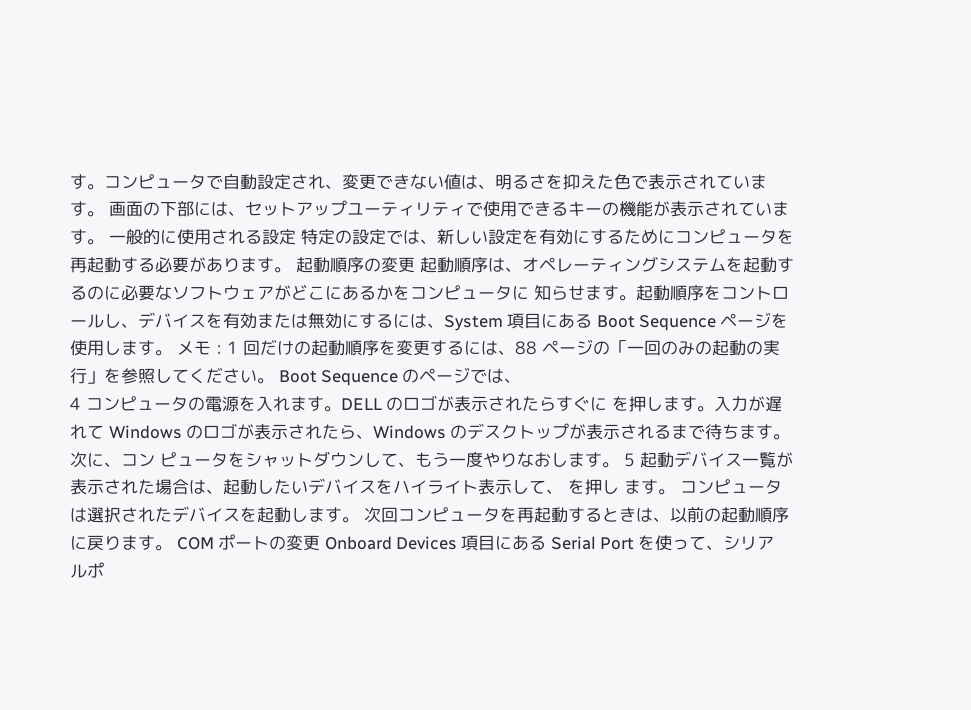す。コンピュータで自動設定され、変更できない値は、明るさを抑えた色で表示されています。 画面の下部には、セットアップユーティリティで使用できるキーの機能が表示されています。 一般的に使用される設定 特定の設定では、新しい設定を有効にするためにコンピュータを再起動する必要があります。 起動順序の変更 起動順序は、オペレーティングシステムを起動するのに必要なソフトウェアがどこにあるかをコンピュータに 知らせます。起動順序をコントロールし、デバイスを有効または無効にするには、System 項目にある Boot Sequence ページを使用します。 メモ : 1 回だけの起動順序を変更するには、88 ページの「一回のみの起動の実行」を参照してください。 Boot Sequence のページでは、
4 コンピュータの電源を入れます。DELL のロゴが表示されたらすぐに を押します。入力が遅れて Windows のロゴが表示されたら、Windows のデスクトップが表示されるまで待ちます。次に、コン ピュータをシャットダウンして、もう一度やりなおします。 5 起動デバイス一覧が表示された場合は、起動したいデバイスをハイライト表示して、 を押し ます。 コンピュータは選択されたデバイスを起動します。 次回コンピュータを再起動するときは、以前の起動順序に戻ります。 COM ポートの変更 Onboard Devices 項目にある Serial Port を使って、シリアルポ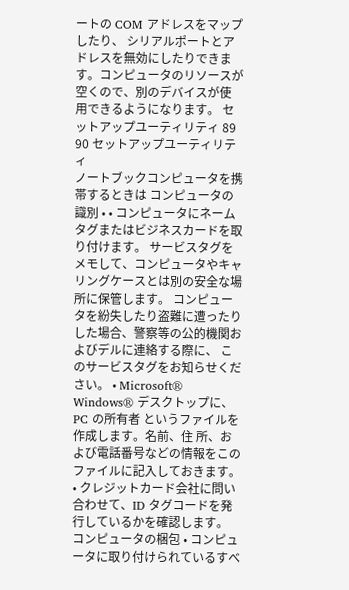ートの COM アドレスをマップしたり、 シリアルポートとアドレスを無効にしたりできます。コンピュータのリソースが空くので、別のデバイスが使 用できるようになります。 セットアップユーティリティ 89
90 セットアップユーティリティ
ノートブックコンピュータを携帯するときは コンピュータの識別 • • コンピュータにネームタグまたはビジネスカードを取り付けます。 サービスタグをメモして、コンピュータやキャリングケースとは別の安全な場所に保管します。 コンピュータを紛失したり盗難に遭ったりした場合、警察等の公的機関およびデルに連絡する際に、 このサービスタグをお知らせください。 • Microsoft® Windows® デスクトップに、PC の所有者 というファイルを作成します。名前、住 所、および電話番号などの情報をこのファイルに記入しておきます。 • クレジットカード会社に問い合わせて、ID タグコードを発行しているかを確認します。 コンピュータの梱包 • コンピュータに取り付けられているすべ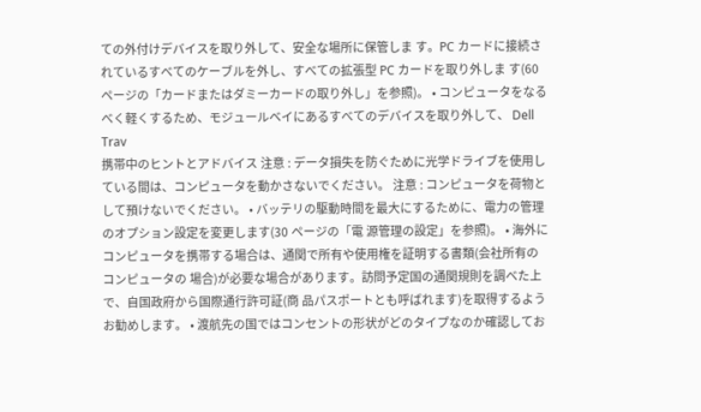ての外付けデバイスを取り外して、安全な場所に保管しま す。PC カードに接続されているすべてのケーブルを外し、すべての拡張型 PC カードを取り外しま す(60 ページの「カードまたはダミーカードの取り外し」を参照)。 • コンピュータをなるべく軽くするため、モジュールベイにあるすべてのデバイスを取り外して、 Dell Trav
携帯中のヒントとアドバイス 注意 : データ損失を防ぐために光学ドライブを使用している間は、コンピュータを動かさないでください。 注意 : コンピュータを荷物として預けないでください。 • バッテリの駆動時間を最大にするために、電力の管理のオプション設定を変更します(30 ページの「電 源管理の設定」を参照)。 • 海外にコンピュータを携帯する場合は、通関で所有や使用権を証明する書類(会社所有のコンピュータの 場合)が必要な場合があります。訪問予定国の通関規則を調べた上で、自国政府から国際通行許可証(商 品パスポートとも呼ばれます)を取得するようお勧めします。 • 渡航先の国ではコンセントの形状がどのタイプなのか確認してお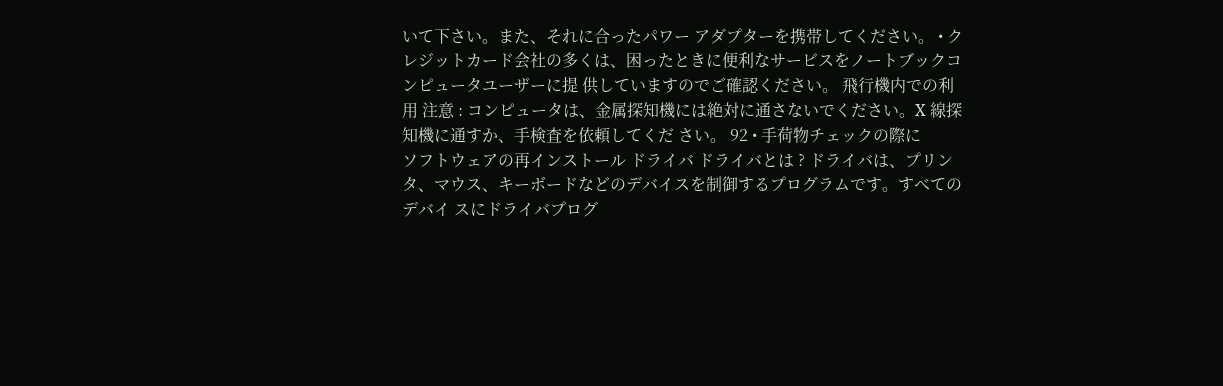いて下さい。また、それに合ったパワー アダプターを携帯してください。 • クレジットカード会社の多くは、困ったときに便利なサービスをノートブックコンピュータユーザーに提 供していますのでご確認ください。 飛行機内での利用 注意 : コンピュータは、金属探知機には絶対に通さないでください。X 線探知機に通すか、手検査を依頼してくだ さい。 92 • 手荷物チェックの際に
ソフトウェアの再インストール ドライバ ドライバとは ? ドライバは、プリンタ、マウス、キーボードなどのデバイスを制御するプログラムです。すべてのデバイ スにドライバプログ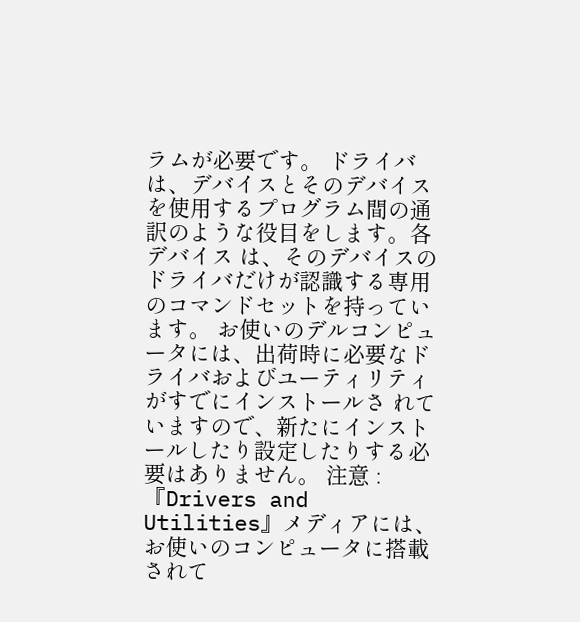ラムが必要です。 ドライバは、デバイスとそのデバイスを使用するプログラム間の通訳のような役目をします。各デバイス は、そのデバイスのドライバだけが認識する専用のコマンドセットを持っています。 お使いのデルコンピュータには、出荷時に必要なドライバおよびユーティリティがすでにインストールさ れていますので、新たにインストールしたり設定したりする必要はありません。 注意 : 『Drivers and Utilities』メディアには、お使いのコンピュータに搭載されて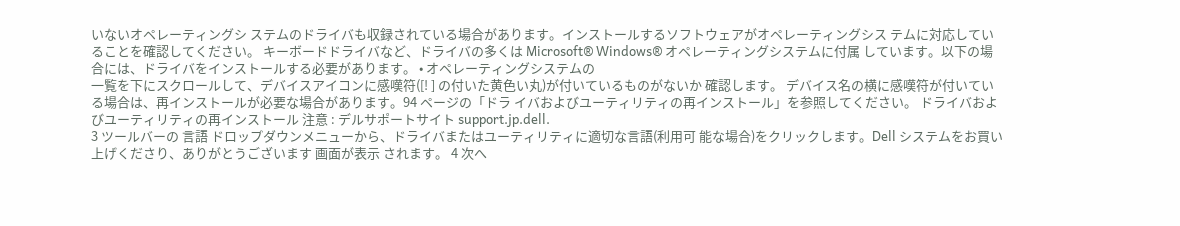いないオペレーティングシ ステムのドライバも収録されている場合があります。インストールするソフトウェアがオペレーティングシス テムに対応していることを確認してください。 キーボードドライバなど、ドライバの多くは Microsoft® Windows® オペレーティングシステムに付属 しています。以下の場合には、ドライバをインストールする必要があります。 • オペレーティングシステムの
一覧を下にスクロールして、デバイスアイコンに感嘆符([! ] の付いた黄色い丸)が付いているものがないか 確認します。 デバイス名の横に感嘆符が付いている場合は、再インストールが必要な場合があります。94 ページの「ドラ イバおよびユーティリティの再インストール」を参照してください。 ドライバおよびユーティリティの再インストール 注意 : デルサポートサイト support.jp.dell.
3 ツールバーの 言語 ドロップダウンメニューから、ドライバまたはユーティリティに適切な言語(利用可 能な場合)をクリックします。Dell システムをお買い上げくださり、ありがとうございます 画面が表示 されます。 4 次へ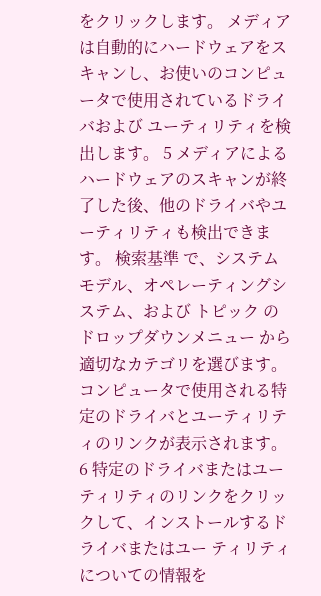をクリックします。 メディアは自動的にハードウェアをスキャンし、お使いのコンピュータで使用されているドライバおよび ユーティリティを検出します。 5 メディアによるハードウェアのスキャンが終了した後、他のドライバやユーティリティも検出できます。 検索基準 で、システムモデル、オペレーティングシステム、および トピック のドロップダウンメニュー から適切なカテゴリを選びます。 コンピュータで使用される特定のドライバとユーティリティのリンクが表示されます。 6 特定のドライバまたはユーティリティのリンクをクリックして、インストールするドライバまたはユー ティリティについての情報を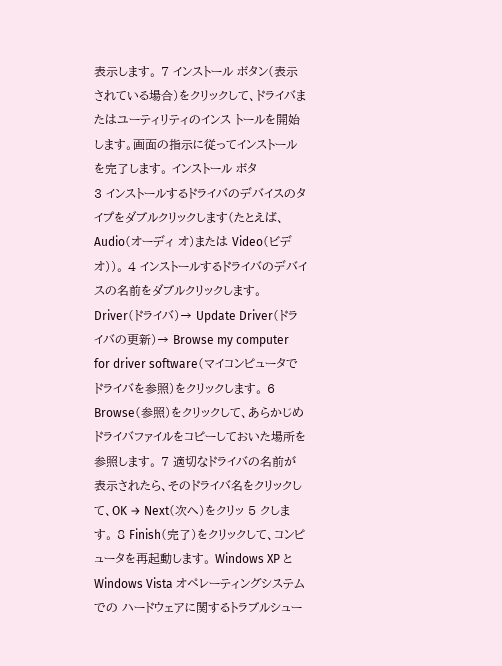表示します。 7 インストール ボタン(表示されている場合)をクリックして、ドライバまたはユーティリティのインス トールを開始します。画面の指示に従ってインストールを完了します。 インストール ボタ
3 インストールするドライバのデバイスのタイプをダブルクリックします(たとえば、Audio(オーディ オ)または Video(ビデオ))。 4 インストールするドライバのデバイスの名前をダブルクリックします。 Driver(ドライバ)→ Update Driver(ドライバの更新)→ Browse my computer for driver software(マイコンピュータでドライバを参照)をクリックします。 6 Browse(参照)をクリックして、あらかじめドライバファイルをコピーしておいた場所を参照します。 7 適切なドライバの名前が表示されたら、そのドライバ名をクリックして、OK → Next(次へ)をクリッ 5 クします。 8 Finish(完了)をクリックして、コンピュータを再起動します。 Windows XP と Windows Vista オペレーティングシステムでの ハードウェアに関するトラブルシュー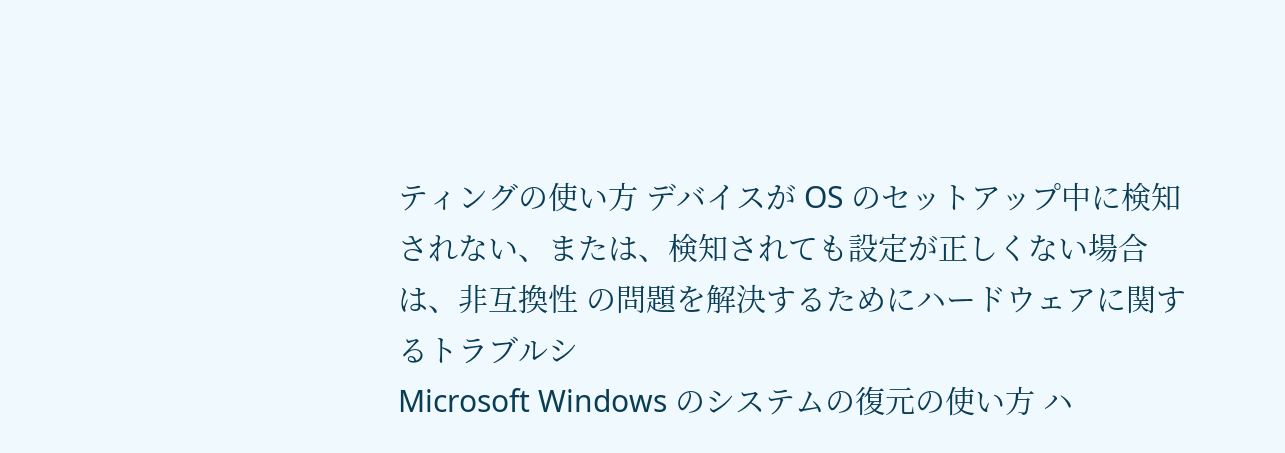ティングの使い方 デバイスが OS のセットアップ中に検知されない、または、検知されても設定が正しくない場合は、非互換性 の問題を解決するためにハードウェアに関するトラブルシ
Microsoft Windows のシステムの復元の使い方 ハ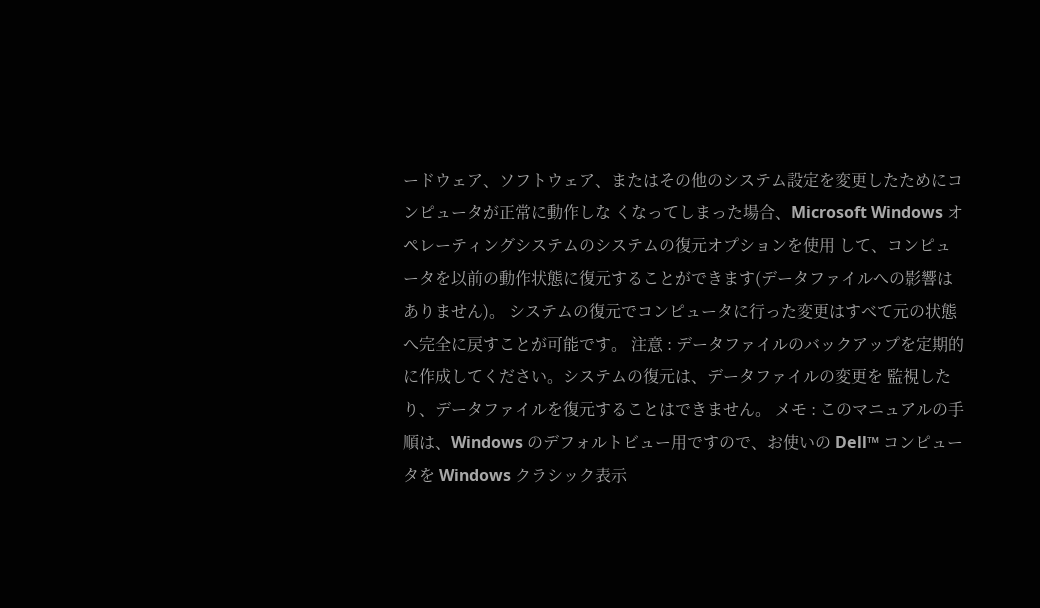ードウェア、ソフトウェア、またはその他のシステム設定を変更したためにコンピュータが正常に動作しな くなってしまった場合、Microsoft Windows オペレーティングシステムのシステムの復元オプションを使用 して、コンピュータを以前の動作状態に復元することができます(データファイルへの影響はありません)。 システムの復元でコンピュータに行った変更はすべて元の状態へ完全に戻すことが可能です。 注意 : データファイルのバックアップを定期的に作成してください。システムの復元は、データファイルの変更を 監視したり、データファイルを復元することはできません。 メモ : このマニュアルの手順は、Windows のデフォルトビュー用ですので、お使いの Dell™ コンピュータを Windows クラシック表示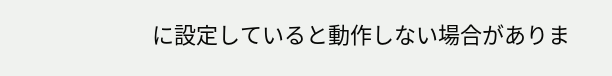に設定していると動作しない場合がありま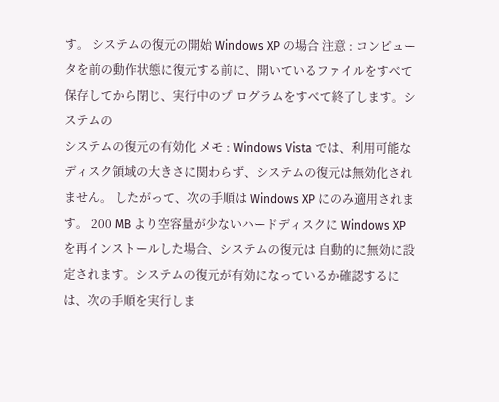す。 システムの復元の開始 Windows XP の場合 注意 : コンピュータを前の動作状態に復元する前に、開いているファイルをすべて保存してから閉じ、実行中のプ ログラムをすべて終了します。システムの
システムの復元の有効化 メモ : Windows Vista では、利用可能なディスク領域の大きさに関わらず、システムの復元は無効化されません。 したがって、次の手順は Windows XP にのみ適用されます。 200 MB より空容量が少ないハードディスクに Windows XP を再インストールした場合、システムの復元は 自動的に無効に設定されます。システムの復元が有効になっているか確認するには、次の手順を実行しま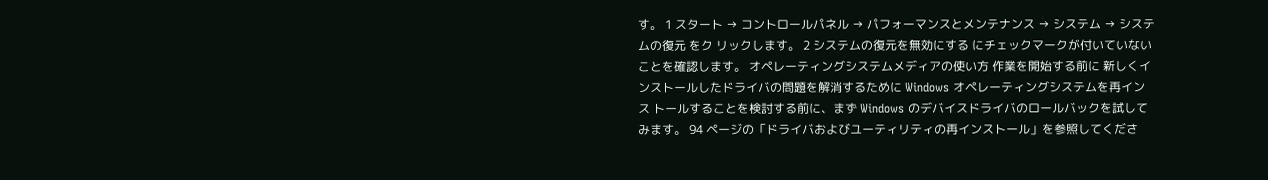す。 1 スタート → コントロールパネル → パフォーマンスとメンテナンス → システム → システムの復元 をク リックします。 2 システムの復元を無効にする にチェックマークが付いていないことを確認します。 オペレーティングシステムメディアの使い方 作業を開始する前に 新しくインストールしたドライバの問題を解消するために Windows オペレーティングシステムを再インス トールすることを検討する前に、まず Windows のデバイスドライバのロールバックを試してみます。 94 ページの「ドライバおよびユーティリティの再インストール」を参照してくださ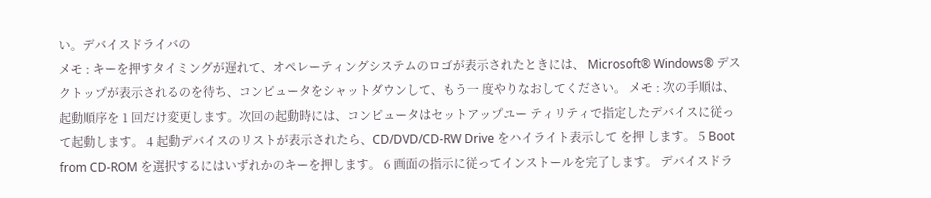い。デバイスドライバの
メモ : キーを押すタイミングが遅れて、オペレーティングシステムのロゴが表示されたときには、 Microsoft® Windows® デスクトップが表示されるのを待ち、コンピュータをシャットダウンして、もう一 度やりなおしてください。 メモ : 次の手順は、起動順序を 1 回だけ変更します。次回の起動時には、コンピュータはセットアップユー ティリティで指定したデバイスに従って起動します。 4 起動デバイスのリストが表示されたら、CD/DVD/CD-RW Drive をハイライト表示して を押 します。 5 Boot from CD-ROM を選択するにはいずれかのキーを押します。 6 画面の指示に従ってインストールを完了します。 デバイスドラ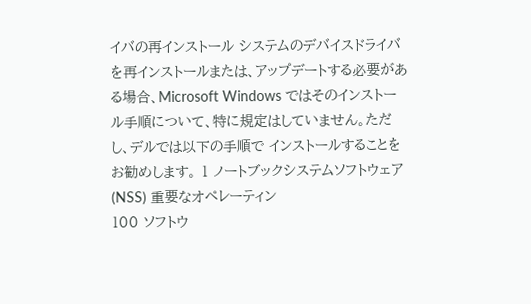イバの再インストール システムのデバイスドライバを再インストールまたは、アップデートする必要がある場合、Microsoft Windows ではそのインストール手順について、特に規定はしていません。ただし、デルでは以下の手順で インストールすることをお勧めします。 1 ノートブックシステムソフトウェア(NSS) 重要なオペレーティン
100 ソフトウ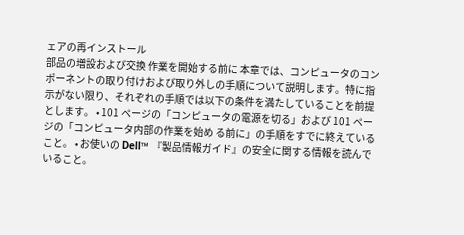ェアの再インストール
部品の増設および交換 作業を開始する前に 本章では、コンピュータのコンポーネントの取り付けおよび取り外しの手順について説明します。特に指 示がない限り、それぞれの手順では以下の条件を満たしていることを前提とします。 • 101 ページの「コンピュータの電源を切る」および 101 ページの「コンピュータ内部の作業を始め る前に」の手順をすでに終えていること。 • お使いの Dell™ 『製品情報ガイド』の安全に関する情報を読んでいること。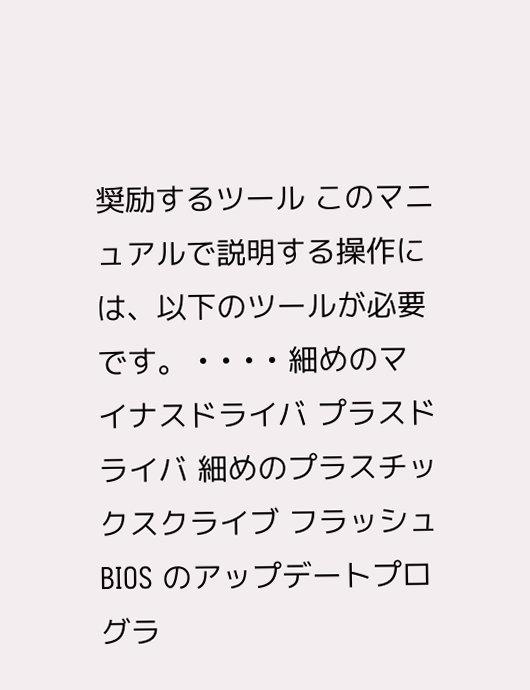奨励するツール このマニュアルで説明する操作には、以下のツールが必要です。 • • • • 細めのマイナスドライバ プラスドライバ 細めのプラスチックスクライブ フラッシュ BIOS のアップデートプログラ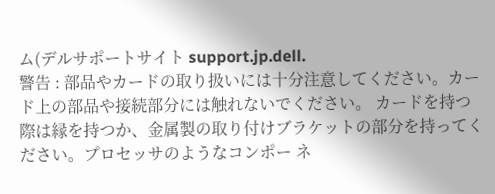ム(デルサポートサイト support.jp.dell.
警告 : 部品やカードの取り扱いには十分注意してください。カード上の部品や接続部分には触れないでください。 カードを持つ際は縁を持つか、金属製の取り付けブラケットの部分を持ってください。プロセッサのようなコンポー ネ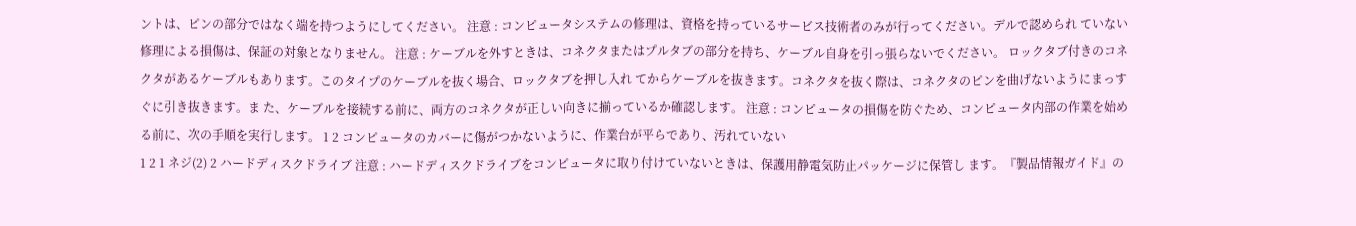ントは、ピンの部分ではなく端を持つようにしてください。 注意 : コンピュータシステムの修理は、資格を持っているサービス技術者のみが行ってください。デルで認められ ていない修理による損傷は、保証の対象となりません。 注意 : ケーブルを外すときは、コネクタまたはプルタブの部分を持ち、ケーブル自身を引っ張らないでください。 ロックタブ付きのコネクタがあるケーブルもあります。このタイプのケーブルを抜く場合、ロックタブを押し入れ てからケーブルを抜きます。コネクタを抜く際は、コネクタのピンを曲げないようにまっすぐに引き抜きます。ま た、ケーブルを接続する前に、両方のコネクタが正しい向きに揃っているか確認します。 注意 : コンピュータの損傷を防ぐため、コンピュータ内部の作業を始める前に、次の手順を実行します。 1 2 コンピュータのカバーに傷がつかないように、作業台が平らであり、汚れていない
1 2 1 ネジ(2) 2 ハードディスクドライブ 注意 : ハードディスクドライブをコンピュータに取り付けていないときは、保護用静電気防止パッケージに保管し ます。『製品情報ガイド』の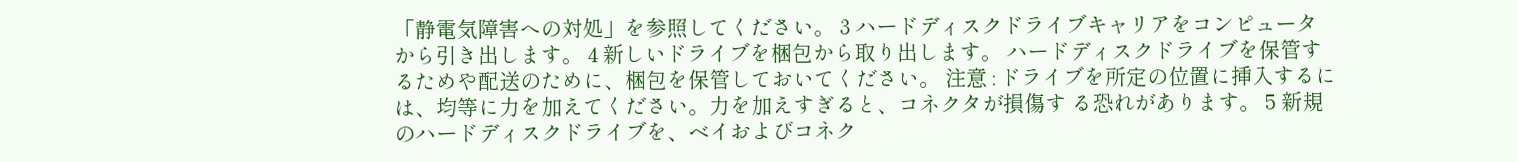「静電気障害への対処」を参照してください。 3 ハードディスクドライブキャリアをコンピュータから引き出します。 4 新しいドライブを梱包から取り出します。 ハードディスクドライブを保管するためや配送のために、梱包を保管しておいてください。 注意 : ドライブを所定の位置に挿入するには、均等に力を加えてください。力を加えすぎると、コネクタが損傷す る恐れがあります。 5 新規のハードディスクドライブを、ベイおよびコネク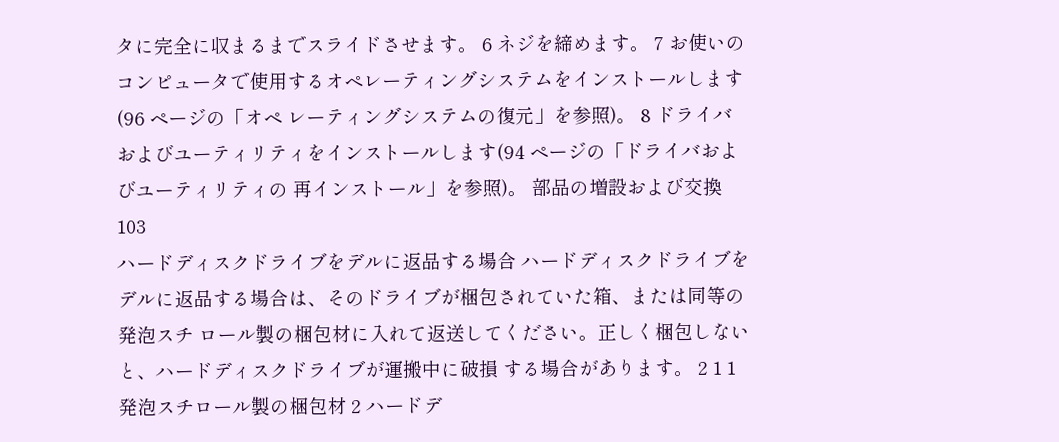タに完全に収まるまでスライドさせます。 6 ネジを締めます。 7 お使いのコンピュータで使用するオペレーティングシステムをインストールします(96 ページの「オペ レーティングシステムの復元」を参照)。 8 ドライバおよびユーティリティをインストールします(94 ページの「ドライバおよびユーティリティの 再インストール」を参照)。 部品の増設および交換 103
ハードディスクドライブをデルに返品する場合 ハードディスクドライブをデルに返品する場合は、そのドライブが梱包されていた箱、または同等の発泡スチ ロール製の梱包材に入れて返送してください。正しく梱包しないと、ハードディスクドライブが運搬中に破損 する場合があります。 2 1 1 発泡スチロール製の梱包材 2 ハードデ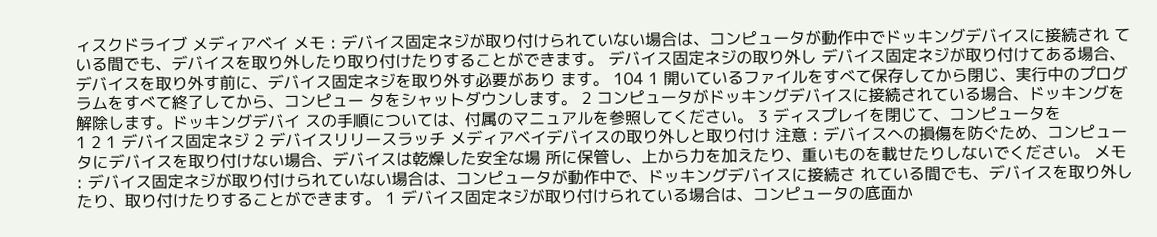ィスクドライブ メディアベイ メモ : デバイス固定ネジが取り付けられていない場合は、コンピュータが動作中でドッキングデバイスに接続され ている間でも、デバイスを取り外したり取り付けたりすることができます。 デバイス固定ネジの取り外し デバイス固定ネジが取り付けてある場合、デバイスを取り外す前に、デバイス固定ネジを取り外す必要があり ます。 104 1 開いているファイルをすべて保存してから閉じ、実行中のプログラムをすべて終了してから、コンピュー タをシャットダウンします。 2 コンピュータがドッキングデバイスに接続されている場合、ドッキングを解除します。ドッキングデバイ スの手順については、付属のマニュアルを参照してください。 3 ディスプレイを閉じて、コンピュータを
1 2 1 デバイス固定ネジ 2 デバイスリリースラッチ メディアベイデバイスの取り外しと取り付け 注意 : デバイスへの損傷を防ぐため、コンピュータにデバイスを取り付けない場合、デバイスは乾燥した安全な場 所に保管し、上から力を加えたり、重いものを載せたりしないでください。 メモ : デバイス固定ネジが取り付けられていない場合は、コンピュータが動作中で、ドッキングデバイスに接続さ れている間でも、デバイスを取り外したり、取り付けたりすることができます。 1 デバイス固定ネジが取り付けられている場合は、コンピュータの底面か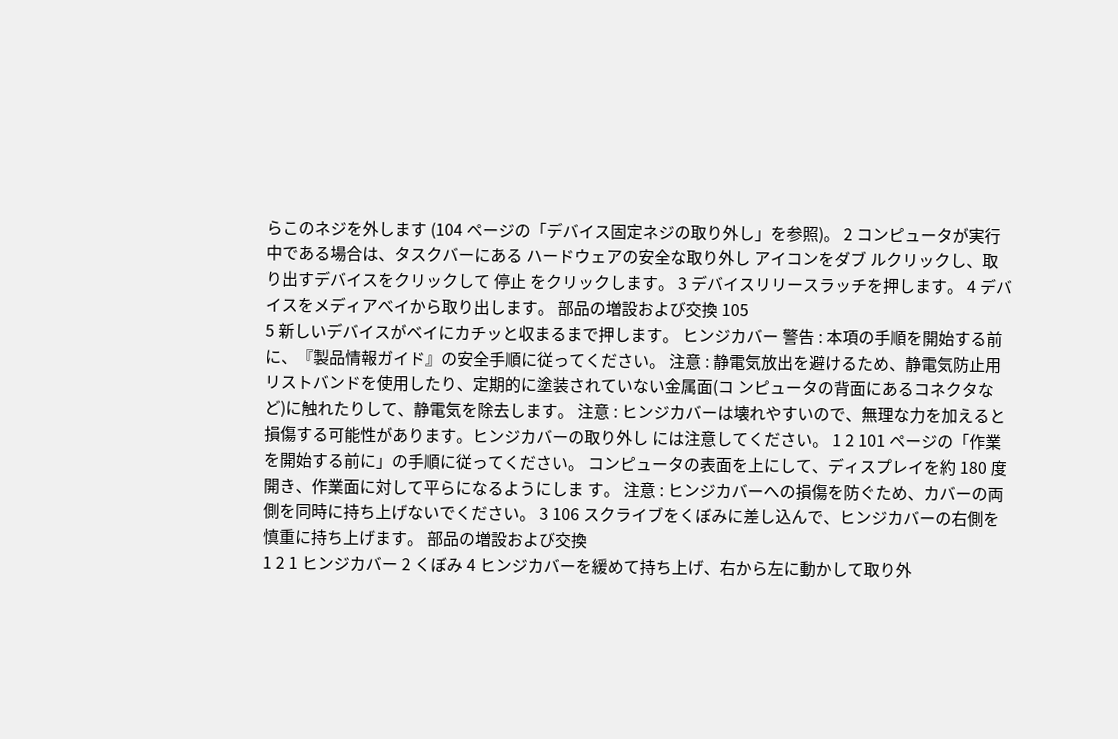らこのネジを外します (104 ページの「デバイス固定ネジの取り外し」を参照)。 2 コンピュータが実行中である場合は、タスクバーにある ハードウェアの安全な取り外し アイコンをダブ ルクリックし、取り出すデバイスをクリックして 停止 をクリックします。 3 デバイスリリースラッチを押します。 4 デバイスをメディアべイから取り出します。 部品の増設および交換 105
5 新しいデバイスがベイにカチッと収まるまで押します。 ヒンジカバー 警告 : 本項の手順を開始する前に、『製品情報ガイド』の安全手順に従ってください。 注意 : 静電気放出を避けるため、静電気防止用リストバンドを使用したり、定期的に塗装されていない金属面(コ ンピュータの背面にあるコネクタなど)に触れたりして、静電気を除去します。 注意 : ヒンジカバーは壊れやすいので、無理な力を加えると損傷する可能性があります。ヒンジカバーの取り外し には注意してください。 1 2 101 ページの「作業を開始する前に」の手順に従ってください。 コンピュータの表面を上にして、ディスプレイを約 180 度開き、作業面に対して平らになるようにしま す。 注意 : ヒンジカバーへの損傷を防ぐため、カバーの両側を同時に持ち上げないでください。 3 106 スクライブをくぼみに差し込んで、ヒンジカバーの右側を慎重に持ち上げます。 部品の増設および交換
1 2 1 ヒンジカバー 2 くぼみ 4 ヒンジカバーを緩めて持ち上げ、右から左に動かして取り外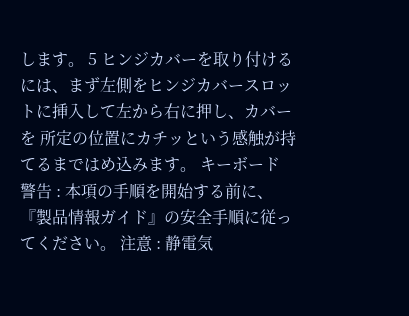します。 5 ヒンジカバーを取り付けるには、まず左側をヒンジカバースロットに挿入して左から右に押し、カバーを 所定の位置にカチッという感触が持てるまではめ込みます。 キーボード 警告 : 本項の手順を開始する前に、『製品情報ガイド』の安全手順に従ってください。 注意 : 静電気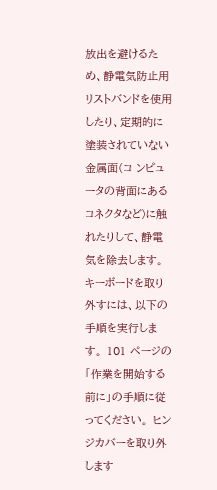放出を避けるため、静電気防止用リストバンドを使用したり、定期的に塗装されていない金属面(コ ンピュータの背面にあるコネクタなど)に触れたりして、静電気を除去します。 キーボードを取り外すには、以下の手順を実行します。 101 ページの「作業を開始する前に」の手順に従ってください。 ヒンジカバーを取り外します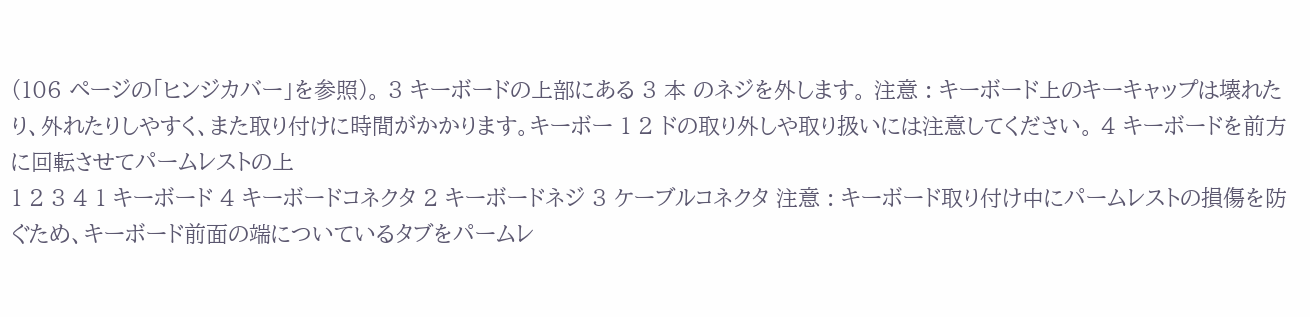(106 ページの「ヒンジカバー」を参照)。 3 キーボードの上部にある 3 本 のネジを外します。 注意 : キーボード上のキーキャップは壊れたり、外れたりしやすく、また取り付けに時間がかかります。キーボー 1 2 ドの取り外しや取り扱いには注意してください。 4 キーボードを前方に回転させてパームレストの上
1 2 3 4 1 キーボード 4 キーボードコネクタ 2 キーボードネジ 3 ケーブルコネクタ 注意 : キーボード取り付け中にパームレストの損傷を防ぐため、キーボード前面の端についているタブをパームレ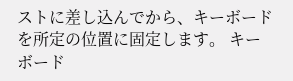ストに差し込んでから、キーボードを所定の位置に固定します。 キーボード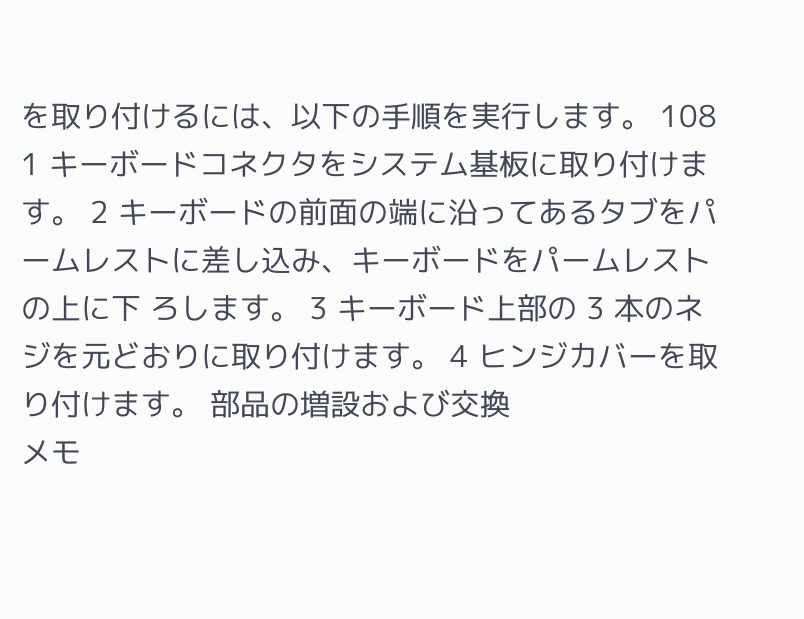を取り付けるには、以下の手順を実行します。 108 1 キーボードコネクタをシステム基板に取り付けます。 2 キーボードの前面の端に沿ってあるタブをパームレストに差し込み、キーボードをパームレストの上に下 ろします。 3 キーボード上部の 3 本のネジを元どおりに取り付けます。 4 ヒンジカバーを取り付けます。 部品の増設および交換
メモ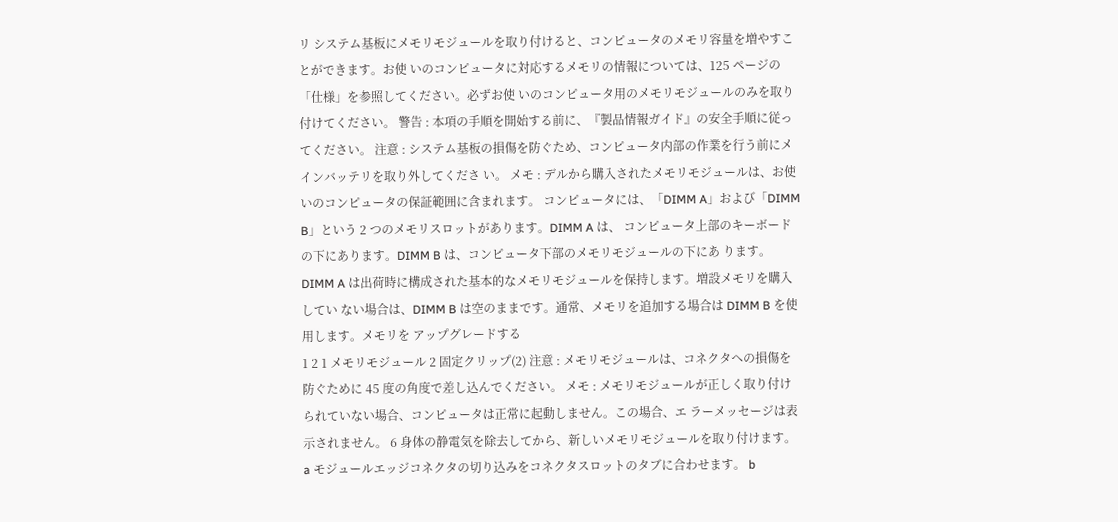リ システム基板にメモリモジュールを取り付けると、コンピュータのメモリ容量を増やすことができます。お使 いのコンピュータに対応するメモリの情報については、125 ページの「仕様」を参照してください。必ずお使 いのコンピュータ用のメモリモジュールのみを取り付けてください。 警告 : 本項の手順を開始する前に、『製品情報ガイド』の安全手順に従ってください。 注意 : システム基板の損傷を防ぐため、コンピュータ内部の作業を行う前にメインバッテリを取り外してくださ い。 メモ : デルから購入されたメモリモジュールは、お使いのコンピュータの保証範囲に含まれます。 コンピュータには、「DIMM A」および「DIMM B」という 2 つのメモリスロットがあります。DIMM A は、 コンピュータ上部のキーボードの下にあります。DIMM B は、コンピュータ下部のメモリモジュールの下にあ ります。DIMM A は出荷時に構成された基本的なメモリモジュールを保持します。増設メモリを購入してい ない場合は、DIMM B は空のままです。通常、メモリを追加する場合は DIMM B を使用します。メモリを アップグレードする
1 2 1 メモリモジュール 2 固定クリップ(2) 注意 : メモリモジュールは、コネクタへの損傷を防ぐために 45 度の角度で差し込んでください。 メモ : メモリモジュールが正しく取り付けられていない場合、コンピュータは正常に起動しません。この場合、エ ラーメッセージは表示されません。 6 身体の静電気を除去してから、新しいメモリモジュールを取り付けます。 a モジュールエッジコネクタの切り込みをコネクタスロットのタブに合わせます。 b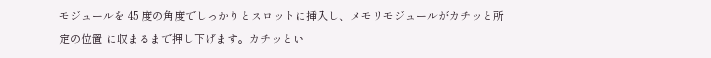モジュールを 45 度の角度でしっかりとスロットに挿入し、メモリモジュールがカチッと所定の位置 に収まるまで押し下げます。カチッとい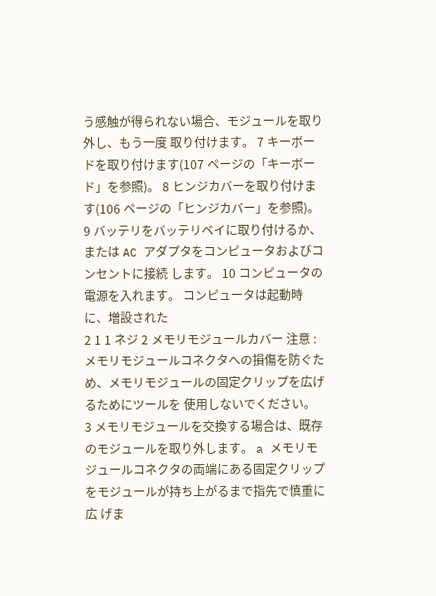う感触が得られない場合、モジュールを取り外し、もう一度 取り付けます。 7 キーボードを取り付けます(107 ページの「キーボード」を参照)。 8 ヒンジカバーを取り付けます(106 ページの「ヒンジカバー」を参照)。 9 バッテリをバッテリベイに取り付けるか、または AC アダプタをコンピュータおよびコンセントに接続 します。 10 コンピュータの電源を入れます。 コンピュータは起動時に、増設された
2 1 1 ネジ 2 メモリモジュールカバー 注意 : メモリモジュールコネクタへの損傷を防ぐため、メモリモジュールの固定クリップを広げるためにツールを 使用しないでください。 3 メモリモジュールを交換する場合は、既存のモジュールを取り外します。 a メモリモジュールコネクタの両端にある固定クリップをモジュールが持ち上がるまで指先で慎重に広 げま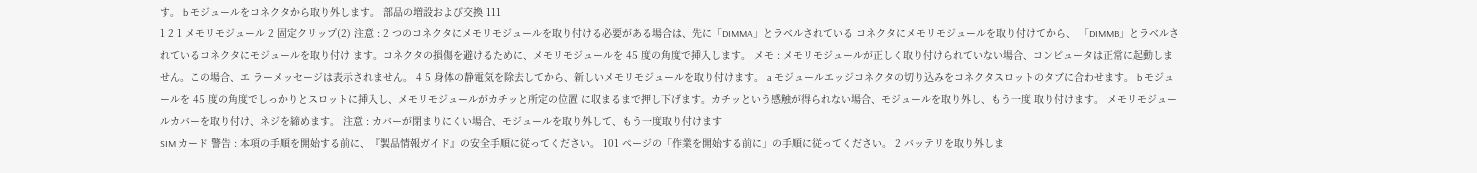す。 b モジュールをコネクタから取り外します。 部品の増設および交換 111
1 2 1 メモリモジュール 2 固定クリップ(2) 注意 : 2 つのコネクタにメモリモジュールを取り付ける必要がある場合は、先に「DIMMA」とラベルされている コネクタにメモリモジュールを取り付けてから、 「DIMMB」とラベルされているコネクタにモジュールを取り付け ます。コネクタの損傷を避けるために、メモリモジュールを 45 度の角度で挿入します。 メモ : メモリモジュールが正しく取り付けられていない場合、コンピュータは正常に起動しません。この場合、エ ラーメッセージは表示されません。 4 5 身体の静電気を除去してから、新しいメモリモジュールを取り付けます。 a モジュールエッジコネクタの切り込みをコネクタスロットのタブに合わせます。 b モジュールを 45 度の角度でしっかりとスロットに挿入し、メモリモジュールがカチッと所定の位置 に収まるまで押し下げます。カチッという感触が得られない場合、モジュールを取り外し、もう一度 取り付けます。 メモリモジュールカバーを取り付け、ネジを締めます。 注意 : カバーが閉まりにくい場合、モジュールを取り外して、もう一度取り付けます
SIM カード 警告 : 本項の手順を開始する前に、『製品情報ガイド』の安全手順に従ってください。 101 ページの「作業を開始する前に」の手順に従ってください。 2 バッテリを取り外しま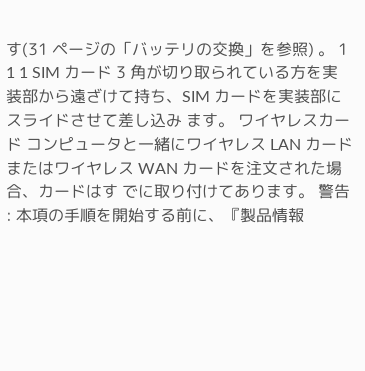す(31 ページの「バッテリの交換」を参照) 。 1 1 1 SIM カード 3 角が切り取られている方を実装部から遠ざけて持ち、SIM カードを実装部にスライドさせて差し込み ます。 ワイヤレスカード コンピュータと一緒にワイヤレス LAN カードまたはワイヤレス WAN カードを注文された場合、カードはす でに取り付けてあります。 警告 : 本項の手順を開始する前に、『製品情報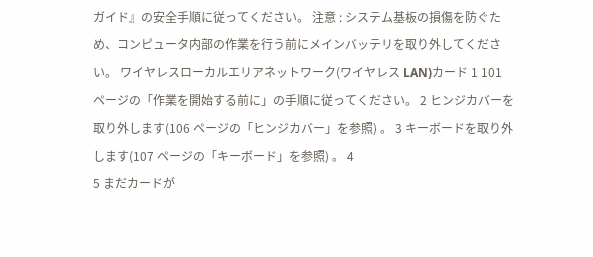ガイド』の安全手順に従ってください。 注意 : システム基板の損傷を防ぐため、コンピュータ内部の作業を行う前にメインバッテリを取り外してください。 ワイヤレスローカルエリアネットワーク(ワイヤレス LAN)カード 1 101 ページの「作業を開始する前に」の手順に従ってください。 2 ヒンジカバーを取り外します(106 ページの「ヒンジカバー」を参照) 。 3 キーボードを取り外します(107 ページの「キーボード」を参照) 。 4
5 まだカードが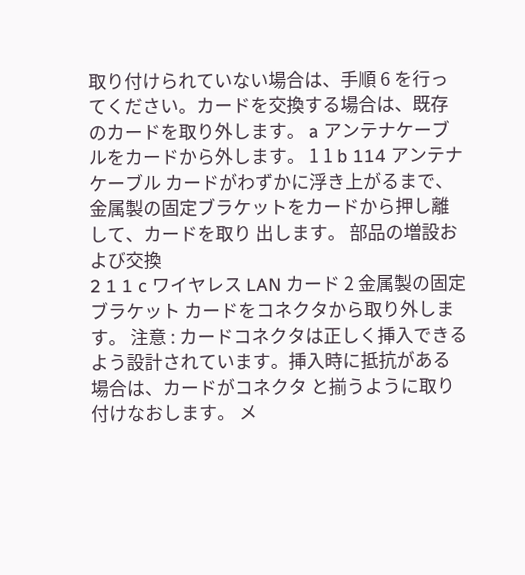取り付けられていない場合は、手順 6 を行ってください。カードを交換する場合は、既存 のカードを取り外します。 a アンテナケーブルをカードから外します。 1 1 b 114 アンテナケーブル カードがわずかに浮き上がるまで、金属製の固定ブラケットをカードから押し離して、カードを取り 出します。 部品の増設および交換
2 1 1 c ワイヤレス LAN カード 2 金属製の固定ブラケット カードをコネクタから取り外します。 注意 : カードコネクタは正しく挿入できるよう設計されています。挿入時に抵抗がある場合は、カードがコネクタ と揃うように取り付けなおします。 メ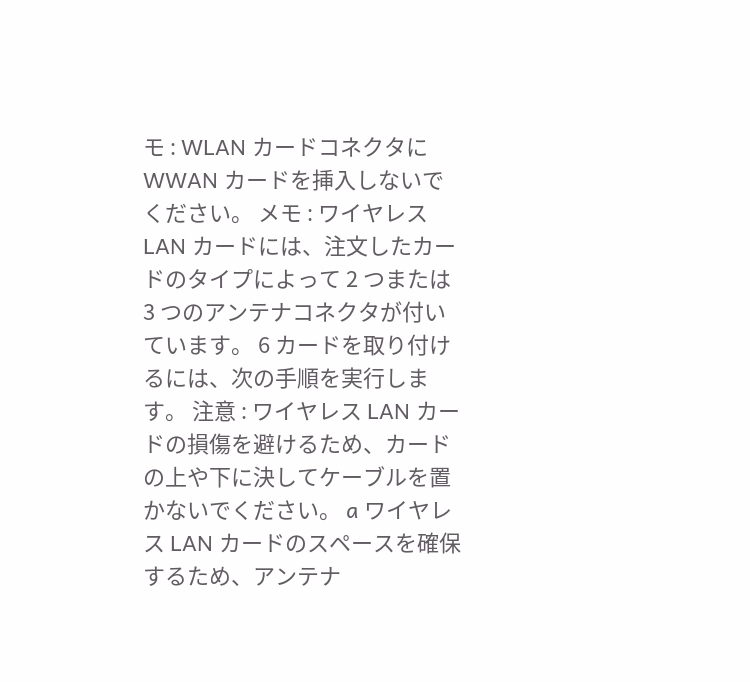モ : WLAN カードコネクタに WWAN カードを挿入しないでください。 メモ : ワイヤレス LAN カードには、注文したカードのタイプによって 2 つまたは 3 つのアンテナコネクタが付い ています。 6 カードを取り付けるには、次の手順を実行します。 注意 : ワイヤレス LAN カードの損傷を避けるため、カードの上や下に決してケーブルを置かないでください。 a ワイヤレス LAN カードのスペースを確保するため、アンテナ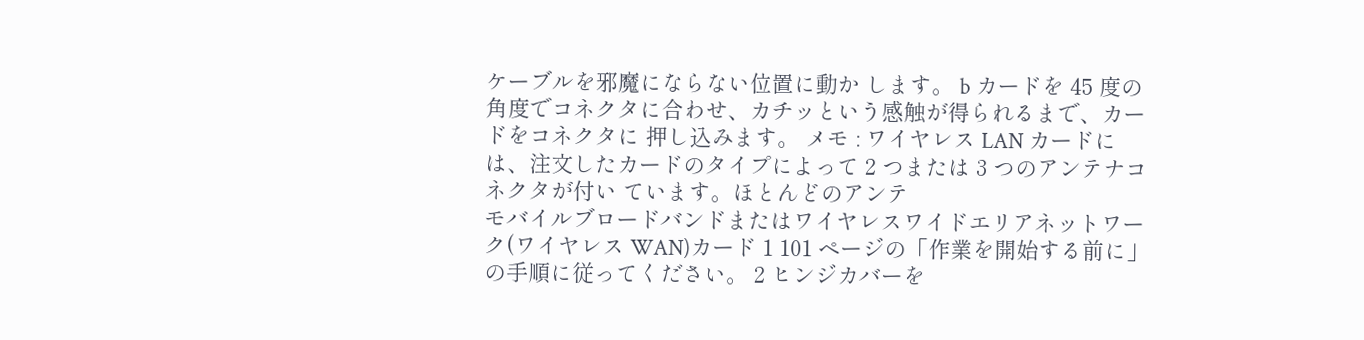ケーブルを邪魔にならない位置に動か します。 b カードを 45 度の角度でコネクタに合わせ、カチッという感触が得られるまで、カードをコネクタに 押し込みます。 メモ : ワイヤレス LAN カードには、注文したカードのタイプによって 2 つまたは 3 つのアンテナコネクタが付い ています。ほとんどのアンテ
モバイルブロードバンドまたはワイヤレスワイドエリアネットワーク(ワイヤレス WAN)カード 1 101 ページの「作業を開始する前に」の手順に従ってください。 2 ヒンジカバーを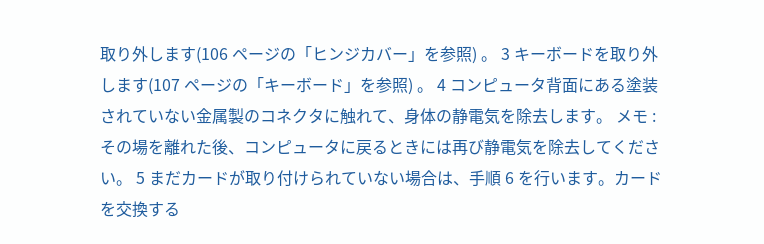取り外します(106 ページの「ヒンジカバー」を参照) 。 3 キーボードを取り外します(107 ページの「キーボード」を参照) 。 4 コンピュータ背面にある塗装されていない金属製のコネクタに触れて、身体の静電気を除去します。 メモ : その場を離れた後、コンピュータに戻るときには再び静電気を除去してください。 5 まだカードが取り付けられていない場合は、手順 6 を行います。カードを交換する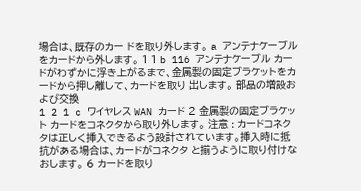場合は、既存のカー ドを取り外します。 a アンテナケーブルをカードから外します。 1 1 b 116 アンテナケーブル カードがわずかに浮き上がるまで、金属製の固定ブラケットをカードから押し離して、カードを取り 出します。 部品の増設および交換
1 2 1 c ワイヤレス WAN カード 2 金属製の固定ブラケット カードをコネクタから取り外します。 注意 : カードコネクタは正しく挿入できるよう設計されています。挿入時に抵抗がある場合は、カードがコネクタ と揃うように取り付けなおします。 6 カードを取り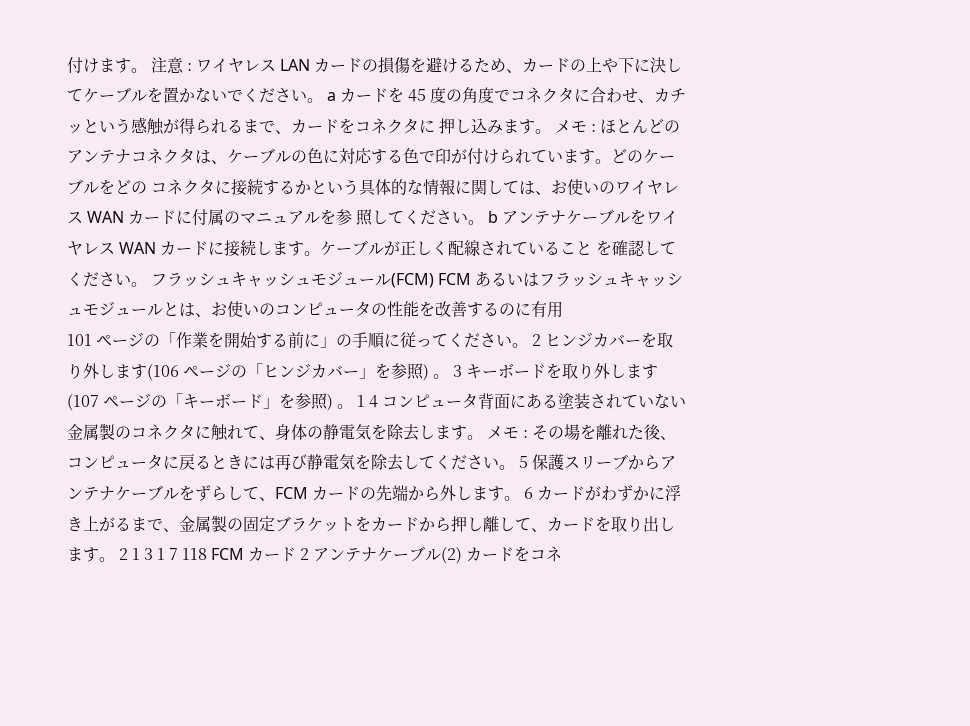付けます。 注意 : ワイヤレス LAN カードの損傷を避けるため、カードの上や下に決してケーブルを置かないでください。 a カードを 45 度の角度でコネクタに合わせ、カチッという感触が得られるまで、カードをコネクタに 押し込みます。 メモ : ほとんどのアンテナコネクタは、ケーブルの色に対応する色で印が付けられています。どのケーブルをどの コネクタに接続するかという具体的な情報に関しては、お使いのワイヤレス WAN カードに付属のマニュアルを参 照してください。 b アンテナケーブルをワイヤレス WAN カードに接続します。ケーブルが正しく配線されていること を確認してください。 フラッシュキャッシュモジュール(FCM) FCM あるいはフラッシュキャッシュモジュールとは、お使いのコンピュータの性能を改善するのに有用
101 ページの「作業を開始する前に」の手順に従ってください。 2 ヒンジカバーを取り外します(106 ページの「ヒンジカバー」を参照) 。 3 キーボードを取り外します(107 ページの「キーボード」を参照) 。 1 4 コンピュータ背面にある塗装されていない金属製のコネクタに触れて、身体の静電気を除去します。 メモ : その場を離れた後、コンピュータに戻るときには再び静電気を除去してください。 5 保護スリーブからアンテナケーブルをずらして、FCM カードの先端から外します。 6 カードがわずかに浮き上がるまで、金属製の固定ブラケットをカードから押し離して、カードを取り出し ます。 2 1 3 1 7 118 FCM カード 2 アンテナケーブル(2) カードをコネ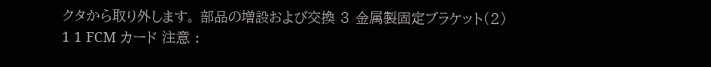クタから取り外します。 部品の増設および交換 3 金属製固定ブラケット(2)
1 1 FCM カード 注意 :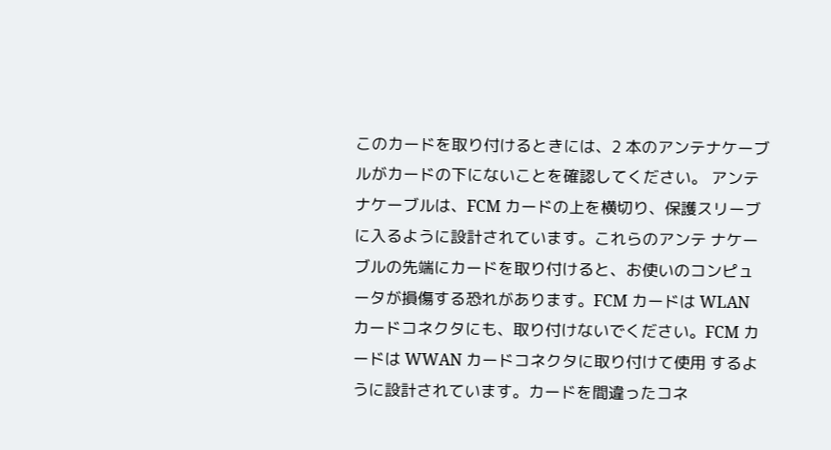このカードを取り付けるときには、2 本のアンテナケーブルがカードの下にないことを確認してください。 アンテナケーブルは、FCM カードの上を横切り、保護スリーブに入るように設計されています。これらのアンテ ナケーブルの先端にカードを取り付けると、お使いのコンピュータが損傷する恐れがあります。FCM カードは WLAN カードコネクタにも、取り付けないでください。FCM カードは WWAN カードコネクタに取り付けて使用 するように設計されています。カードを間違ったコネ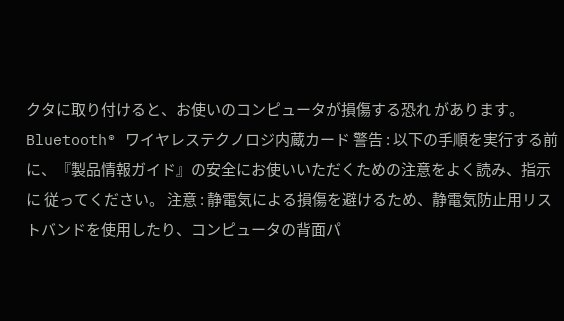クタに取り付けると、お使いのコンピュータが損傷する恐れ があります。 Bluetooth® ワイヤレステクノロジ内蔵カード 警告 : 以下の手順を実行する前に、『製品情報ガイド』の安全にお使いいただくための注意をよく読み、指示に 従ってください。 注意 : 静電気による損傷を避けるため、静電気防止用リストバンドを使用したり、コンピュータの背面パ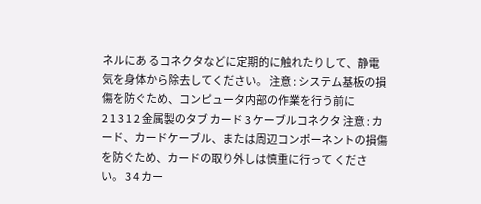ネルにあ るコネクタなどに定期的に触れたりして、静電気を身体から除去してください。 注意 : システム基板の損傷を防ぐため、コンピュータ内部の作業を行う前に
2 1 3 1 2 金属製のタブ カード 3 ケーブルコネクタ 注意 : カード、カードケーブル、または周辺コンポーネントの損傷を防ぐため、カードの取り外しは慎重に行って ください。 3 4 カー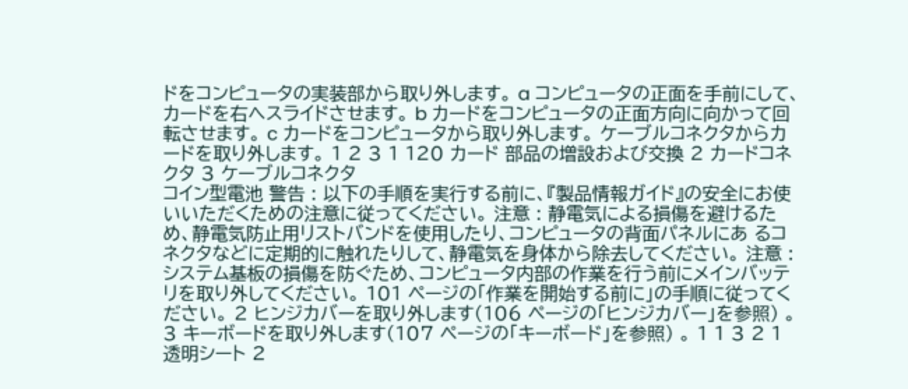ドをコンピュータの実装部から取り外します。 a コンピュータの正面を手前にして、カードを右へスライドさせます。 b カードをコンピュータの正面方向に向かって回転させます。 c カードをコンピュータから取り外します。 ケーブルコネクタからカードを取り外します。 1 2 3 1 120 カード 部品の増設および交換 2 カードコネクタ 3 ケーブルコネクタ
コイン型電池 警告 : 以下の手順を実行する前に、『製品情報ガイド』の安全にお使いいただくための注意に従ってください。 注意 : 静電気による損傷を避けるため、静電気防止用リストバンドを使用したり、コンピュータの背面パネルにあ るコネクタなどに定期的に触れたりして、静電気を身体から除去してください。 注意 : システム基板の損傷を防ぐため、コンピュータ内部の作業を行う前にメインバッテリを取り外してください。 101 ページの「作業を開始する前に」の手順に従ってください。 2 ヒンジカバーを取り外します(106 ページの「ヒンジカバー」を参照) 。 3 キーボードを取り外します(107 ページの「キーボード」を参照) 。 1 1 3 2 1 透明シート 2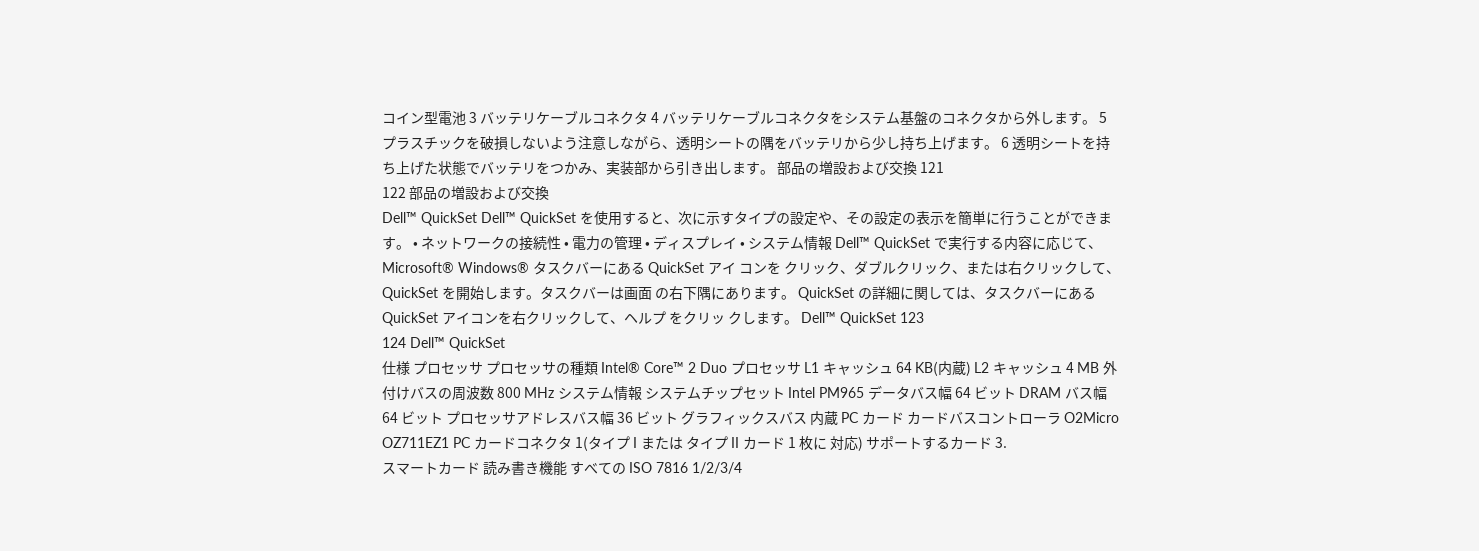コイン型電池 3 バッテリケーブルコネクタ 4 バッテリケーブルコネクタをシステム基盤のコネクタから外します。 5 プラスチックを破損しないよう注意しながら、透明シートの隅をバッテリから少し持ち上げます。 6 透明シートを持ち上げた状態でバッテリをつかみ、実装部から引き出します。 部品の増設および交換 121
122 部品の増設および交換
Dell™ QuickSet Dell™ QuickSet を使用すると、次に示すタイプの設定や、その設定の表示を簡単に行うことができます。 • ネットワークの接続性 • 電力の管理 • ディスプレイ • システム情報 Dell™ QuickSet で実行する内容に応じて、Microsoft® Windows® タスクバーにある QuickSet アイ コンを クリック、ダブルクリック、または右クリックして、QuickSet を開始します。タスクバーは画面 の右下隅にあります。 QuickSet の詳細に関しては、タスクバーにある QuickSet アイコンを右クリックして、ヘルプ をクリッ クします。 Dell™ QuickSet 123
124 Dell™ QuickSet
仕様 プロセッサ プロセッサの種類 Intel® Core™ 2 Duo プロセッサ L1 キャッシュ 64 KB(内蔵) L2 キャッシュ 4 MB 外付けバスの周波数 800 MHz システム情報 システムチップセット Intel PM965 データバス幅 64 ビット DRAM バス幅 64 ビット プロセッサアドレスバス幅 36 ビット グラフィックスバス 内蔵 PC カード カードバスコントローラ O2Micro OZ711EZ1 PC カードコネクタ 1(タイプ I または タイプ II カード 1 枚に 対応) サポートするカード 3.
スマートカード 読み書き機能 すべての ISO 7816 1/2/3/4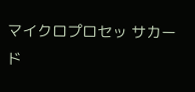マイクロプロセッ サカード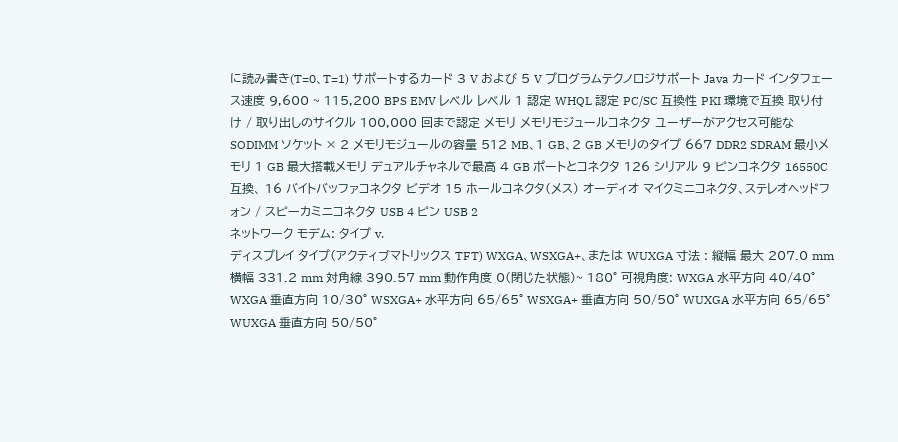に読み書き(T=0、T=1) サポートするカード 3 V および 5 V プログラムテクノロジサポート Java カード インタフェース速度 9,600 ~ 115,200 BPS EMV レベル レベル 1 認定 WHQL 認定 PC/SC 互換性 PKI 環境で互換 取り付け / 取り出しのサイクル 100,000 回まで認定 メモリ メモリモジュールコネクタ ユーザーがアクセス可能な SODIMM ソケット × 2 メモリモジュールの容量 512 MB、1 GB、2 GB メモリのタイプ 667 DDR2 SDRAM 最小メモリ 1 GB 最大搭載メモリ デュアルチャネルで最高 4 GB ポートとコネクタ 126 シリアル 9 ピンコネクタ 16550C 互換、 16 バイトバッファコネクタ ビデオ 15 ホールコネクタ(メス) オーディオ マイクミニコネクタ、ステレオヘッドフォン / スピーカミニコネクタ USB 4 ピン USB 2
ネットワーク モデム: タイプ v.
ディスプレイ タイプ(アクティブマトリックス TFT) WXGA、WSXGA+、または WUXGA 寸法 : 縦幅 最大 207.0 mm 横幅 331.2 mm 対角線 390.57 mm 動作角度 0(閉じた状態)~ 180° 可視角度: WXGA 水平方向 40/40° WXGA 垂直方向 10/30° WSXGA+ 水平方向 65/65° WSXGA+ 垂直方向 50/50° WUXGA 水平方向 65/65° WUXGA 垂直方向 50/50°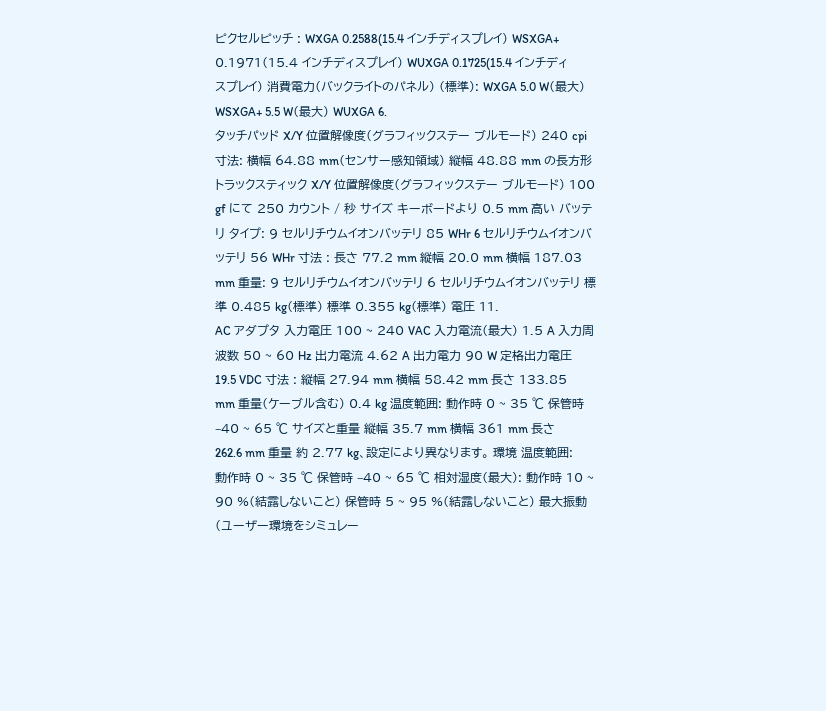ピクセルピッチ : WXGA 0.2588(15.4 インチディスプレイ) WSXGA+ 0.1971(15.4 インチディスプレイ) WUXGA 0.1725(15.4 インチディスプレイ) 消費電力(バックライトのパネル) (標準): WXGA 5.0 W(最大) WSXGA+ 5.5 W(最大) WUXGA 6.
タッチパッド X/Y 位置解像度(グラフィックステー ブルモード) 240 cpi 寸法: 横幅 64.88 mm(センサー感知領域) 縦幅 48.88 mm の長方形 トラックスティック X/Y 位置解像度(グラフィックステー ブルモード) 100 gf にて 250 カウント / 秒 サイズ キーボードより 0.5 mm 高い バッテリ タイプ: 9 セルリチウムイオンバッテリ 85 WHr 6 セルリチウムイオンバッテリ 56 WHr 寸法 : 長さ 77.2 mm 縦幅 20.0 mm 横幅 187.03 mm 重量: 9 セルリチウムイオンバッテリ 6 セルリチウムイオンバッテリ 標準 0.485 kg(標準) 標準 0.355 kg(標準) 電圧 11.
AC アダプタ 入力電圧 100 ~ 240 VAC 入力電流(最大) 1.5 A 入力周波数 50 ~ 60 Hz 出力電流 4.62 A 出力電力 90 W 定格出力電圧 19.5 VDC 寸法 : 縦幅 27.94 mm 横幅 58.42 mm 長さ 133.85 mm 重量(ケーブル含む) 0.4 kg 温度範囲: 動作時 0 ~ 35 ℃ 保管時 –40 ~ 65 ℃ サイズと重量 縦幅 35.7 mm 横幅 361 mm 長さ 262.6 mm 重量 約 2.77 kg、設定により異なります。 環境 温度範囲: 動作時 0 ~ 35 ℃ 保管時 –40 ~ 65 ℃ 相対湿度(最大): 動作時 10 ~ 90 %(結露しないこと) 保管時 5 ~ 95 %(結露しないこと) 最大振動(ユーザー環境をシミュレー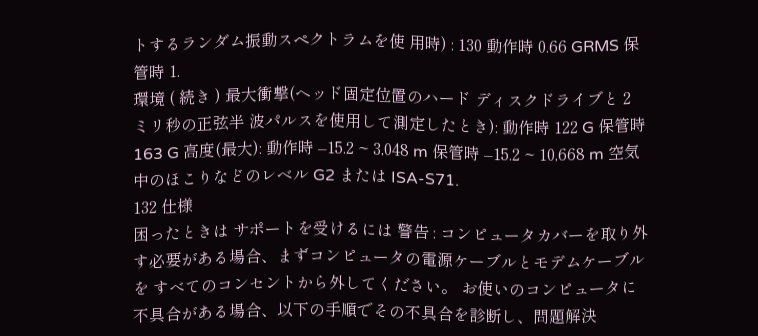トするランダム振動スペクトラムを使 用時) : 130 動作時 0.66 GRMS 保管時 1.
環境 ( 続き ) 最大衝撃(ヘッド固定位置のハード ディスクドライブと 2 ミリ秒の正弦半 波パルスを使用して測定したとき): 動作時 122 G 保管時 163 G 高度(最大): 動作時 –15.2 ~ 3,048 m 保管時 –15.2 ~ 10,668 m 空気中のほこりなどのレベル G2 または ISA-S71.
132 仕様
困ったときは サポートを受けるには 警告 : コンピュータカバーを取り外す必要がある場合、まずコンピュータの電源ケーブルとモデムケーブルを すべてのコンセントから外してください。 お使いのコンピュータに不具合がある場合、以下の手順でその不具合を診断し、問題解決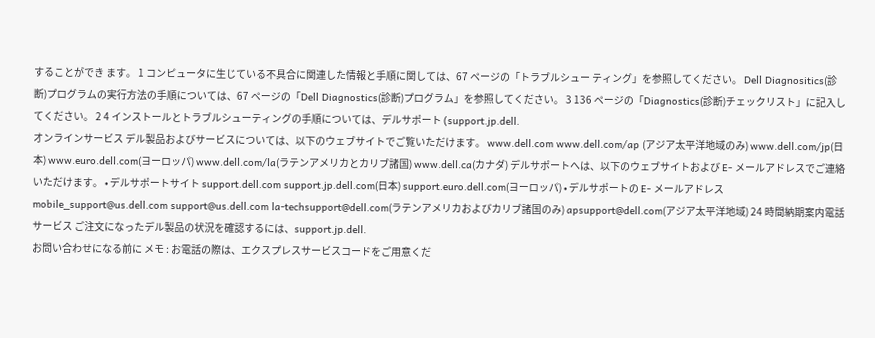することができ ます。 1 コンピュータに生じている不具合に関連した情報と手順に関しては、67 ページの「トラブルシュー ティング」を参照してください。 Dell Diagnositics(診断)プログラムの実行方法の手順については、67 ページの「Dell Diagnostics(診断)プログラム」を参照してください。 3 136 ページの「Diagnostics(診断)チェックリスト」に記入してください。 2 4 インストールとトラブルシューティングの手順については、デルサポート (support.jp.dell.
オンラインサービス デル製品およびサービスについては、以下のウェブサイトでご覧いただけます。 www.dell.com www.dell.com/ap (アジア太平洋地域のみ) www.dell.com/jp(日本) www.euro.dell.com(ヨーロッパ) www.dell.com/la(ラテンアメリカとカリブ諸国) www.dell.ca(カナダ) デルサポートへは、以下のウェブサイトおよび E- メールアドレスでご連絡いただけます。 • デルサポートサイト support.dell.com support.jp.dell.com(日本) support.euro.dell.com(ヨーロッパ) • デルサポートの E- メールアドレス mobile_support@us.dell.com support@us.dell.com la-techsupport@dell.com(ラテンアメリカおよびカリブ諸国のみ) apsupport@dell.com(アジア太平洋地域) 24 時間納期案内電話サービス ご注文になったデル製品の状況を確認するには、support.jp.dell.
お問い合わせになる前に メモ : お電話の際は、エクスプレスサービスコードをご用意くだ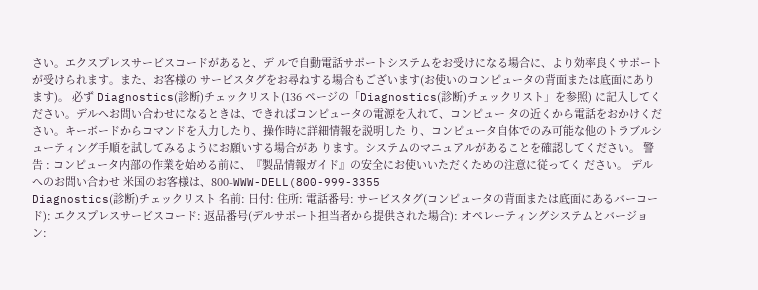さい。エクスプレスサービスコードがあると、デ ルで自動電話サポートシステムをお受けになる場合に、より効率良くサポートが受けられます。また、お客様の サービスタグをお尋ねする場合もございます(お使いのコンピュータの背面または底面にあります)。 必ず Diagnostics(診断)チェックリスト(136 ページの「Diagnostics(診断)チェックリスト」を参照) に記入してください。デルへお問い合わせになるときは、できればコンピュータの電源を入れて、コンピュー タの近くから電話をおかけください。キーボードからコマンドを入力したり、操作時に詳細情報を説明した り、コンピュータ自体でのみ可能な他のトラブルシューティング手順を試してみるようにお願いする場合があ ります。システムのマニュアルがあることを確認してください。 警告 : コンピュータ内部の作業を始める前に、『製品情報ガイド』の安全にお使いいただくための注意に従ってく ださい。 デルへのお問い合わせ 米国のお客様は、800-WWW-DELL(800-999-3355
Diagnostics(診断)チェックリスト 名前: 日付: 住所: 電話番号: サービスタグ(コンピュータの背面または底面にあるバーコード): エクスプレスサービスコード: 返品番号(デルサポート担当者から提供された場合): オペレーティングシステムとバージョン: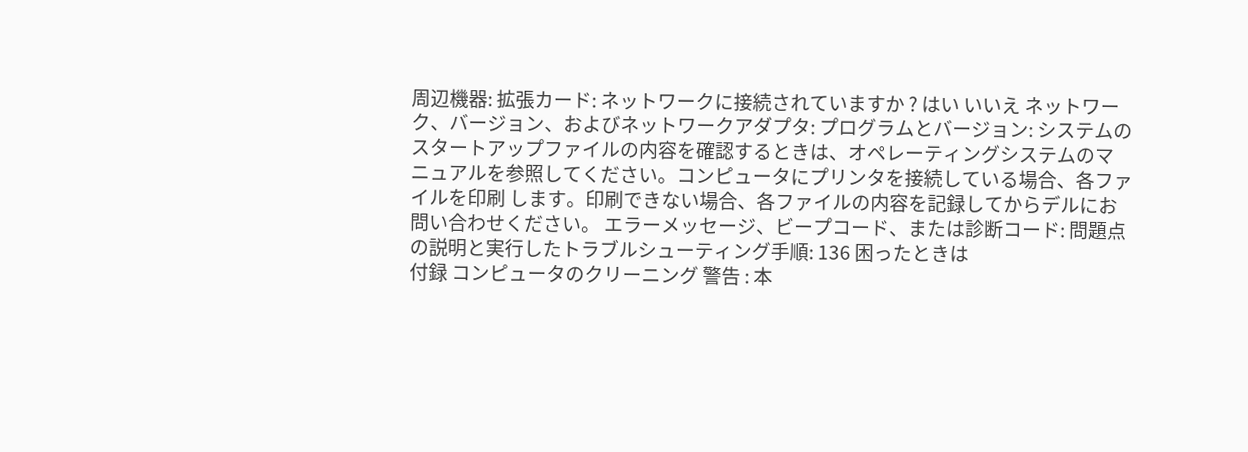周辺機器: 拡張カード: ネットワークに接続されていますか ? はい いいえ ネットワーク、バージョン、およびネットワークアダプタ: プログラムとバージョン: システムのスタートアップファイルの内容を確認するときは、オペレーティングシステムのマ ニュアルを参照してください。コンピュータにプリンタを接続している場合、各ファイルを印刷 します。印刷できない場合、各ファイルの内容を記録してからデルにお問い合わせください。 エラーメッセージ、ビープコード、または診断コード: 問題点の説明と実行したトラブルシューティング手順: 136 困ったときは
付録 コンピュータのクリーニング 警告 : 本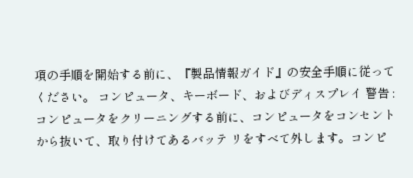項の手順を開始する前に、『製品情報ガイド』の安全手順に従ってください。 コンピュータ、キーボード、およびディスプレイ 警告 : コンピュータをクリーニングする前に、コンピュータをコンセントから抜いて、取り付けてあるバッテ リをすべて外します。コンピ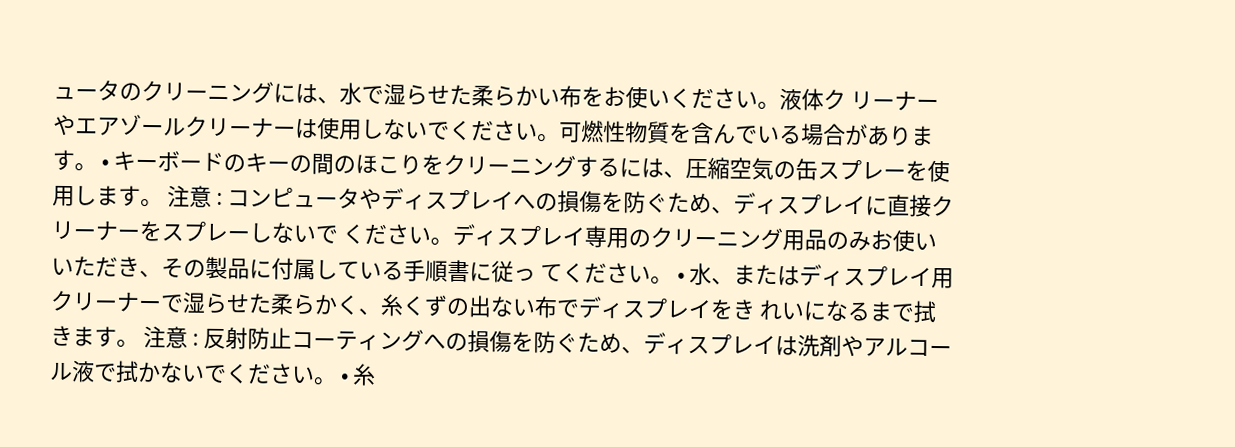ュータのクリーニングには、水で湿らせた柔らかい布をお使いください。液体ク リーナーやエアゾールクリーナーは使用しないでください。可燃性物質を含んでいる場合があります。 • キーボードのキーの間のほこりをクリーニングするには、圧縮空気の缶スプレーを使用します。 注意 : コンピュータやディスプレイへの損傷を防ぐため、ディスプレイに直接クリーナーをスプレーしないで ください。ディスプレイ専用のクリーニング用品のみお使いいただき、その製品に付属している手順書に従っ てください。 • 水、またはディスプレイ用クリーナーで湿らせた柔らかく、糸くずの出ない布でディスプレイをき れいになるまで拭きます。 注意 : 反射防止コーティングへの損傷を防ぐため、ディスプレイは洗剤やアルコール液で拭かないでください。 • 糸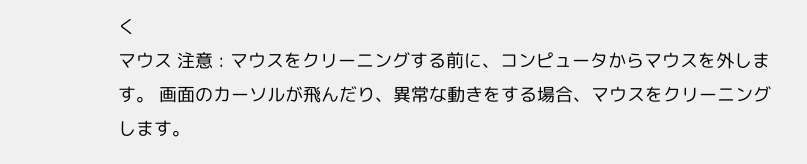く
マウス 注意 : マウスをクリーニングする前に、コンピュータからマウスを外します。 画面のカーソルが飛んだり、異常な動きをする場合、マウスをクリーニングします。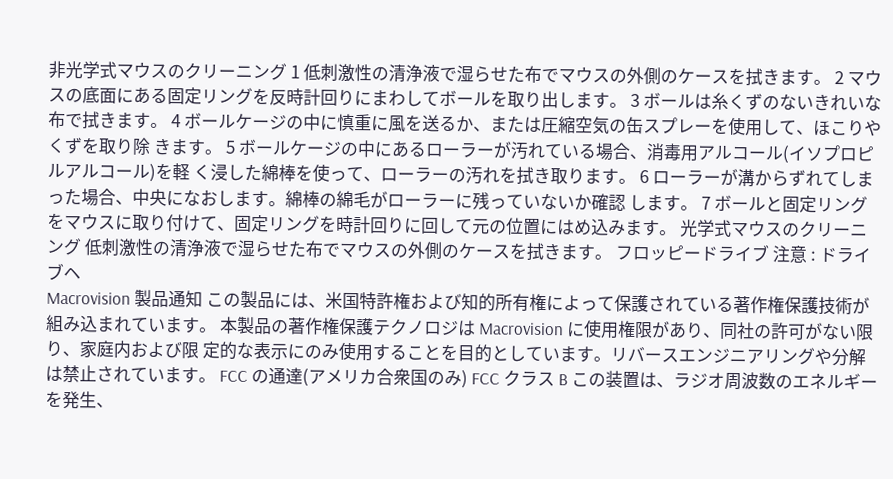非光学式マウスのクリーニング 1 低刺激性の清浄液で湿らせた布でマウスの外側のケースを拭きます。 2 マウスの底面にある固定リングを反時計回りにまわしてボールを取り出します。 3 ボールは糸くずのないきれいな布で拭きます。 4 ボールケージの中に慎重に風を送るか、または圧縮空気の缶スプレーを使用して、ほこりやくずを取り除 きます。 5 ボールケージの中にあるローラーが汚れている場合、消毒用アルコール(イソプロピルアルコール)を軽 く浸した綿棒を使って、ローラーの汚れを拭き取ります。 6 ローラーが溝からずれてしまった場合、中央になおします。綿棒の綿毛がローラーに残っていないか確認 します。 7 ボールと固定リングをマウスに取り付けて、固定リングを時計回りに回して元の位置にはめ込みます。 光学式マウスのクリーニング 低刺激性の清浄液で湿らせた布でマウスの外側のケースを拭きます。 フロッピードライブ 注意 : ドライブヘ
Macrovision 製品通知 この製品には、米国特許権および知的所有権によって保護されている著作権保護技術が組み込まれています。 本製品の著作権保護テクノロジは Macrovision に使用権限があり、同社の許可がない限り、家庭内および限 定的な表示にのみ使用することを目的としています。リバースエンジニアリングや分解は禁止されています。 FCC の通達(アメリカ合衆国のみ) FCC クラス B この装置は、ラジオ周波数のエネルギーを発生、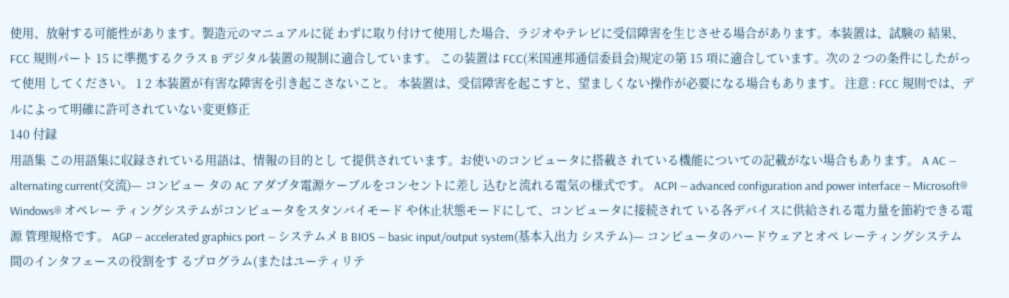使用、放射する可能性があります。製造元のマニュアルに従 わずに取り付けて使用した場合、ラジオやテレビに受信障害を生じさせる場合があります。本装置は、試験の 結果、FCC 規則パート 15 に準拠するクラス B デジタル装置の規制に適合しています。 この装置は FCC(米国連邦通信委員会)規定の第 15 項に適合しています。次の 2 つの条件にしたがって使用 してください。 1 2 本装置が有害な障害を引き起こさないこと。 本装置は、受信障害を起こすと、望ましくない操作が必要になる場合もあります。 注意 : FCC 規則では、デルによって明確に許可されていない変更修正
140 付録
用語集 この用語集に収録されている用語は、情報の目的とし て提供されています。お使いのコンピュータに搭載さ れている機能についての記載がない場合もあります。 A AC — alternating current(交流)— コンピュー タの AC アダプタ電源ケーブルをコンセントに差し 込むと流れる電気の様式です。 ACPI — advanced configuration and power interface — Microsoft® Windows® オペレー ティングシステムがコンピュータをスタンバイモード や休止状態モードにして、コンピュータに接続されて いる各デバイスに供給される電力量を節約できる電源 管理規格です。 AGP — accelerated graphics port — システムメ B BIOS — basic input/output system(基本入出力 システム)— コンピュータのハードウェアとオペ レーティングシステム間のインタフェースの役割をす るプログラム(またはユーティリテ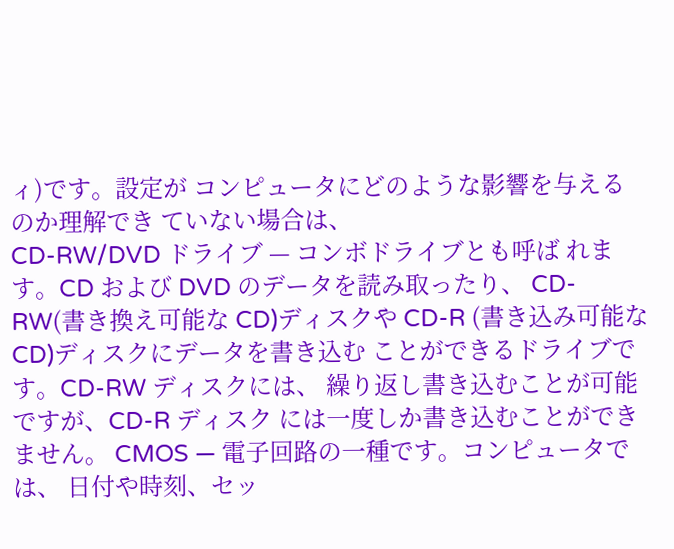ィ)です。設定が コンピュータにどのような影響を与えるのか理解でき ていない場合は、
CD-RW/DVD ドライブ — コンボドライブとも呼ば れます。CD および DVD のデータを読み取ったり、 CD-RW(書き換え可能な CD)ディスクや CD-R (書き込み可能な CD)ディスクにデータを書き込む ことができるドライブです。CD-RW ディスクには、 繰り返し書き込むことが可能ですが、CD-R ディスク には一度しか書き込むことができません。 CMOS — 電子回路の一種です。コンピュータでは、 日付や時刻、セッ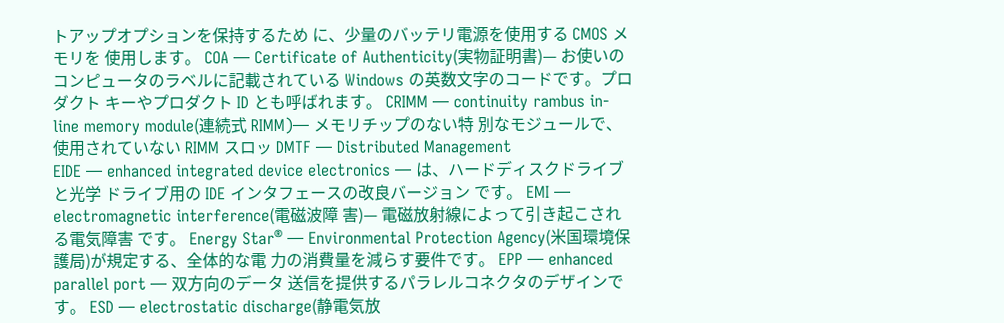トアップオプションを保持するため に、少量のバッテリ電源を使用する CMOS メモリを 使用します。 COA — Certificate of Authenticity(実物証明書)— お使いのコンピュータのラベルに記載されている Windows の英数文字のコードです。プロダクト キーやプロダクト ID とも呼ばれます。 CRIMM — continuity rambus in-line memory module(連続式 RIMM)— メモリチップのない特 別なモジュールで、使用されていない RIMM スロッ DMTF — Distributed Management
EIDE — enhanced integrated device electronics — は、ハードディスクドライブと光学 ドライブ用の IDE インタフェースの改良バージョン です。 EMI — electromagnetic interference(電磁波障 害)— 電磁放射線によって引き起こされる電気障害 です。 Energy Star® — Environmental Protection Agency(米国環境保護局)が規定する、全体的な電 力の消費量を減らす要件です。 EPP — enhanced parallel port — 双方向のデータ 送信を提供するパラレルコネクタのデザインです。 ESD — electrostatic discharge(静電気放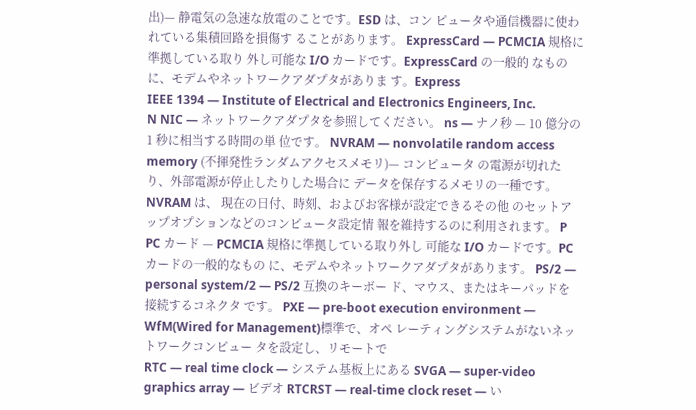出)— 静電気の急速な放電のことです。ESD は、コン ピュータや通信機器に使われている集積回路を損傷す ることがあります。 ExpressCard — PCMCIA 規格に準拠している取り 外し可能な I/O カードです。ExpressCard の一般的 なものに、モデムやネットワークアダプタがありま す。Express
IEEE 1394 — Institute of Electrical and Electronics Engineers, Inc.
N NIC — ネットワークアダプタを参照してください。 ns — ナノ秒 — 10 億分の 1 秒に相当する時間の単 位です。 NVRAM — nonvolatile random access memory (不揮発性ランダムアクセスメモリ)— コンピュータ の電源が切れたり、外部電源が停止したりした場合に データを保存するメモリの一種です。NVRAM は、 現在の日付、時刻、およびお客様が設定できるその他 のセットアップオプションなどのコンピュータ設定情 報を維持するのに利用されます。 P PC カード — PCMCIA 規格に準拠している取り外し 可能な I/O カードです。PC カードの一般的なもの に、モデムやネットワークアダプタがあります。 PS/2 — personal system/2 — PS/2 互換のキーボー ド、マウス、またはキーパッドを接続するコネクタ です。 PXE — pre-boot execution environment — WfM(Wired for Management)標準で、オペ レーティングシステムがないネットワークコンピュー タを設定し、リモートで
RTC — real time clock — システム基板上にある SVGA — super-video graphics array — ビデオ RTCRST — real-time clock reset — い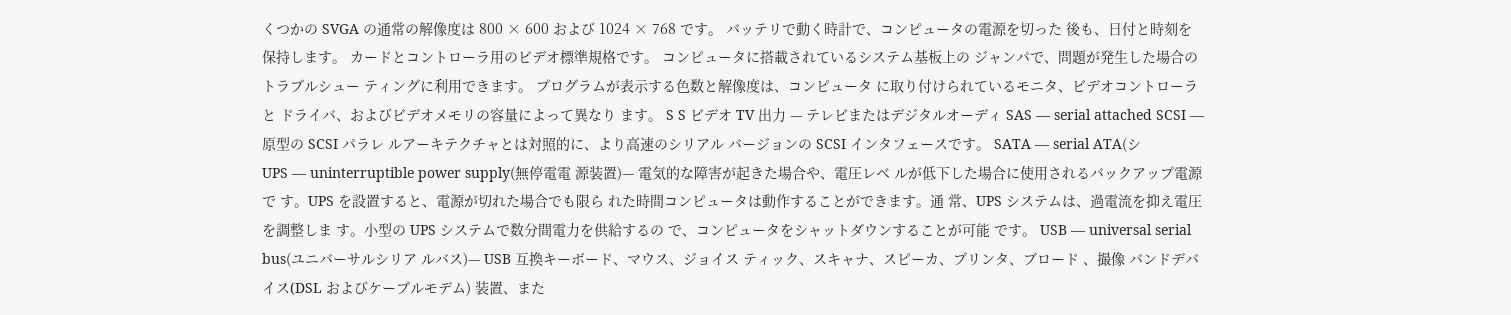くつかの SVGA の通常の解像度は 800 × 600 および 1024 × 768 です。 バッテリで動く時計で、コンピュータの電源を切った 後も、日付と時刻を保持します。 カードとコントローラ用のビデオ標準規格です。 コンピュータに搭載されているシステム基板上の ジャンパで、問題が発生した場合のトラブルシュー ティングに利用できます。 プログラムが表示する色数と解像度は、コンピュータ に取り付けられているモニタ、ビデオコントローラと ドライバ、およびビデオメモリの容量によって異なり ます。 S S ビデオ TV 出力 — テレビまたはデジタルオーディ SAS — serial attached SCSI — 原型の SCSI パラレ ルアーキテクチャとは対照的に、より高速のシリアル バージョンの SCSI インタフェースです。 SATA — serial ATA(シ
UPS — uninterruptible power supply(無停電電 源装置)— 電気的な障害が起きた場合や、電圧レベ ルが低下した場合に使用されるバックアップ電源で す。UPS を設置すると、電源が切れた場合でも限ら れた時間コンピュータは動作することができます。通 常、UPS システムは、過電流を抑え電圧を調整しま す。小型の UPS システムで数分間電力を供給するの で、コンピュータをシャットダウンすることが可能 です。 USB — universal serial bus(ユニバーサルシリア ルバス)— USB 互換キーボード、マウス、ジョイス ティック、スキャナ、スピーカ、プリンタ、ブロード 、撮像 バンドデバイス(DSL およびケーブルモデム) 装置、また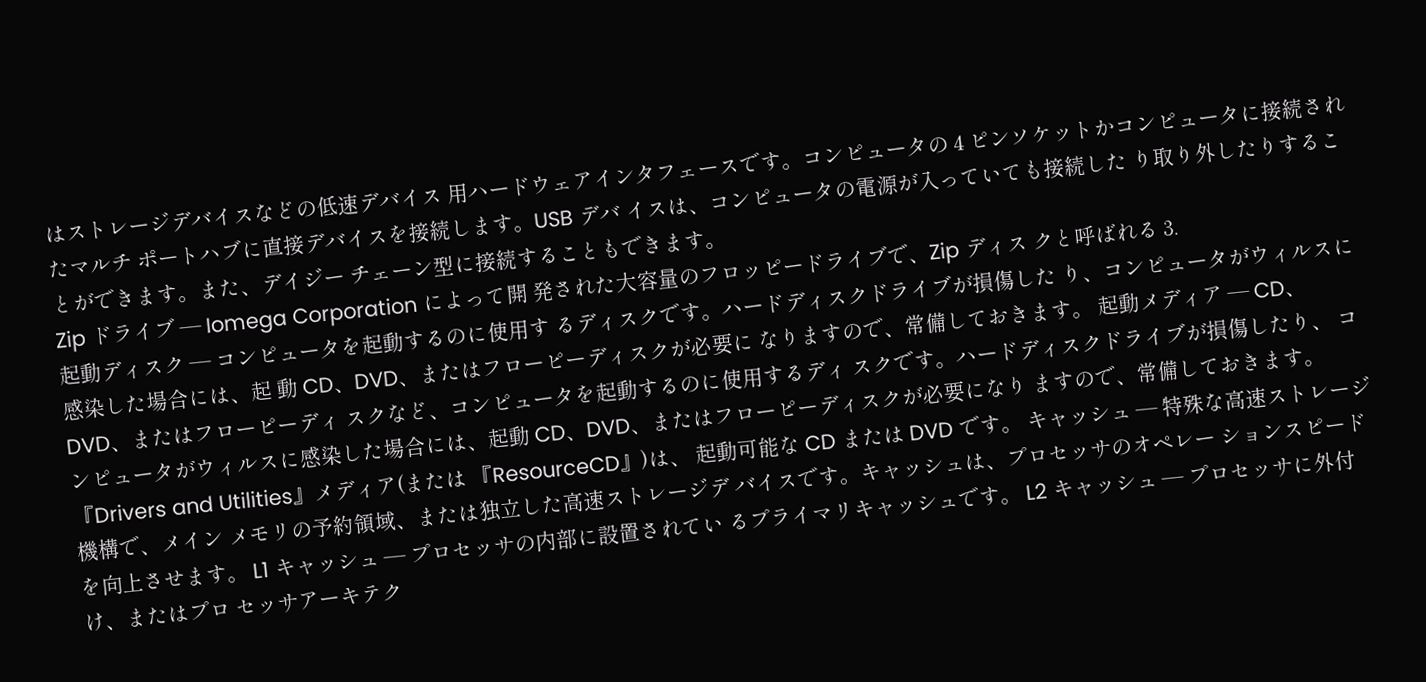はストレージデバイスなどの低速デバイス 用ハードウェアインタフェースです。コンピュータの 4 ピンソケットかコンピュータに接続されたマルチ ポートハブに直接デバイスを接続します。USB デバ イスは、コンピュータの電源が入っていても接続した り取り外したりすることができます。また、デイジー チェーン型に接続することもできます。
Zip ドライブ — Iomega Corporation によって開 発された大容量のフロッピードライブで、Zip ディス クと呼ばれる 3.
起動ディスク — コンピュータを起動するのに使用す るディスクです。ハードディスクドライブが損傷した り、コンピュータがウィルスに感染した場合には、起 動 CD、DVD、またはフローピーディスクが必要に なりますので、常備しておきます。 起動メディア — CD、DVD、またはフローピーディ スクなど、コンピュータを起動するのに使用するディ スクです。ハードディスクドライブが損傷したり、 コンピュータがウィルスに感染した場合には、起動 CD、DVD、またはフローピーディスクが必要になり ますので、常備しておきます。 『Drivers and Utilities』メディア(または 『ResourceCD』)は、 起動可能な CD または DVD です。 キャッシュ — 特殊な高速ストレージ機構で、メイン メモリの予約領域、または独立した高速ストレージデ バイスです。キャッシュは、プロセッサのオペレー ションスピードを向上させます。 L1 キャッシュ — プロセッサの内部に設置されてい るプライマリキャッシュです。 L2 キャッシュ — プロセッサに外付け、またはプロ セッサアーキテク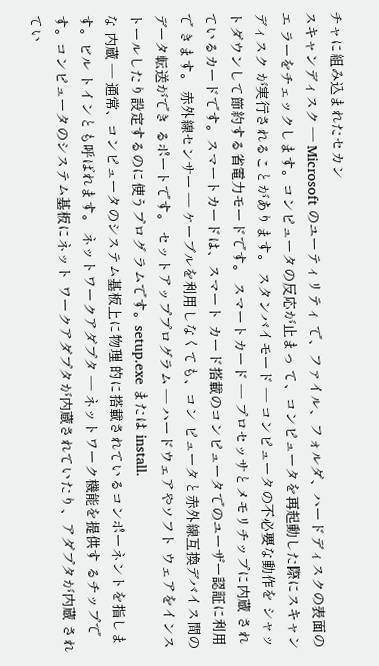チャに組み込まれたセカン
スキャンディスク — Microsoft のユーティリティ で、ファイル、フォルダ、ハードディスクの表面のエ ラーをチェックします。コンピュータの反応が止まっ て、コンピュータを再起動した際にスキャンディスク が実行されることがあります。 スタンバイモード — コンピュータの不必要な動作を シャットダウンして節約する省電力モードです。 スマートカード — プロセッサとメモリチップに内蔵 されているカードです。スマートカードは、スマート カード搭載のコンピュータでのユーザー認証に利用で きます。 赤外線センサー — ケーブルを利用しなくても、コン ピュータと赤外線互換デバイス間のデータ転送ができ るポートです。 セットアッププログラム — ハードウェアやソフト ウェアをインストールしたり設定するのに使うプログ ラムです。setup.exe または install.
な 内蔵 — 通常、コンピュータのシステム基板上に物理 的に搭載されているコンポーネントを指します。ビル トインとも呼ばれます。 ネットワークアダプタ — ネットワーク機能を提供す るチップです。コンピュータのシステム基板にネット ワークアダプタが内蔵されていたり、アダプタが内蔵 されてい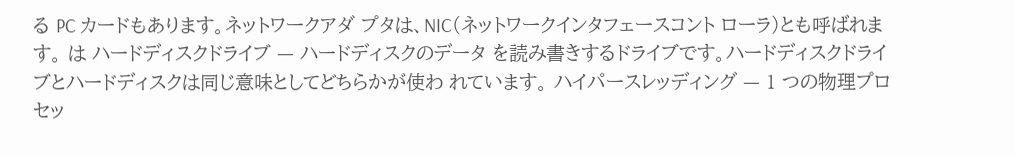る PC カードもあります。ネットワークアダ プタは、NIC(ネットワークインタフェースコント ローラ)とも呼ばれます。 は ハードディスクドライブ — ハードディスクのデータ を読み書きするドライブです。ハードディスクドライ ブとハードディスクは同じ意味としてどちらかが使わ れています。 ハイパースレッディング — 1 つの物理プロセッ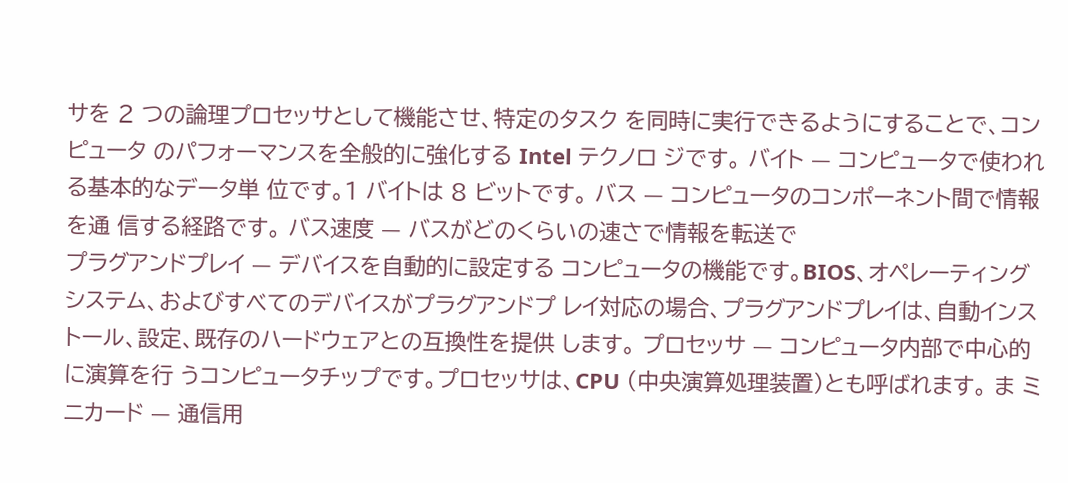サを 2 つの論理プロセッサとして機能させ、特定のタスク を同時に実行できるようにすることで、コンピュータ のパフォーマンスを全般的に強化する Intel テクノロ ジです。 バイト — コンピュータで使われる基本的なデータ単 位です。1 バイトは 8 ビットです。 バス — コンピュータのコンポーネント間で情報を通 信する経路です。 バス速度 — バスがどのくらいの速さで情報を転送で
プラグアンドプレイ — デバイスを自動的に設定する コンピュータの機能です。BIOS、オペレーティング システム、およびすべてのデバイスがプラグアンドプ レイ対応の場合、プラグアンドプレイは、自動インス トール、設定、既存のハードウェアとの互換性を提供 します。 プロセッサ — コンピュータ内部で中心的に演算を行 うコンピュータチップです。プロセッサは、CPU (中央演算処理装置)とも呼ばれます。 ま ミニカード — 通信用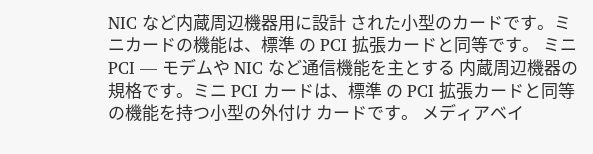NIC など内蔵周辺機器用に設計 された小型のカードです。ミニカードの機能は、標準 の PCI 拡張カードと同等です。 ミニ PCI — モデムや NIC など通信機能を主とする 内蔵周辺機器の規格です。ミニ PCI カードは、標準 の PCI 拡張カードと同等の機能を持つ小型の外付け カードです。 メディアベイ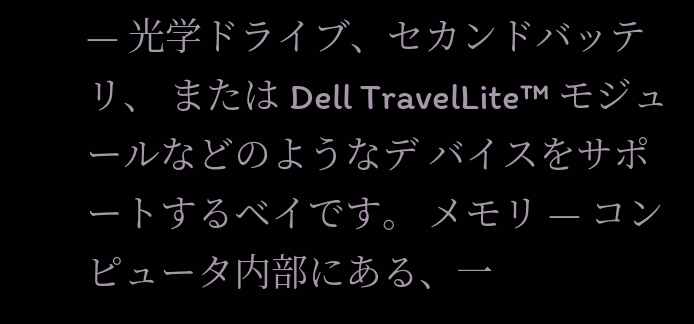— 光学ドライブ、セカンドバッテリ、 または Dell TravelLite™ モジュールなどのようなデ バイスをサポートするベイです。 メモリ — コンピュータ内部にある、一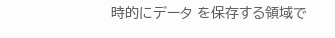時的にデータ を保存する領域で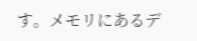す。メモリにあるデ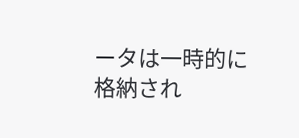ータは一時的に 格納され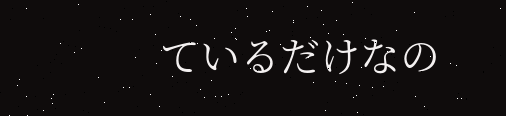ているだけなの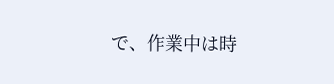で、作業中は時